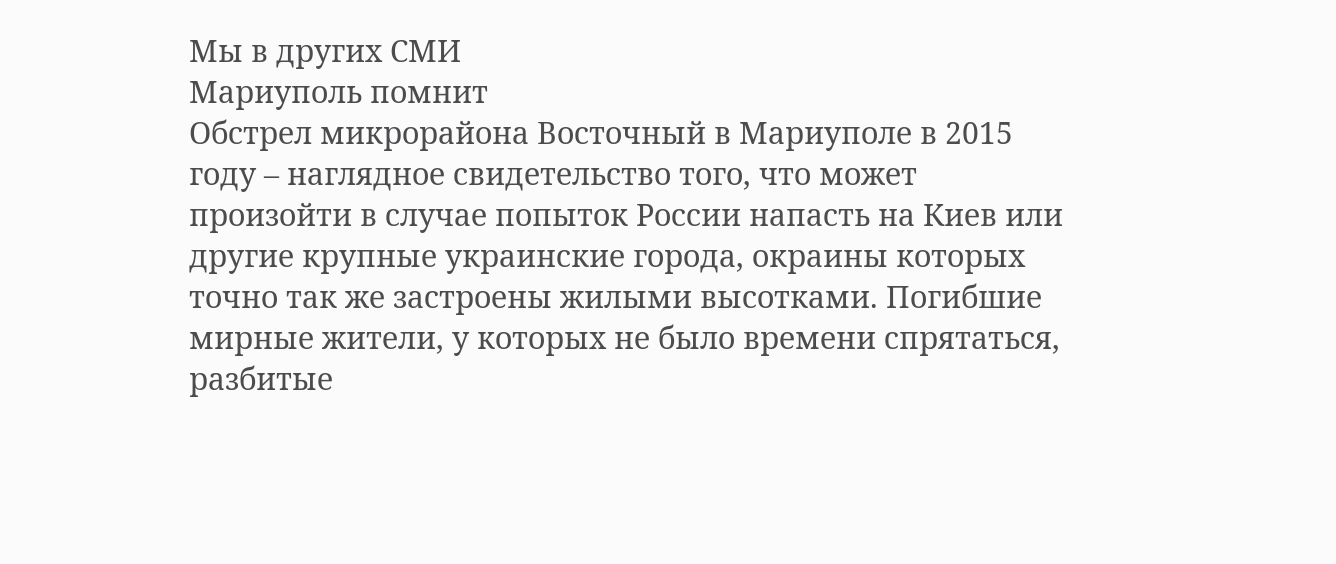Мы в других СМИ
Мариуполь помнит
Обстрел микрорайона Восточный в Мариуполе в 2015 году – наглядное свидетельство того, что может произойти в случае попыток России напасть на Киев или другие крупные украинские города, окраины которых точно так же застроены жилыми высотками. Погибшие мирные жители, у которых не было времени спрятаться, разбитые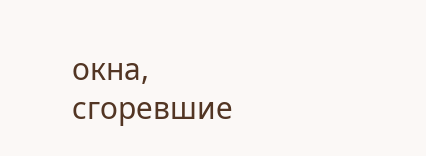окна, сгоревшие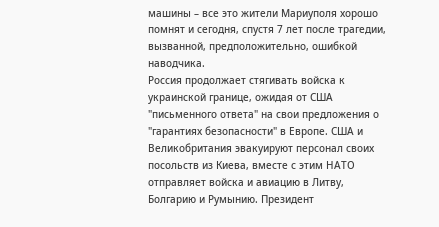машины – все это жители Мариуполя хорошо помнят и сегодня, спустя 7 лет после трагедии, вызванной, предположительно, ошибкой наводчика.
Россия продолжает стягивать войска к украинской границе, ожидая от США "письменного ответа" на свои предложения о "гарантиях безопасности" в Европе. США и Великобритания эвакуируют персонал своих посольств из Киева, вместе с этим НАТО отправляет войска и авиацию в Литву, Болгарию и Румынию. Президент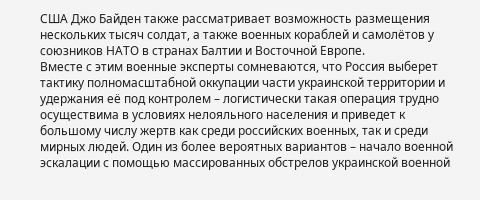США Джо Байден также рассматривает возможность размещения нескольких тысяч солдат, а также военных кораблей и самолётов у союзников НАТО в странах Балтии и Восточной Европе.
Вместе с этим военные эксперты сомневаются, что Россия выберет тактику полномасштабной оккупации части украинской территории и удержания её под контролем – логистически такая операция трудно осуществима в условиях нелояльного населения и приведет к большому числу жертв как среди российских военных, так и среди мирных людей. Один из более вероятных вариантов – начало военной эскалации с помощью массированных обстрелов украинской военной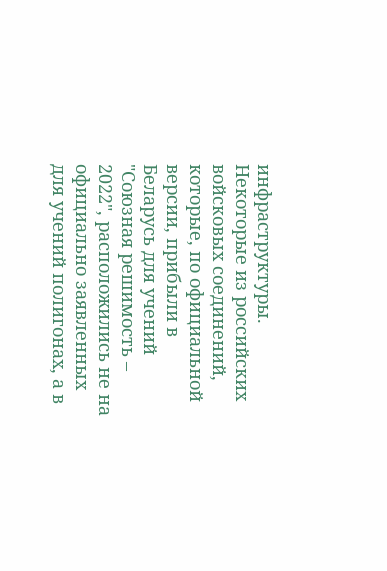инфраструктуры.
Некоторые из российских войсковых соединений, которые, по официальной версии, прибыли в Беларусь для учений "Союзная решимость – 2022", расположились не на официально заявленных для учений полигонах, а в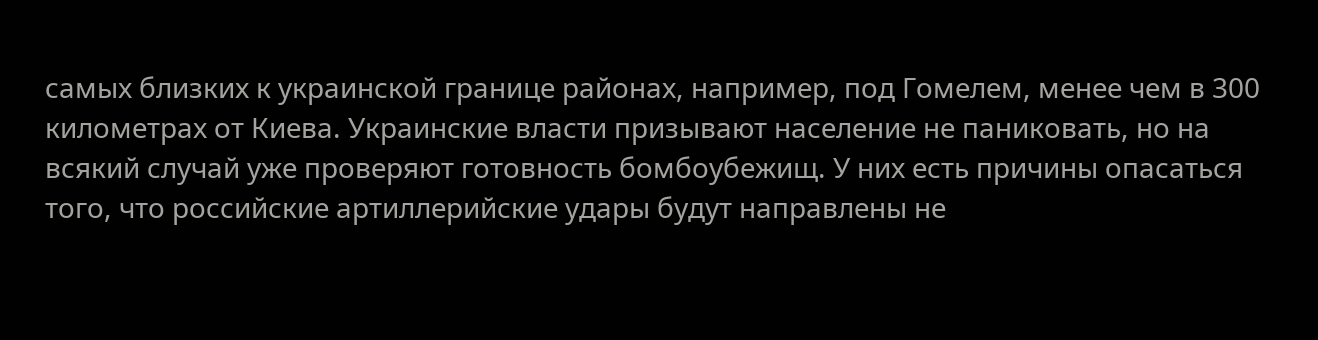самых близких к украинской границе районах, например, под Гомелем, менее чем в 300 километрах от Киева. Украинские власти призывают население не паниковать, но на всякий случай уже проверяют готовность бомбоубежищ. У них есть причины опасаться того, что российские артиллерийские удары будут направлены не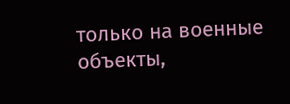только на военные объекты,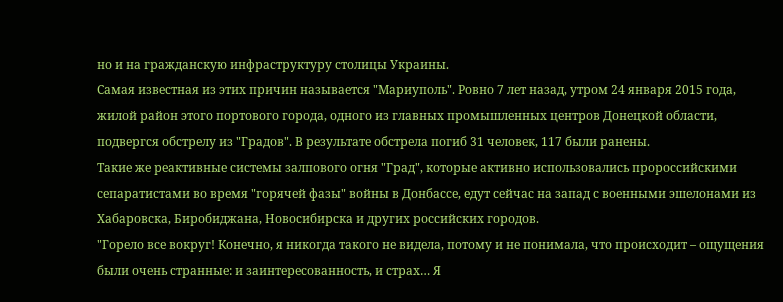но и на гражданскую инфраструктуру столицы Украины.
Самая известная из этих причин называется "Мариуполь". Ровно 7 лет назад, утром 24 января 2015 года, жилой район этого портового города, одного из главных промышленных центров Донецкой области, подвергся обстрелу из "Градов". В результате обстрела погиб 31 человек, 117 были ранены.
Такие же реактивные системы залпового огня "Град", которые активно использовались пророссийскими сепаратистами во время "горячей фазы" войны в Донбассе, едут сейчас на запад с военными эшелонами из Хабаровска, Биробиджана, Новосибирска и других российских городов.
"Горело все вокруг! Конечно, я никогда такого не видела, потому и не понимала, что происходит – ощущения были очень странные: и заинтересованность, и страх… Я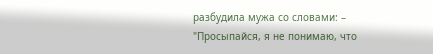разбудила мужа со словами: – "Просыпайся, я не понимаю, что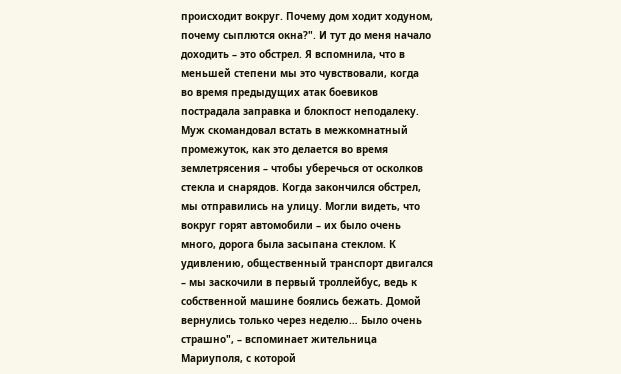происходит вокруг. Почему дом ходит ходуном, почему сыплются окна?". И тут до меня начало доходить – это обстрел. Я вспомнила, что в меньшей степени мы это чувствовали, когда во время предыдущих атак боевиков пострадала заправка и блокпост неподалеку. Муж скомандовал встать в межкомнатный промежуток, как это делается во время землетрясения – чтобы уберечься от осколков стекла и снарядов. Когда закончился обстрел, мы отправились на улицу. Могли видеть, что вокруг горят автомобили – их было очень много, дорога была засыпана стеклом. К удивлению, общественный транспорт двигался – мы заскочили в первый троллейбус, ведь к собственной машине боялись бежать. Домой вернулись только через неделю… Было очень страшно", – вспоминает жительница Мариуполя, с которой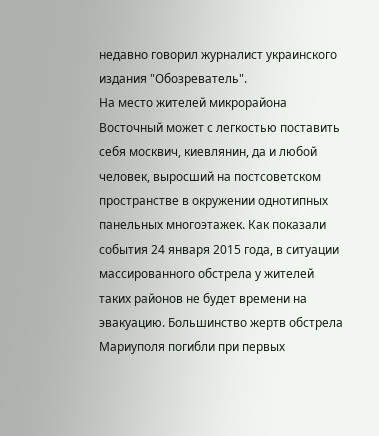недавно говорил журналист украинского издания "Обозреватель".
На место жителей микрорайона Восточный может с легкостью поставить себя москвич, киевлянин, да и любой человек, выросший на постсоветском пространстве в окружении однотипных панельных многоэтажек. Как показали события 24 января 2015 года, в ситуации массированного обстрела у жителей таких районов не будет времени на эвакуацию. Большинство жертв обстрела Мариуполя погибли при первых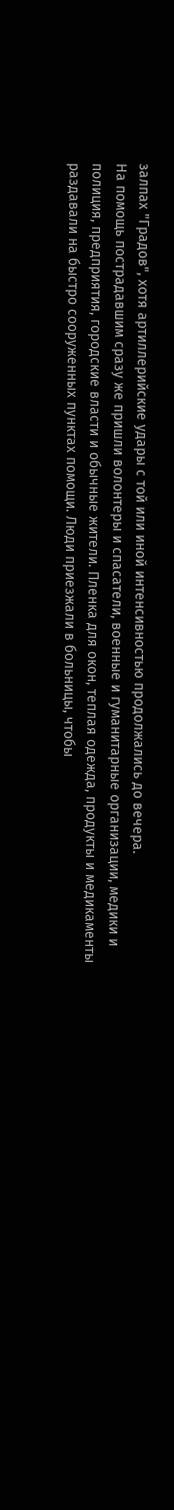залпах "Градов", хотя артиллерийские удары с той или иной интенсивностью продолжались до вечера.
На помощь пострадавшим сразу же пришли волонтеры и спасатели, военные и гуманитарные организации, медики и полиция, предприятия, городские власти и обычные жители. Пленка для окон, теплая одежда, продукты и медикаменты раздавали на быстро сооруженных пунктах помощи. Люди приезжали в больницы, чтобы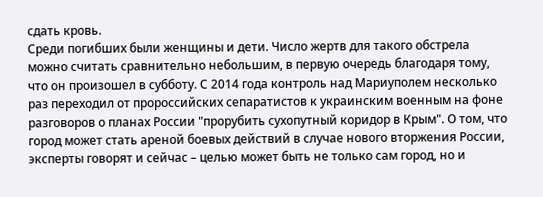сдать кровь.
Среди погибших были женщины и дети. Число жертв для такого обстрела можно считать сравнительно небольшим, в первую очередь благодаря тому, что он произошел в субботу. С 2014 года контроль над Мариуполем несколько раз переходил от пророссийских сепаратистов к украинским военным на фоне разговоров о планах России "прорубить сухопутный коридор в Крым". О том, что город может стать ареной боевых действий в случае нового вторжения России, эксперты говорят и сейчас – целью может быть не только сам город, но и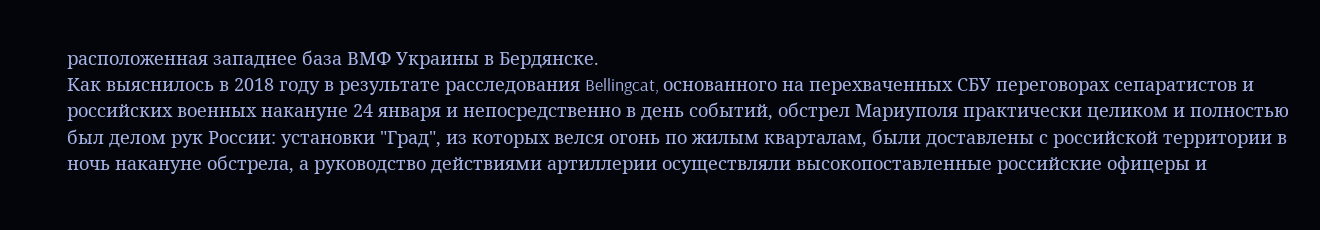расположенная западнее база ВМФ Украины в Бердянске.
Как выяснилось в 2018 году в результате расследования Bellingcat, основанного на перехваченных СБУ переговорах сепаратистов и российских военных накануне 24 января и непосредственно в день событий, обстрел Мариуполя практически целиком и полностью был делом рук России: установки "Град", из которых велся огонь по жилым кварталам, были доставлены с российской территории в ночь накануне обстрела, а руководство действиями артиллерии осуществляли высокопоставленные российские офицеры и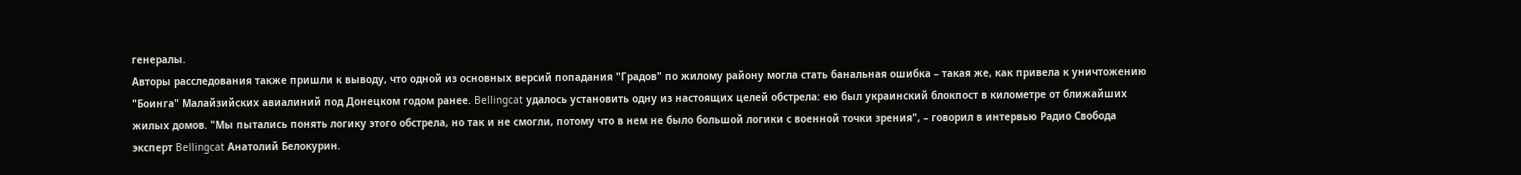генералы.
Авторы расследования также пришли к выводу, что одной из основных версий попадания "Градов" по жилому району могла стать банальная ошибка – такая же, как привела к уничтожению "Боинга" Малайзийских авиалиний под Донецком годом ранее. Bellingcat удалось установить одну из настоящих целей обстрела: ею был украинский блокпост в километре от ближайших жилых домов. "Мы пытались понять логику этого обстрела, но так и не смогли, потому что в нем не было большой логики с военной точки зрения", – говорил в интервью Радио Свобода эксперт Bellingcat Анатолий Белокурин.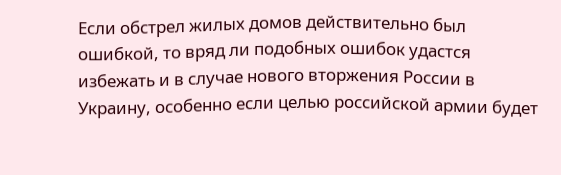Если обстрел жилых домов действительно был ошибкой, то вряд ли подобных ошибок удастся избежать и в случае нового вторжения России в Украину, особенно если целью российской армии будет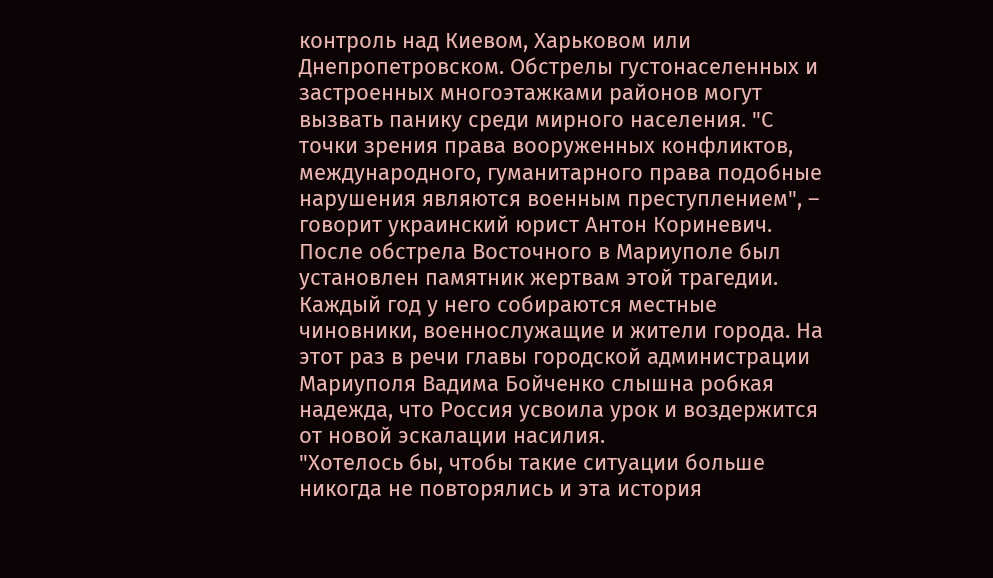контроль над Киевом, Харьковом или Днепропетровском. Обстрелы густонаселенных и застроенных многоэтажками районов могут вызвать панику среди мирного населения. "С точки зрения права вооруженных конфликтов, международного, гуманитарного права подобные нарушения являются военным преступлением", – говорит украинский юрист Антон Кориневич.
После обстрела Восточного в Мариуполе был установлен памятник жертвам этой трагедии. Каждый год у него собираются местные чиновники, военнослужащие и жители города. На этот раз в речи главы городской администрации Мариуполя Вадима Бойченко слышна робкая надежда, что Россия усвоила урок и воздержится от новой эскалации насилия.
"Хотелось бы, чтобы такие ситуации больше никогда не повторялись и эта история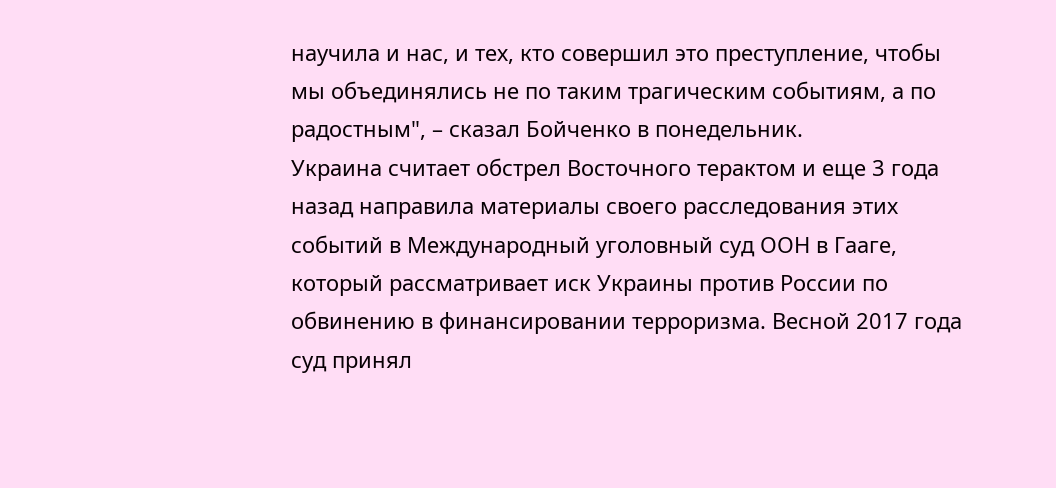научила и нас, и тех, кто совершил это преступление, чтобы мы объединялись не по таким трагическим событиям, а по радостным", – сказал Бойченко в понедельник.
Украина считает обстрел Восточного терактом и еще 3 года назад направила материалы своего расследования этих событий в Международный уголовный суд ООН в Гааге, который рассматривает иск Украины против России по обвинению в финансировании терроризма. Весной 2017 года суд принял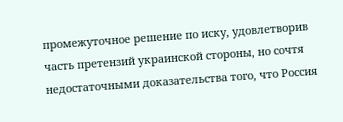промежуточное решение по иску, удовлетворив часть претензий украинской стороны, но сочтя недостаточными доказательства того, что Россия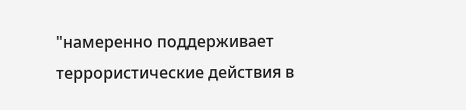"намеренно поддерживает террористические действия в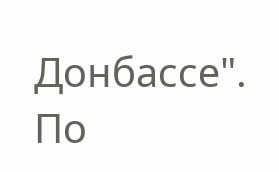Донбассе". По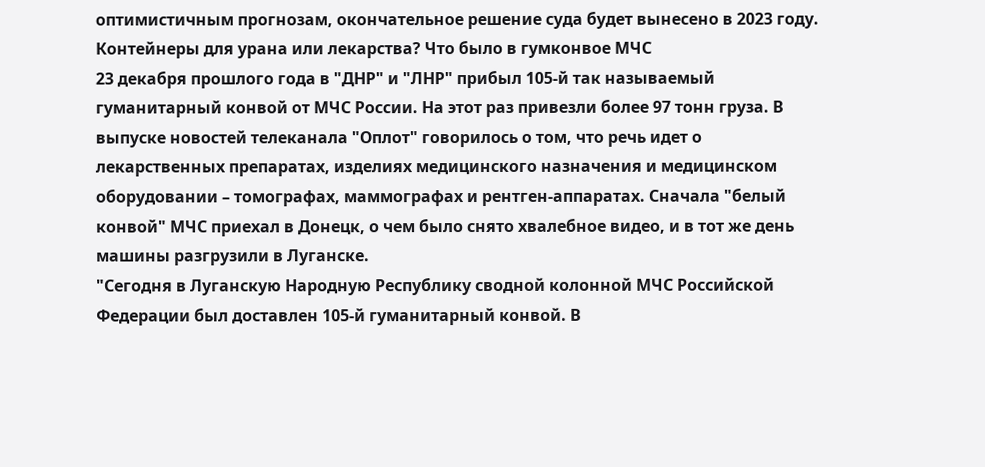оптимистичным прогнозам, окончательное решение суда будет вынесено в 2023 году.
Контейнеры для урана или лекарства? Что было в гумконвое МЧС
23 декабря прошлого года в "ДНР" и "ЛНР" прибыл 105-й так называемый гуманитарный конвой от МЧС России. На этот раз привезли более 97 тонн груза. В выпуске новостей телеканала "Оплот" говорилось о том, что речь идет о лекарственных препаратах, изделиях медицинского назначения и медицинском оборудовании – томографах, маммографах и рентген-аппаратах. Сначала "белый конвой" МЧС приехал в Донецк, о чем было снято хвалебное видео, и в тот же день машины разгрузили в Луганске.
"Сегодня в Луганскую Народную Республику сводной колонной МЧС Российской Федерации был доставлен 105-й гуманитарный конвой. В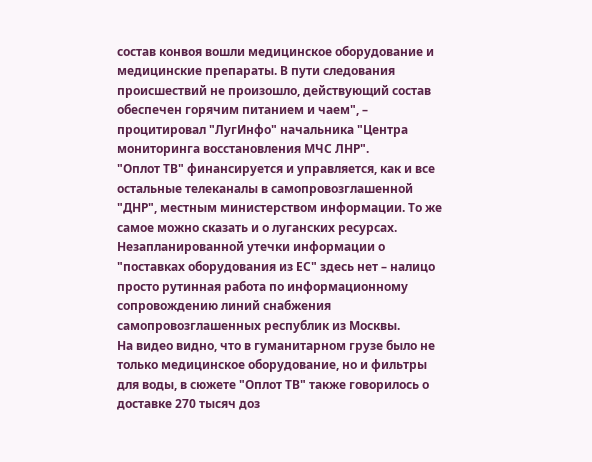состав конвоя вошли медицинское оборудование и медицинские препараты. В пути следования происшествий не произошло, действующий состав обеспечен горячим питанием и чаем", – процитировал "ЛугИнфо" начальника "Центра мониторинга восстановления МЧС ЛНР".
"Оплот ТВ" финансируется и управляется, как и все остальные телеканалы в самопровозглашенной "ДНР", местным министерством информации. То же самое можно сказать и о луганских ресурсах. Незапланированной утечки информации о "поставках оборудования из ЕС" здесь нет – налицо просто рутинная работа по информационному сопровождению линий снабжения самопровозглашенных республик из Москвы.
На видео видно, что в гуманитарном грузе было не только медицинское оборудование, но и фильтры для воды, в сюжете "Оплот ТВ" также говорилось о доставке 270 тысяч доз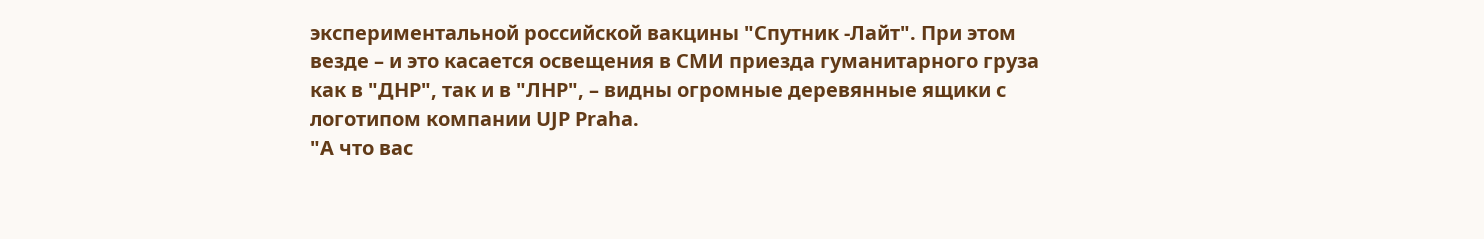экспериментальной российской вакцины "Спутник -Лайт". При этом везде – и это касается освещения в СМИ приезда гуманитарного груза как в "ДНР", так и в "ЛНР", – видны огромные деревянные ящики с логотипом компании UJP Praha.
"А что вас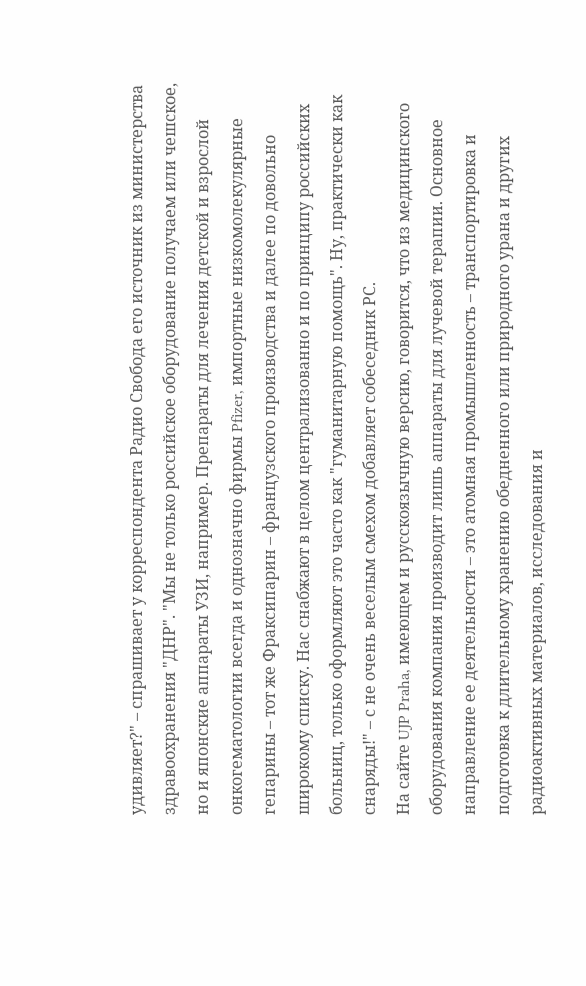удивляет?" – спрашивает у корреспондента Радио Свобода его источник из министерства здравоохранения "ДНР". "Мы не только российское оборудование получаем или чешское, но и японские аппараты УЗИ, например. Препараты для лечения детской и взрослой онкогематологии всегда и однозначно фирмы Pfizer, импортные низкомолекулярные гепарины – тот же Фраксипарин – французского производства и далее по довольно широкому списку. Нас снабжают в целом централизованно и по принципу российских больниц, только оформляют это часто как "гуманитарную помощь". Ну, практически как снаряды!" – с не очень веселым смехом добавляет собеседник РС.
На сайте UJP Praha, имеющем и русскоязычную версию, говорится, что из медицинского оборудования компания производит лишь аппараты для лучевой терапии. Основное направление ее деятельности – это атомная промышленность – транспортировка и подготовка к длительному хранению обедненного или природного урана и других радиоактивных материалов, исследования и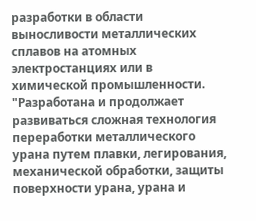разработки в области выносливости металлических сплавов на атомных электростанциях или в химической промышленности. "Разработана и продолжает развиваться сложная технология переработки металлического урана путем плавки, легирования, механической обработки, защиты поверхности урана, урана и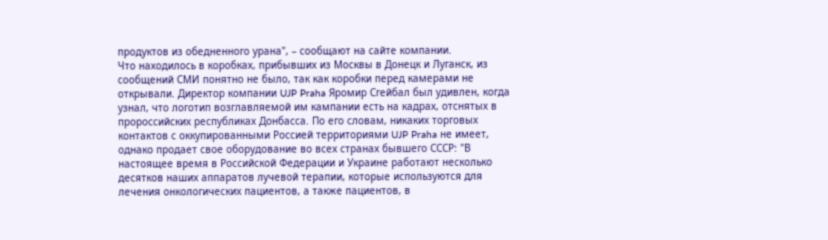продуктов из обедненного урана", – сообщают на сайте компании.
Что находилось в коробках, прибывших из Москвы в Донецк и Луганск, из сообщений СМИ понятно не было, так как коробки перед камерами не открывали. Директор компании UJP Praha Яромир Сгейбал был удивлен, когда узнал, что логотип возглавляемой им кампании есть на кадрах, отснятых в пророссийских республиках Донбасса. По его словам, никаких торговых контактов с оккупированными Россией территориями UJP Praha не имеет, однако продает свое оборудование во всех странах бывшего СССР: "В настоящее время в Российской Федерации и Украине работают несколько десятков наших аппаратов лучевой терапии, которые используются для лечения онкологических пациентов, а также пациентов, в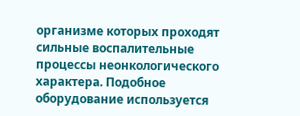организме которых проходят сильные воспалительные процессы неонкологического характера. Подобное оборудование используется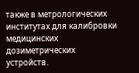также в метрологических институтах для калибровки медицинских дозиметрических устройств.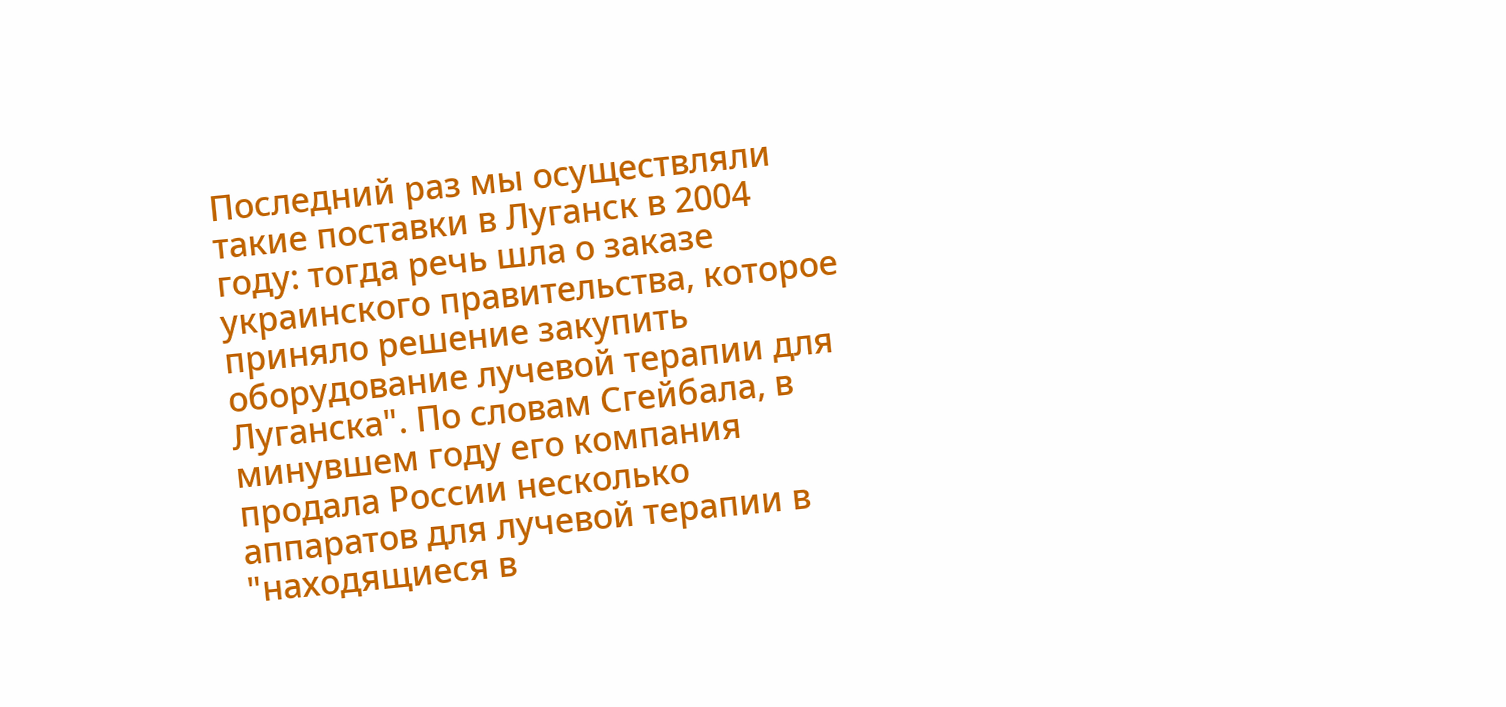Последний раз мы осуществляли такие поставки в Луганск в 2004 году: тогда речь шла о заказе украинского правительства, которое приняло решение закупить оборудование лучевой терапии для Луганска". По словам Сгейбала, в минувшем году его компания продала России несколько аппаратов для лучевой терапии в "находящиеся в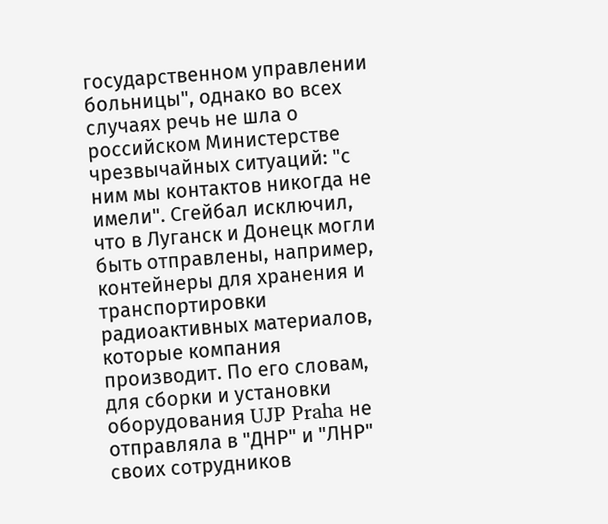государственном управлении больницы", однако во всех случаях речь не шла о российском Министерстве чрезвычайных ситуаций: "с ним мы контактов никогда не имели". Сгейбал исключил, что в Луганск и Донецк могли быть отправлены, например, контейнеры для хранения и транспортировки радиоактивных материалов, которые компания производит. По его словам, для сборки и установки оборудования UJP Praha не отправляла в "ДНР" и "ЛНР" своих сотрудников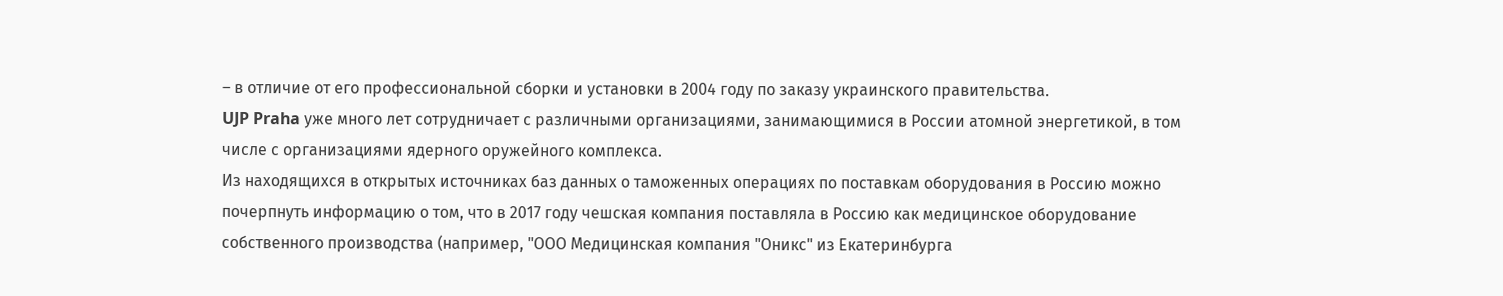– в отличие от его профессиональной сборки и установки в 2004 году по заказу украинского правительства.
UJP Praha уже много лет сотрудничает с различными организациями, занимающимися в России атомной энергетикой, в том числе с организациями ядерного оружейного комплекса.
Из находящихся в открытых источниках баз данных о таможенных операциях по поставкам оборудования в Россию можно почерпнуть информацию о том, что в 2017 году чешская компания поставляла в Россию как медицинское оборудование собственного производства (например, "ООО Медицинская компания "Оникс" из Екатеринбурга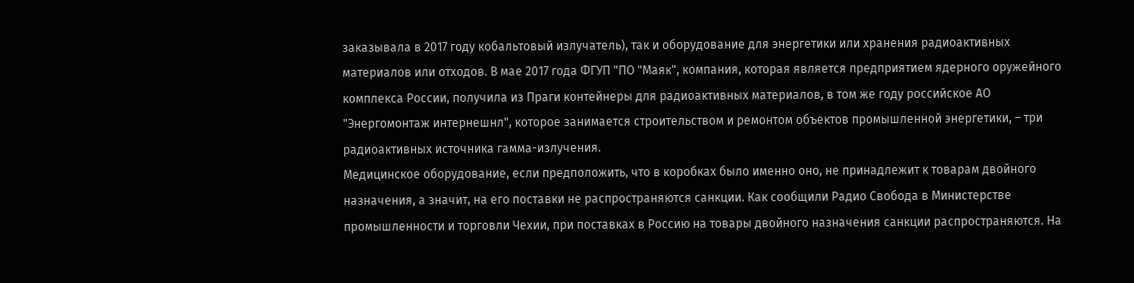заказывала в 2017 году кобальтовый излучатель), так и оборудование для энергетики или хранения радиоактивных материалов или отходов. В мае 2017 года ФГУП "ПО "Маяк", компания, которая является предприятием ядерного оружейного комплекса России, получила из Праги контейнеры для радиоактивных материалов, в том же году российское АО "Энергомонтаж интернешнл", которое занимается строительством и ремонтом объектов промышленной энергетики, – три радиоактивных источника гамма-излучения.
Медицинское оборудование, если предположить, что в коробках было именно оно, не принадлежит к товарам двойного назначения, а значит, на его поставки не распространяются санкции. Как сообщили Радио Свобода в Министерстве промышленности и торговли Чехии, при поставках в Россию на товары двойного назначения санкции распространяются. На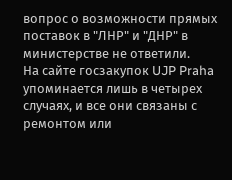вопрос о возможности прямых поставок в "ЛНР" и "ДНР" в министерстве не ответили.
На сайте госзакупок UJP Praha упоминается лишь в четырех случаях, и все они связаны с ремонтом или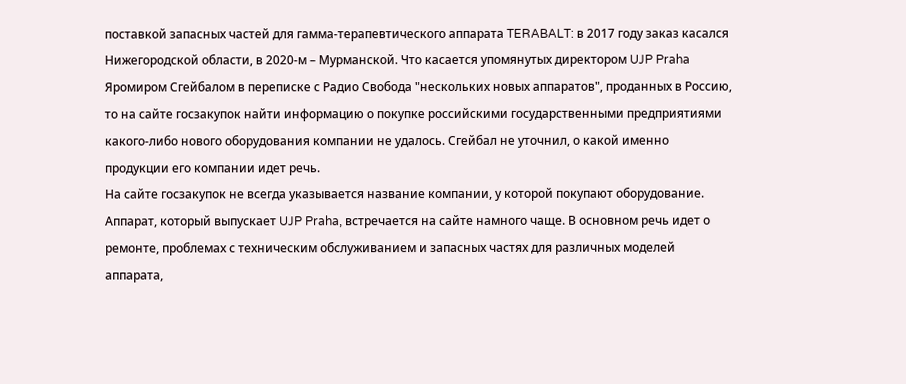поставкой запасных частей для гамма-терапевтического аппарата TERABALT: в 2017 году заказ касался Нижегородской области, в 2020-м – Мурманской. Что касается упомянутых директором UJP Praha Яромиром Сгейбалом в переписке с Радио Свобода "нескольких новых аппаратов", проданных в Россию, то на сайте госзакупок найти информацию о покупке российскими государственными предприятиями какого-либо нового оборудования компании не удалось. Сгейбал не уточнил, о какой именно продукции его компании идет речь.
На сайте госзакупок не всегда указывается название компании, у которой покупают оборудование. Аппарат, который выпускает UJP Praha, встречается на сайте намного чаще. В основном речь идет о ремонте, проблемах с техническим обслуживанием и запасных частях для различных моделей аппарата,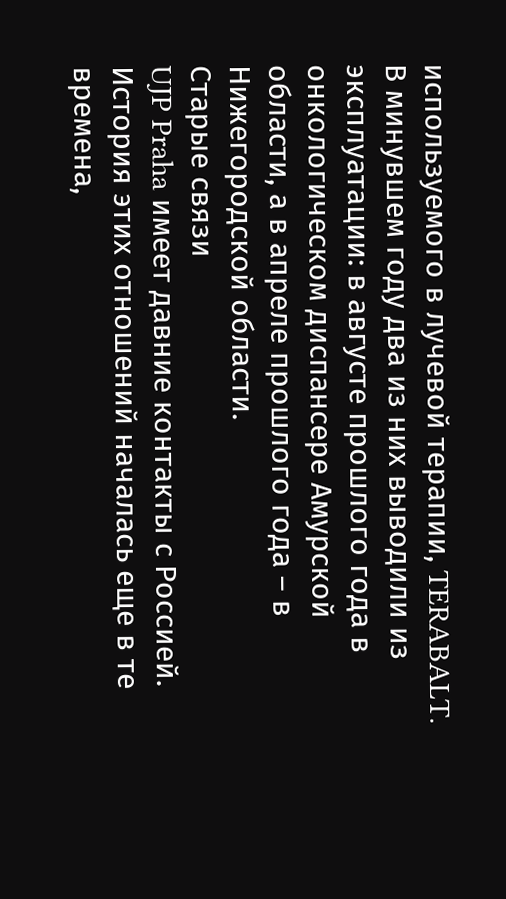используемого в лучевой терапии, TERABALT. В минувшем году два из них выводили из эксплуатации: в августе прошлого года в онкологическом диспансере Амурской области, а в апреле прошлого года – в Нижегородской области.
Старые связи
UJP Praha имеет давние контакты с Россией. История этих отношений началась еще в те времена,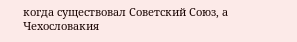когда существовал Советский Союз, а Чехословакия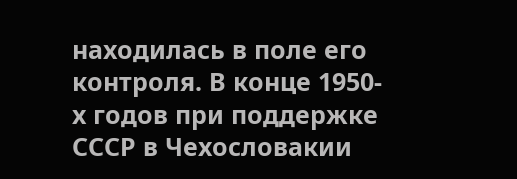находилась в поле его контроля. В конце 1950-х годов при поддержке СССР в Чехословакии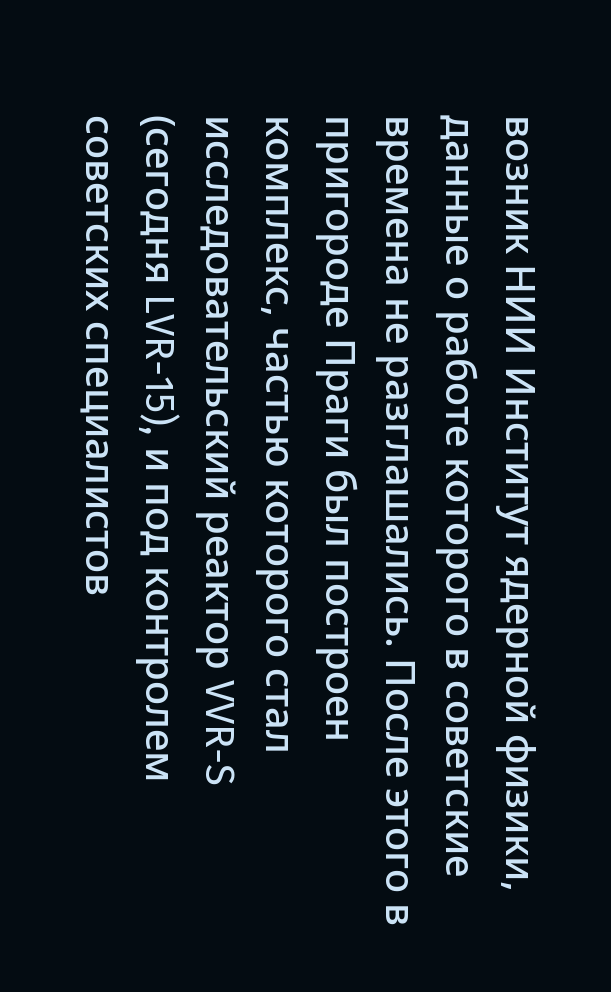возник НИИ Институт ядерной физики, данные о работе которого в советские времена не разглашались. После этого в пригороде Праги был построен комплекс, частью которого стал исследовательский реактор VVR-S (сегодня LVR-15), и под контролем советских специалистов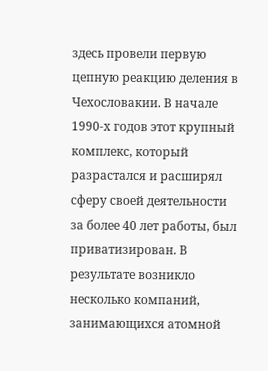здесь провели первую цепную реакцию деления в Чехословакии. В начале 1990-х годов этот крупный комплекс, который разрастался и расширял сферу своей деятельности за более 40 лет работы, был приватизирован. В результате возникло несколько компаний, занимающихся атомной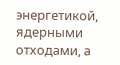энергетикой, ядерными отходами, а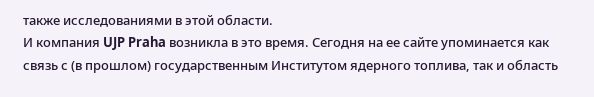также исследованиями в этой области.
И компания UJP Praha возникла в это время. Сегодня на ее сайте упоминается как связь с (в прошлом) государственным Институтом ядерного топлива, так и область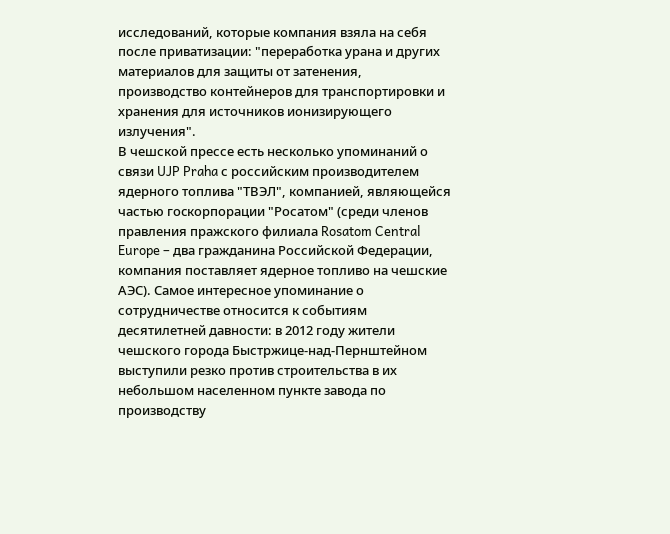исследований, которые компания взяла на себя после приватизации: "переработка урана и других материалов для защиты от затенения, производство контейнеров для транспортировки и хранения для источников ионизирующего излучения".
В чешской прессе есть несколько упоминаний о связи UJP Praha с российским производителем ядерного топлива "ТВЭЛ", компанией, являющейся частью гоcкорпорации "Росатом" (среди членов правления пражского филиала Rosatom Central Europe – два гражданина Российской Федерации, компания поставляет ядерное топливо на чешские АЭС). Самое интересное упоминание о сотрудничестве относится к событиям десятилетней давности: в 2012 году жители чешского города Быстржице-над-Пернштейном выступили резко против строительства в их небольшом населенном пункте завода по производству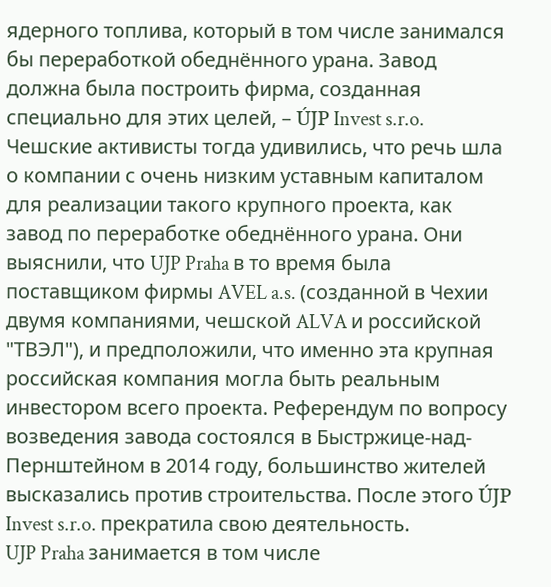ядерного топлива, который в том числе занимался бы переработкой обеднённого урана. Завод должна была построить фирма, созданная специально для этих целей, – ÚJP Invest s.r.o. Чешские активисты тогда удивились, что речь шла о компании с очень низким уставным капиталом для реализации такого крупного проекта, как завод по переработке обеднённого урана. Они выяснили, что UJP Praha в то время была поставщиком фирмы AVEL a.s. (созданной в Чехии двумя компаниями, чешской ALVA и российской "ТВЭЛ"), и предположили, что именно эта крупная российская компания могла быть реальным инвестором всего проекта. Референдум по вопросу возведения завода состоялся в Быстржице-над-Пернштейном в 2014 году, большинство жителей высказались против строительства. После этого ÚJP Invest s.r.o. прекратила свою деятельность.
UJP Praha занимается в том числе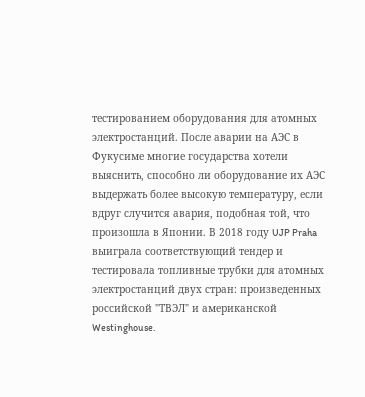тестированием оборудования для атомных электростанций. После аварии на АЭС в Фукусиме многие государства хотели выяснить, способно ли оборудование их АЭС выдержать более высокую температуру, если вдруг случится авария, подобная той, что произошла в Японии. В 2018 году UJP Praha выиграла соответствующий тендер и тестировала топливные трубки для атомных электростанций двух стран: произведенных российской "ТВЭЛ" и американской Westinghouse.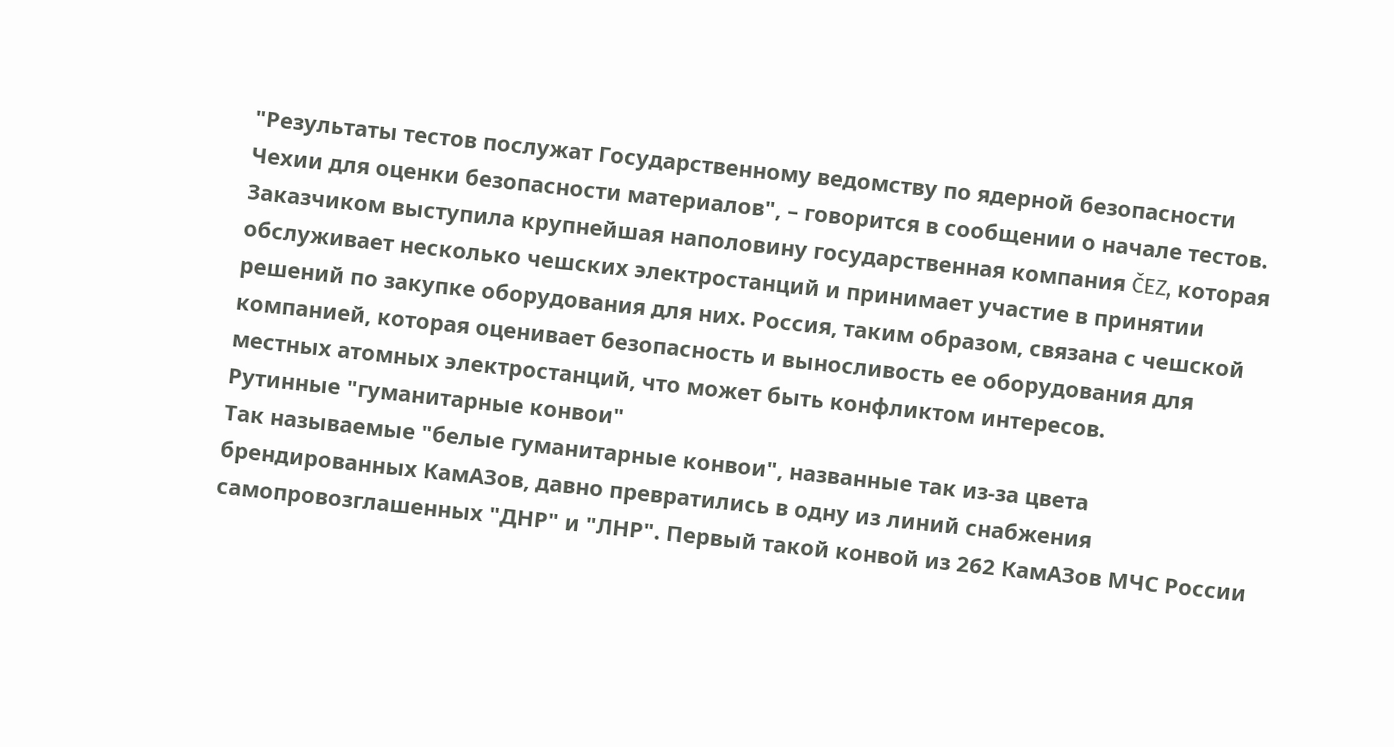"Результаты тестов послужат Государственному ведомству по ядерной безопасности Чехии для оценки безопасности материалов", – говорится в сообщении о начале тестов. Заказчиком выступила крупнейшая наполовину государственная компания ČEZ, которая обслуживает несколько чешских электростанций и принимает участие в принятии решений по закупке оборудования для них. Россия, таким образом, связана с чешской компанией, которая оценивает безопасность и выносливость ее оборудования для местных атомных электростанций, что может быть конфликтом интересов.
Рутинные "гуманитарные конвои"
Так называемые "белые гуманитарные конвои", названные так из-за цвета брендированных КамАЗов, давно превратились в одну из линий снабжения самопровозглашенных "ДНР" и "ЛНР". Первый такой конвой из 262 КамАЗов МЧС России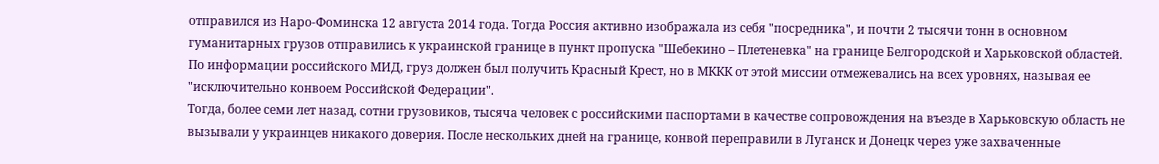отправился из Наро-Фоминска 12 августа 2014 года. Тогда Россия активно изображала из себя "посредника", и почти 2 тысячи тонн в основном гуманитарных грузов отправились к украинской границе в пункт пропуска "Шебекино – Плетеневка" на границе Белгородской и Харьковской областей. По информации российского МИД, груз должен был получить Красный Крест, но в МККК от этой миссии отмежевались на всех уровнях, называя ее "исключительно конвоем Российской Федерации".
Тогда, более семи лет назад, сотни грузовиков, тысяча человек с российскими паспортами в качестве сопровождения на въезде в Харьковскую область не вызывали у украинцев никакого доверия. После нескольких дней на границе, конвой переправили в Луганск и Донецк через уже захваченные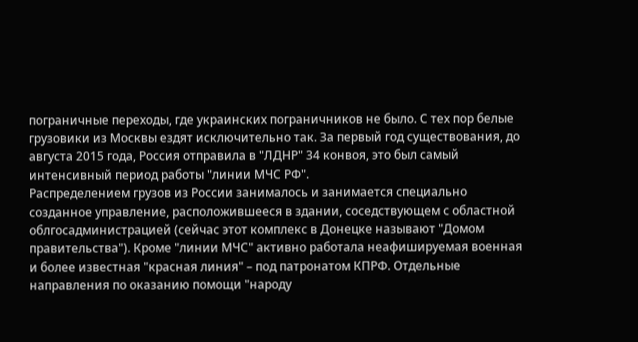пограничные переходы, где украинских пограничников не было. С тех пор белые грузовики из Москвы ездят исключительно так. За первый год существования, до августа 2015 года, Россия отправила в "ЛДНР" 34 конвоя, это был самый интенсивный период работы "линии МЧС РФ".
Распределением грузов из России занималось и занимается специально созданное управление, расположившееся в здании, соседствующем с областной облгосадминистрацией (сейчас этот комплекс в Донецке называют "Домом правительства"). Кроме "линии МЧС" активно работала неафишируемая военная и более известная "красная линия" – под патронатом КПРФ. Отдельные направления по оказанию помощи "народу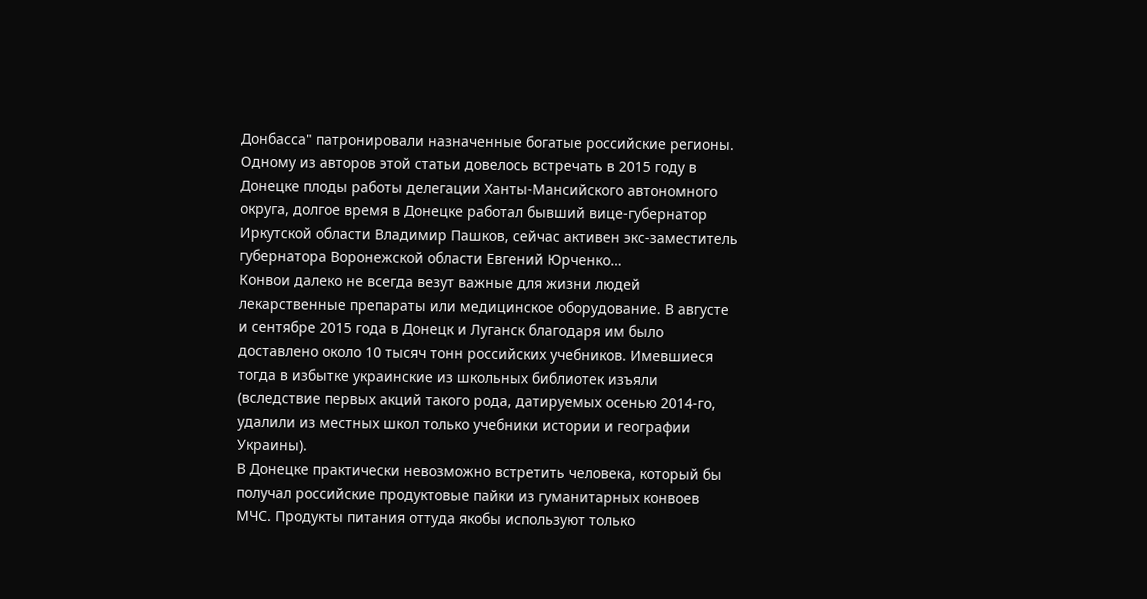Донбасса" патронировали назначенные богатые российские регионы. Одному из авторов этой статьи довелось встречать в 2015 году в Донецке плоды работы делегации Ханты-Мансийского автономного округа, долгое время в Донецке работал бывший вице-губернатор Иркутской области Владимир Пашков, сейчас активен экс-заместитель губернатора Воронежской области Евгений Юрченко…
Конвои далеко не всегда везут важные для жизни людей лекарственные препараты или медицинское оборудование. В августе и сентябре 2015 года в Донецк и Луганск благодаря им было доставлено около 10 тысяч тонн российских учебников. Имевшиеся тогда в избытке украинские из школьных библиотек изъяли (вследствие первых акций такого рода, датируемых осенью 2014-го, удалили из местных школ только учебники истории и географии Украины).
В Донецке практически невозможно встретить человека, который бы получал российские продуктовые пайки из гуманитарных конвоев МЧС. Продукты питания оттуда якобы используют только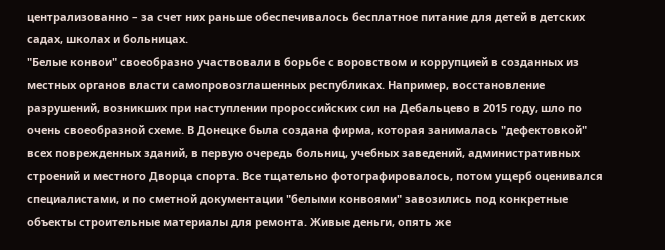централизованно – за счет них раньше обеспечивалось бесплатное питание для детей в детских садах, школах и больницах.
"Белые конвои" своеобразно участвовали в борьбе с воровством и коррупцией в созданных из местных органов власти самопровозглашенных республиках. Например, восстановление разрушений, возникших при наступлении пророссийских сил на Дебальцево в 2015 году, шло по очень своеобразной схеме. В Донецке была создана фирма, которая занималась "дефектовкой" всех поврежденных зданий, в первую очередь больниц, учебных заведений, административных строений и местного Дворца спорта. Все тщательно фотографировалось, потом ущерб оценивался специалистами, и по сметной документации "белыми конвоями" завозились под конкретные объекты строительные материалы для ремонта. Живые деньги, опять же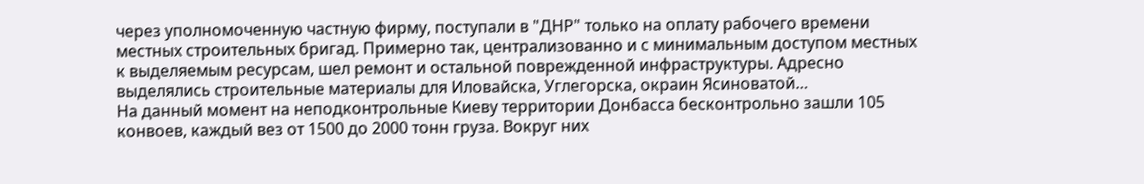через уполномоченную частную фирму, поступали в "ДНР" только на оплату рабочего времени местных строительных бригад. Примерно так, централизованно и с минимальным доступом местных к выделяемым ресурсам, шел ремонт и остальной поврежденной инфраструктуры. Адресно выделялись строительные материалы для Иловайска, Углегорска, окраин Ясиноватой…
На данный момент на неподконтрольные Киеву территории Донбасса бесконтрольно зашли 105 конвоев, каждый вез от 1500 до 2000 тонн груза. Вокруг них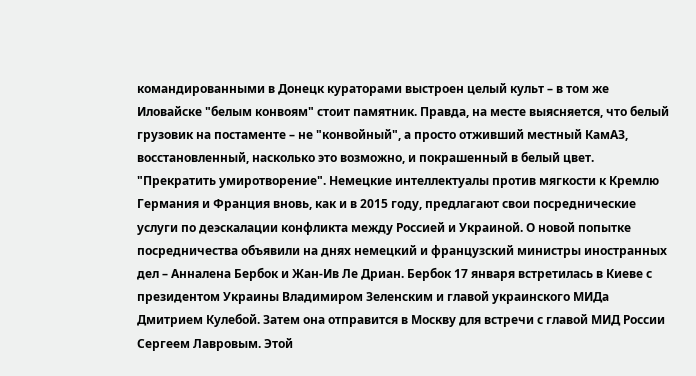командированными в Донецк кураторами выстроен целый культ – в том же Иловайске "белым конвоям" стоит памятник. Правда, на месте выясняется, что белый грузовик на постаменте – не "конвойный", а просто отживший местный КамАЗ, восстановленный, насколько это возможно, и покрашенный в белый цвет.
"Прекратить умиротворение". Немецкие интеллектуалы против мягкости к Кремлю
Германия и Франция вновь, как и в 2015 году, предлагают свои посреднические услуги по деэскалации конфликта между Россией и Украиной. О новой попытке посредничества объявили на днях немецкий и французский министры иностранных дел – Анналена Бербок и Жан-Ив Ле Дриан. Бербок 17 января встретилась в Киеве с президентом Украины Владимиром Зеленским и главой украинского МИДа Дмитрием Кулебой. Затем она отправится в Москву для встречи с главой МИД России Сергеем Лавровым. Этой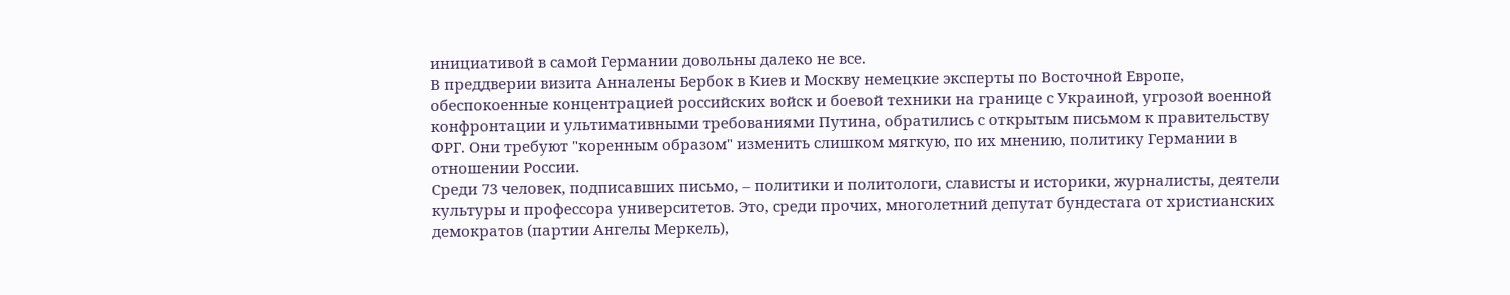инициативой в самой Германии довольны далеко не все.
В преддверии визита Анналены Бербок в Киев и Москву немецкие эксперты по Восточной Европе, обеспокоенные концентрацией российских войск и боевой техники на границе с Украиной, угрозой военной конфронтации и ультимативными требованиями Путина, обратились с открытым письмом к правительству ФРГ. Они требуют "коренным образом" изменить слишком мягкую, по их мнению, политику Германии в отношении России.
Среди 73 человек, подписавших письмо, – политики и политологи, слависты и историки, журналисты, деятели культуры и профессора университетов. Это, среди прочих, многолетний депутат бундестага от христианских демократов (партии Ангелы Меркель),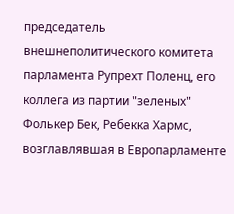председатель внешнеполитического комитета парламента Рупрехт Поленц, его коллега из партии "зеленых" Фолькер Бек, Ребекка Хармс, возглавлявшая в Европарламенте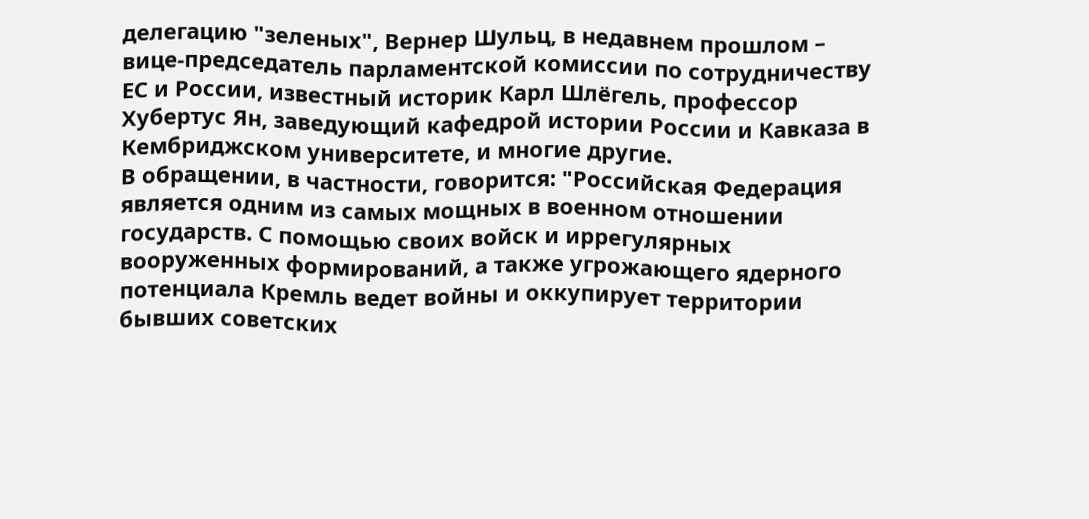делегацию "зеленых", Вернер Шульц, в недавнем прошлом – вице-председатель парламентской комиссии по сотрудничеству ЕС и России, известный историк Карл Шлёгель, профессор Хубертус Ян, заведующий кафедрой истории России и Кавказа в Кембриджском университете, и многие другие.
В обращении, в частности, говорится: "Российская Федерация является одним из самых мощных в военном отношении государств. С помощью своих войск и иррегулярных вооруженных формирований, а также угрожающего ядерного потенциала Кремль ведет войны и оккупирует территории бывших советских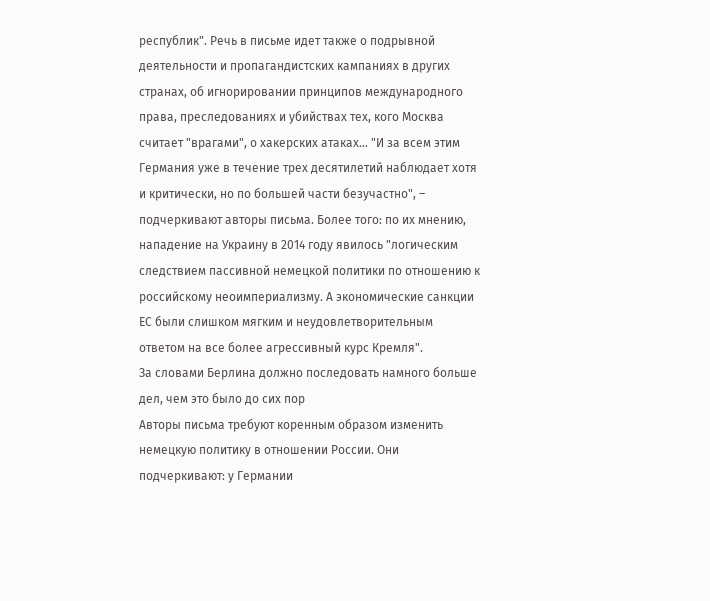республик". Речь в письме идет также о подрывной деятельности и пропагандистских кампаниях в других странах, об игнорировании принципов международного права, преследованиях и убийствах тех, кого Москва считает "врагами", о хакерских атаках... "И за всем этим Германия уже в течение трех десятилетий наблюдает хотя и критически, но по большей части безучастно", – подчеркивают авторы письма. Более того: по их мнению, нападение на Украину в 2014 году явилось "логическим следствием пассивной немецкой политики по отношению к российскому неоимпериализму. А экономические санкции ЕС были слишком мягким и неудовлетворительным ответом на все более агрессивный курс Кремля".
За словами Берлина должно последовать намного больше дел, чем это было до сих пор
Авторы письма требуют коренным образом изменить немецкую политику в отношении России. Они подчеркивают: у Германии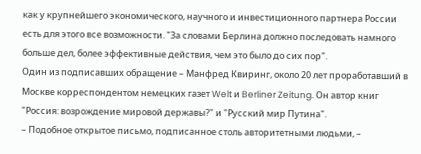как у крупнейшего экономического, научного и инвестиционного партнера России есть для этого все возможности. "За словами Берлина должно последовать намного больше дел, более эффективные действия, чем это было до сих пор".
Один из подписавших обращение – Манфред Квиринг, около 20 лет проработавший в Москве корреспондентом немецких газет Welt и Berliner Zeitung. Он автор книг "Россия: возрождение мировой державы?" и "Русский мир Путина".
– Подобное открытое письмо, подписанное столь авторитетными людьми, –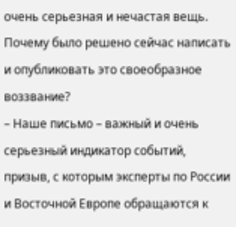очень серьезная и нечастая вещь. Почему было решено сейчас написать и опубликовать это своеобразное воззвание?
– Наше письмо – важный и очень серьезный индикатор событий, призыв, с которым эксперты по России и Восточной Европе обращаются к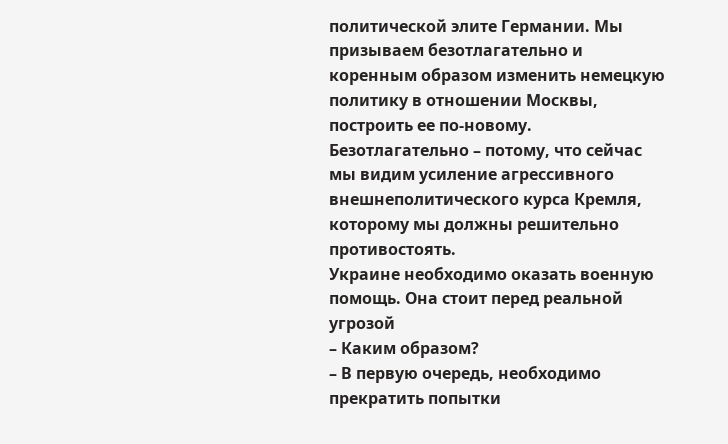политической элите Германии. Мы призываем безотлагательно и коренным образом изменить немецкую политику в отношении Москвы, построить ее по-новому. Безотлагательно – потому, что сейчас мы видим усиление агрессивного внешнеполитического курса Кремля, которому мы должны решительно противостоять.
Украине необходимо оказать военную помощь. Она стоит перед реальной угрозой
– Каким образом?
– В первую очередь, необходимо прекратить попытки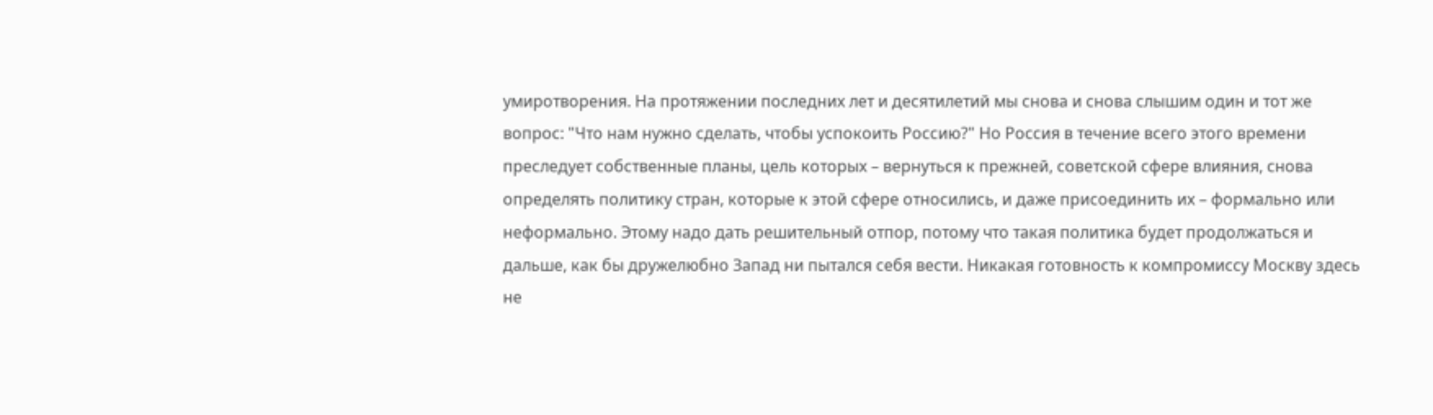умиротворения. На протяжении последних лет и десятилетий мы снова и снова слышим один и тот же вопрос: "Что нам нужно сделать, чтобы успокоить Россию?" Но Россия в течение всего этого времени преследует собственные планы, цель которых – вернуться к прежней, советской сфере влияния, снова определять политику стран, которые к этой сфере относились, и даже присоединить их – формально или неформально. Этому надо дать решительный отпор, потому что такая политика будет продолжаться и дальше, как бы дружелюбно Запад ни пытался себя вести. Никакая готовность к компромиссу Москву здесь не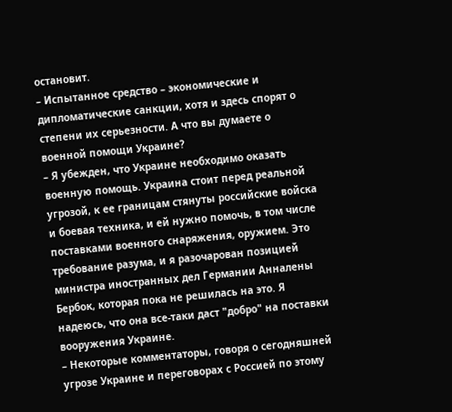остановит.
– Испытанное средство – экономические и дипломатические санкции, хотя и здесь спорят о степени их серьезности. А что вы думаете о военной помощи Украине?
– Я убежден, что Украине необходимо оказать военную помощь. Украина стоит перед реальной угрозой, к ее границам стянуты российские войска и боевая техника, и ей нужно помочь, в том числе поставками военного снаряжения, оружием. Это требование разума, и я разочарован позицией министра иностранных дел Германии Анналены Бербок, которая пока не решилась на это. Я надеюсь, что она все-таки даст "добро" на поставки вооружения Украине.
– Некоторые комментаторы, говоря о сегодняшней угрозе Украине и переговорах с Россией по этому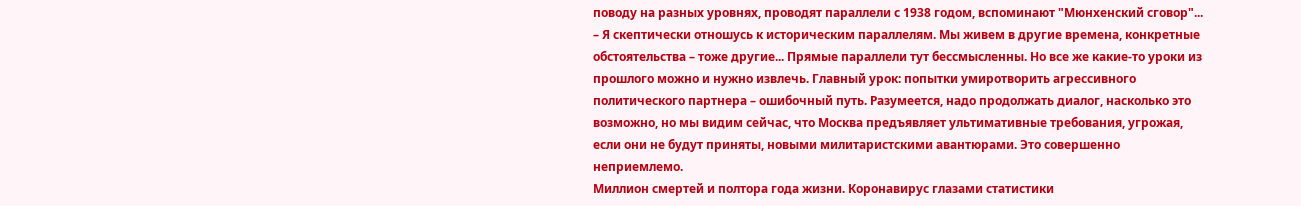поводу на разных уровнях, проводят параллели с 1938 годом, вспоминают "Мюнхенский сговор"...
– Я скептически отношусь к историческим параллелям. Мы живем в другие времена, конкретные обстоятельства – тоже другие... Прямые параллели тут бессмысленны. Но все же какие-то уроки из прошлого можно и нужно извлечь. Главный урок: попытки умиротворить агрессивного политического партнера – ошибочный путь. Разумеется, надо продолжать диалог, насколько это возможно, но мы видим сейчас, что Москва предъявляет ультимативные требования, угрожая, если они не будут приняты, новыми милитаристскими авантюрами. Это совершенно неприемлемо.
Миллион смертей и полтора года жизни. Коронавирус глазами статистики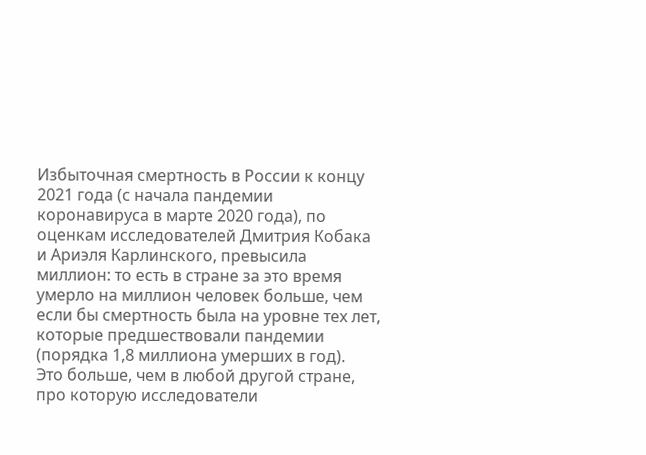Избыточная смертность в России к концу 2021 года (с начала пандемии коронавируса в марте 2020 года), по оценкам исследователей Дмитрия Кобака и Ариэля Карлинского, превысила миллион: то есть в стране за это время умерло на миллион человек больше, чем если бы смертность была на уровне тех лет, которые предшествовали пандемии (порядка 1,8 миллиона умерших в год).
Это больше, чем в любой другой стране, про которую исследователи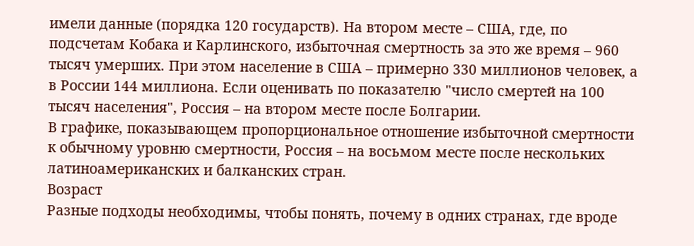имели данные (порядка 120 государств). На втором месте – США, где, по подсчетам Кобака и Карлинского, избыточная смертность за это же время – 960 тысяч умерших. При этом население в США – примерно 330 миллионов человек, а в России 144 миллиона. Если оценивать по показателю "число смертей на 100 тысяч населения", Россия – на втором месте после Болгарии.
В графике, показывающем пропорциональное отношение избыточной смертности к обычному уровню смертности, Россия – на восьмом месте после нескольких латиноамериканских и балканских стран.
Возраст
Разные подходы необходимы, чтобы понять, почему в одних странах, где вроде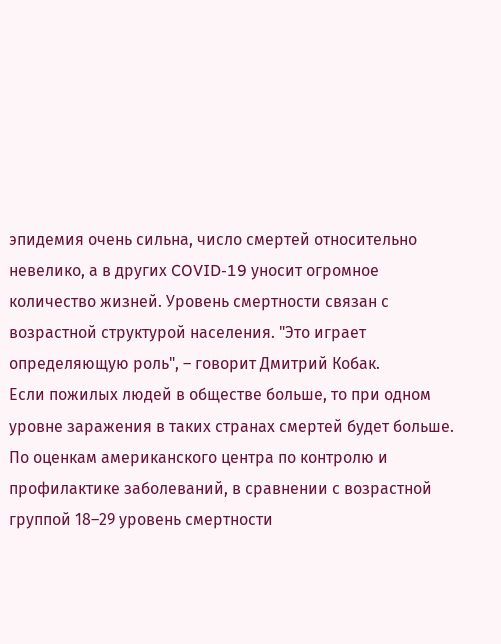эпидемия очень сильна, число смертей относительно невелико, а в других COVID-19 уносит огромное количество жизней. Уровень смертности связан с возрастной структурой населения. "Это играет определяющую роль", – говорит Дмитрий Кобак.
Если пожилых людей в обществе больше, то при одном уровне заражения в таких странах смертей будет больше. По оценкам американского центра по контролю и профилактике заболеваний, в сравнении с возрастной группой 18–29 уровень смертности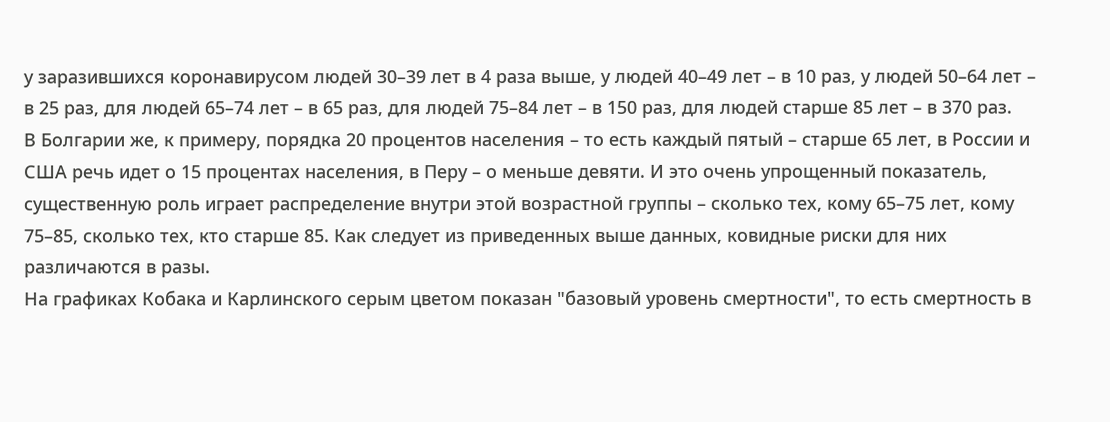у заразившихся коронавирусом людей 30–39 лет в 4 раза выше, у людей 40–49 лет – в 10 раз, у людей 50–64 лет – в 25 раз, для людей 65–74 лет – в 65 раз, для людей 75–84 лет – в 150 раз, для людей старше 85 лет – в 370 раз.
В Болгарии же, к примеру, порядка 20 процентов населения – то есть каждый пятый – старше 65 лет, в России и США речь идет о 15 процентах населения, в Перу – о меньше девяти. И это очень упрощенный показатель, существенную роль играет распределение внутри этой возрастной группы – сколько тех, кому 65–75 лет, кому 75–85, сколько тех, кто старше 85. Как следует из приведенных выше данных, ковидные риски для них различаются в разы.
На графиках Кобака и Карлинского серым цветом показан "базовый уровень смертности", то есть смертность в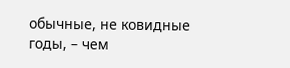обычные, не ковидные годы, – чем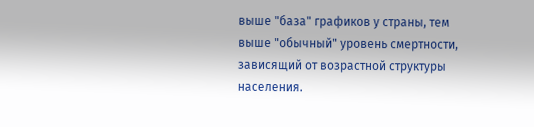выше "база" графиков у страны, тем выше "обычный" уровень смертности, зависящий от возрастной структуры населения.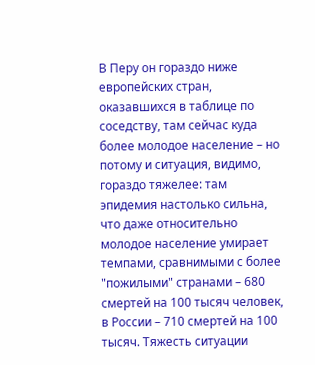В Перу он гораздо ниже европейских стран, оказавшихся в таблице по соседству, там сейчас куда более молодое население – но потому и ситуация, видимо, гораздо тяжелее: там эпидемия настолько сильна, что даже относительно молодое население умирает темпами, сравнимыми с более "пожилыми" странами – 680 смертей на 100 тысяч человек, в России – 710 смертей на 100 тысяч. Тяжесть ситуации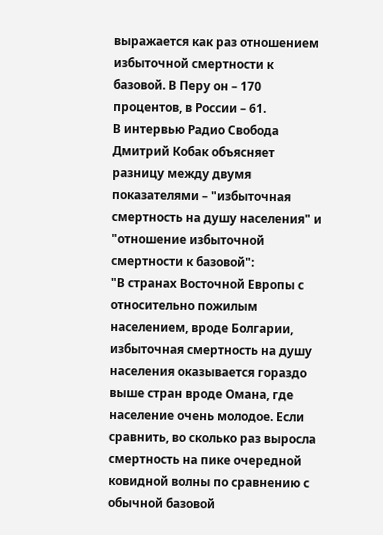выражается как раз отношением избыточной смертности к базовой. В Перу он – 170 процентов, в России – 61.
В интервью Радио Свобода Дмитрий Кобак объясняет разницу между двумя показателями – "избыточная смертность на душу населения" и "отношение избыточной смертности к базовой":
"В странах Восточной Европы с относительно пожилым населением, вроде Болгарии, избыточная смертность на душу населения оказывается гораздо выше стран вроде Омана, где население очень молодое. Если сравнить, во сколько раз выросла смертность на пике очередной ковидной волны по сравнению с обычной базовой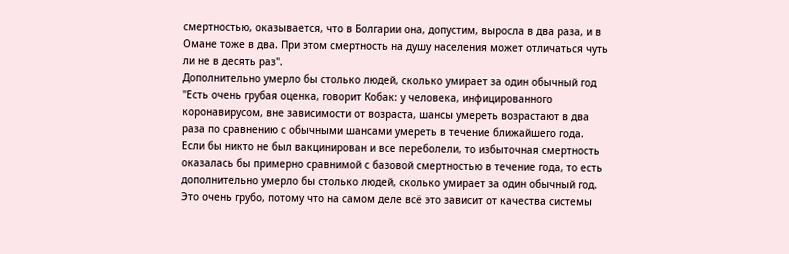смертностью, оказывается, что в Болгарии она, допустим, выросла в два раза, и в Омане тоже в два. При этом смертность на душу населения может отличаться чуть ли не в десять раз".
Дополнительно умерло бы столько людей, сколько умирает за один обычный год
"Есть очень грубая оценка, говорит Кобак: у человека, инфицированного коронавирусом, вне зависимости от возраста, шансы умереть возрастают в два раза по сравнению с обычными шансами умереть в течение ближайшего года. Если бы никто не был вакцинирован и все переболели, то избыточная смертность оказалась бы примерно сравнимой с базовой смертностью в течение года, то есть дополнительно умерло бы столько людей, сколько умирает за один обычный год. Это очень грубо, потому что на самом деле всё это зависит от качества системы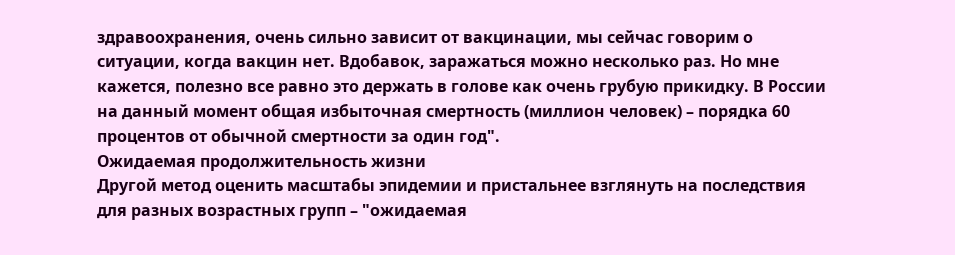здравоохранения, очень сильно зависит от вакцинации, мы сейчас говорим о ситуации, когда вакцин нет. Вдобавок, заражаться можно несколько раз. Но мне кажется, полезно все равно это держать в голове как очень грубую прикидку. В России на данный момент общая избыточная смертность (миллион человек) – порядка 60 процентов от обычной смертности за один год".
Ожидаемая продолжительность жизни
Другой метод оценить масштабы эпидемии и пристальнее взглянуть на последствия для разных возрастных групп – "ожидаемая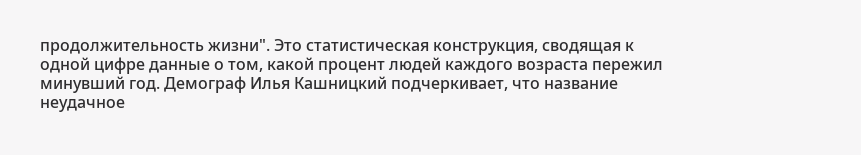продолжительность жизни". Это статистическая конструкция, сводящая к одной цифре данные о том, какой процент людей каждого возраста пережил минувший год. Демограф Илья Кашницкий подчеркивает, что название неудачное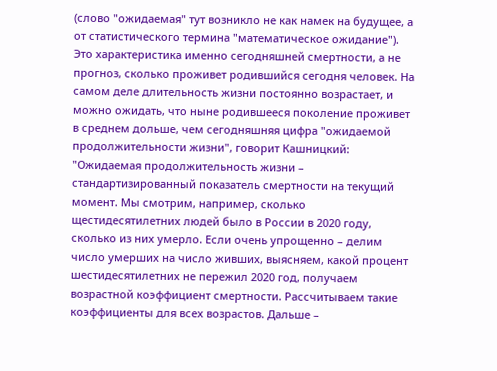(слово "ожидаемая" тут возникло не как намек на будущее, а от статистического термина "математическое ожидание"). Это характеристика именно сегодняшней смертности, а не прогноз, сколько проживет родившийся сегодня человек. На самом деле длительность жизни постоянно возрастает, и можно ожидать, что ныне родившееся поколение проживет в среднем дольше, чем сегодняшняя цифра "ожидаемой продолжительности жизни", говорит Кашницкий:
"Ожидаемая продолжительность жизни – стандартизированный показатель смертности на текущий момент. Мы смотрим, например, сколько щестидесятилетних людей было в России в 2020 году, сколько из них умерло. Если очень упрощенно – делим число умерших на число живших, выясняем, какой процент шестидесятилетних не пережил 2020 год, получаем возрастной коэффициент смертности. Рассчитываем такие коэффициенты для всех возрастов. Дальше –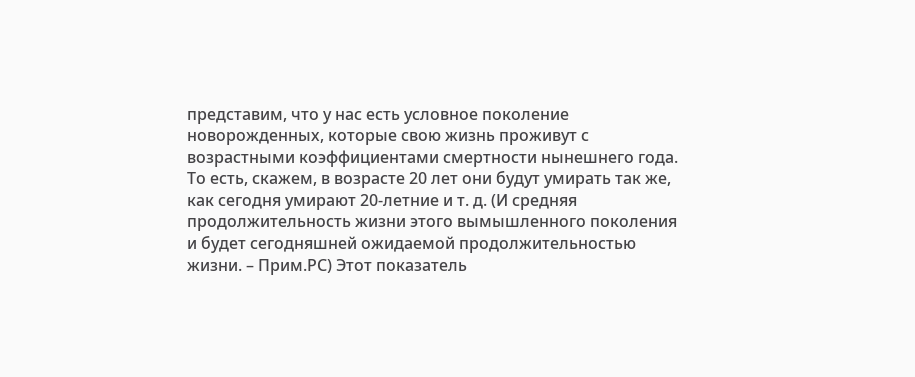представим, что у нас есть условное поколение новорожденных, которые свою жизнь проживут с возрастными коэффициентами смертности нынешнего года. То есть, скажем, в возрасте 20 лет они будут умирать так же, как сегодня умирают 20-летние и т. д. (И средняя продолжительность жизни этого вымышленного поколения и будет сегодняшней ожидаемой продолжительностью жизни. – Прим.РС) Этот показатель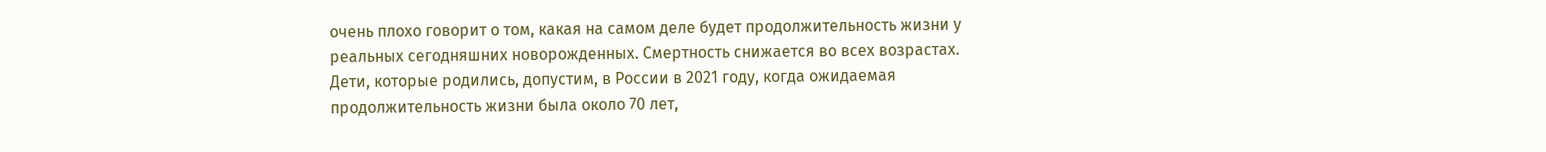очень плохо говорит о том, какая на самом деле будет продолжительность жизни у реальных сегодняшних новорожденных. Смертность снижается во всех возрастах. Дети, которые родились, допустим, в России в 2021 году, когда ожидаемая продолжительность жизни была около 70 лет,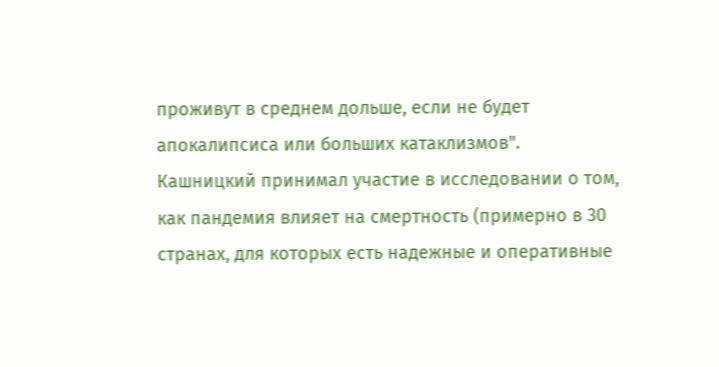проживут в среднем дольше, если не будет апокалипсиса или больших катаклизмов".
Кашницкий принимал участие в исследовании о том, как пандемия влияет на смертность (примерно в 30 странах, для которых есть надежные и оперативные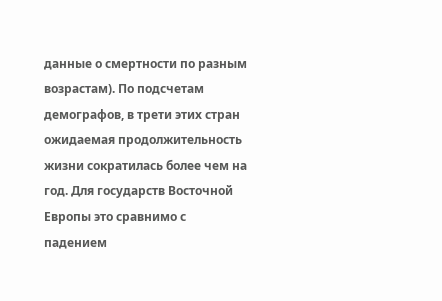данные о смертности по разным возрастам). По подсчетам демографов, в трети этих стран ожидаемая продолжительность жизни сократилась более чем на год. Для государств Восточной Европы это сравнимо с падением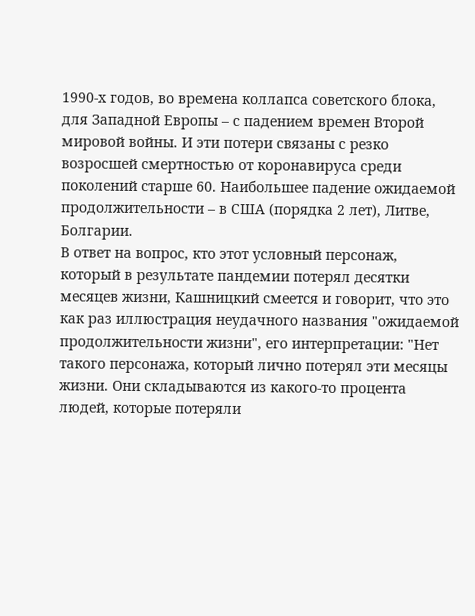1990-х годов, во времена коллапса советского блока, для Западной Европы – с падением времен Второй мировой войны. И эти потери связаны с резко возросшей смертностью от коронавируса среди поколений старше 60. Наибольшее падение ожидаемой продолжительности – в США (порядка 2 лет), Литве, Болгарии.
В ответ на вопрос, кто этот условный персонаж, который в результате пандемии потерял десятки месяцев жизни, Кашницкий смеется и говорит, что это как раз иллюстрация неудачного названия "ожидаемой продолжительности жизни", его интерпретации: "Нет такого персонажа, который лично потерял эти месяцы жизни. Они складываются из какого-то процента людей, которые потеряли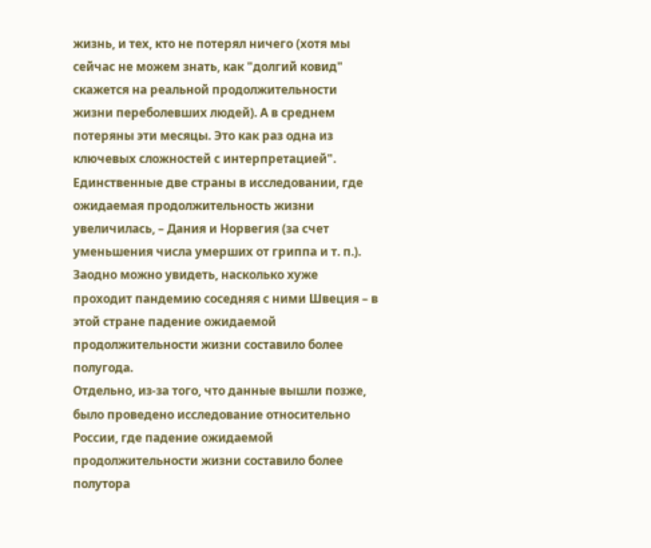жизнь, и тех, кто не потерял ничего (хотя мы сейчас не можем знать, как "долгий ковид" скажется на реальной продолжительности жизни переболевших людей). А в среднем потеряны эти месяцы. Это как раз одна из ключевых сложностей с интерпретацией".
Единственные две страны в исследовании, где ожидаемая продолжительность жизни увеличилась, – Дания и Норвегия (за счет уменьшения числа умерших от гриппа и т. п.). Заодно можно увидеть, насколько хуже проходит пандемию соседняя с ними Швеция – в этой стране падение ожидаемой продолжительности жизни составило более полугода.
Отдельно, из-за того, что данные вышли позже, было проведено исследование относительно России, где падение ожидаемой продолжительности жизни составило более полутора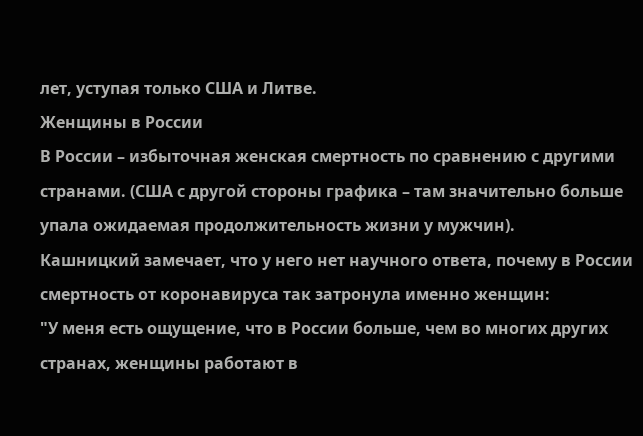лет, уступая только США и Литве.
Женщины в России
В России – избыточная женская смертность по сравнению с другими странами. (США с другой стороны графика – там значительно больше упала ожидаемая продолжительность жизни у мужчин).
Кашницкий замечает, что у него нет научного ответа, почему в России смертность от коронавируса так затронула именно женщин:
"У меня есть ощущение, что в России больше, чем во многих других странах, женщины работают в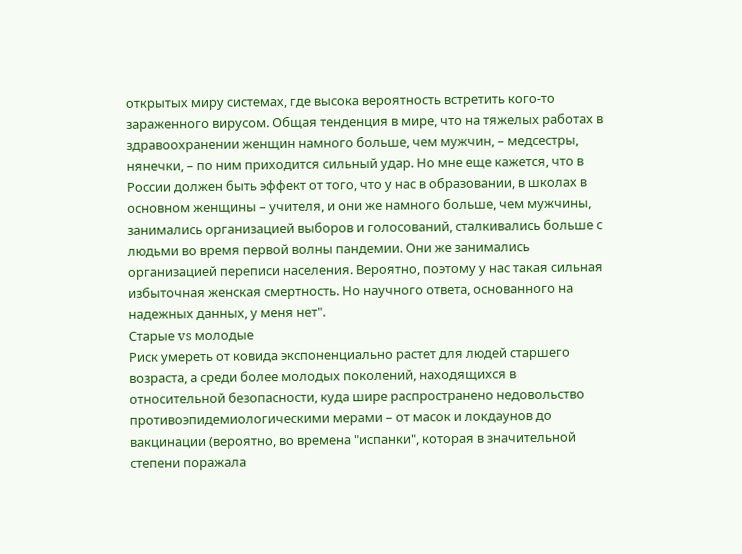открытых миру системах, где высока вероятность встретить кого-то зараженного вирусом. Общая тенденция в мире, что на тяжелых работах в здравоохранении женщин намного больше, чем мужчин, – медсестры, нянечки, – по ним приходится сильный удар. Но мне еще кажется, что в России должен быть эффект от того, что у нас в образовании, в школах в основном женщины – учителя, и они же намного больше, чем мужчины, занимались организацией выборов и голосований, сталкивались больше с людьми во время первой волны пандемии. Они же занимались организацией переписи населения. Вероятно, поэтому у нас такая сильная избыточная женская смертность. Но научного ответа, основанного на надежных данных, у меня нет".
Старые vs молодые
Риск умереть от ковида экспоненциально растет для людей старшего возраста, а среди более молодых поколений, находящихся в относительной безопасности, куда шире распространено недовольство противоэпидемиологическими мерами – от масок и локдаунов до вакцинации (вероятно, во времена "испанки", которая в значительной степени поражала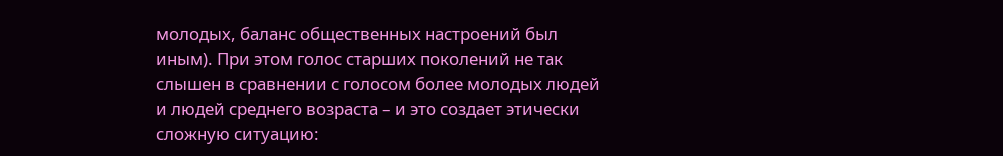молодых, баланс общественных настроений был иным). При этом голос старших поколений не так слышен в сравнении с голосом более молодых людей и людей среднего возраста – и это создает этически сложную ситуацию: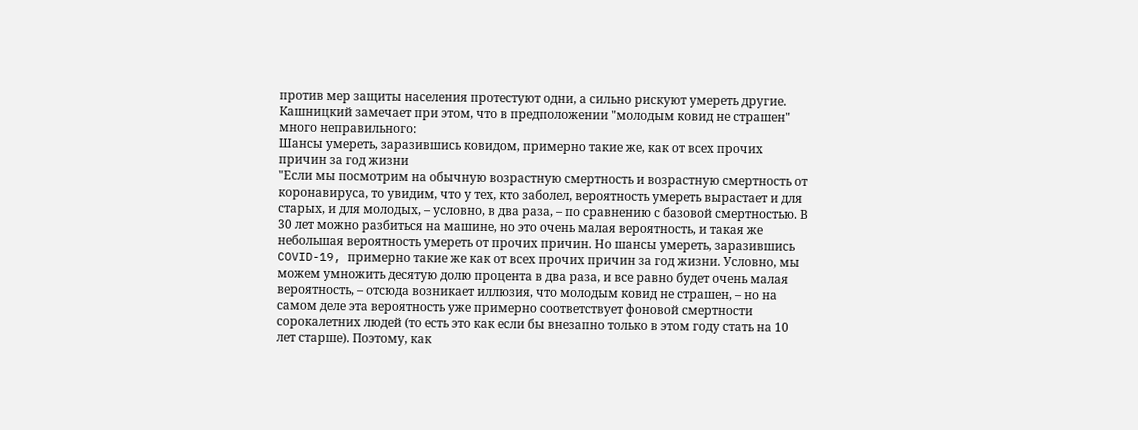против мер защиты населения протестуют одни, а сильно рискуют умереть другие.
Кашницкий замечает при этом, что в предположении "молодым ковид не страшен" много неправильного:
Шансы умереть, заразившись ковидом, примерно такие же, как от всех прочих причин за год жизни
"Если мы посмотрим на обычную возрастную смертность и возрастную смертность от коронавируса, то увидим, что у тех, кто заболел, вероятность умереть вырастает и для старых, и для молодых, – условно, в два раза, – по сравнению с базовой смертностью. В 30 лет можно разбиться на машине, но это очень малая вероятность, и такая же небольшая вероятность умереть от прочих причин. Но шансы умереть, заразившись COVID-19, примерно такие же как от всех прочих причин за год жизни. Условно, мы можем умножить десятую долю процента в два раза, и все равно будет очень малая вероятность, – отсюда возникает иллюзия, что молодым ковид не страшен, – но на самом деле эта вероятность уже примерно соответствует фоновой смертности сорокалетних людей (то есть это как если бы внезапно только в этом году стать на 10 лет старше). Поэтому, как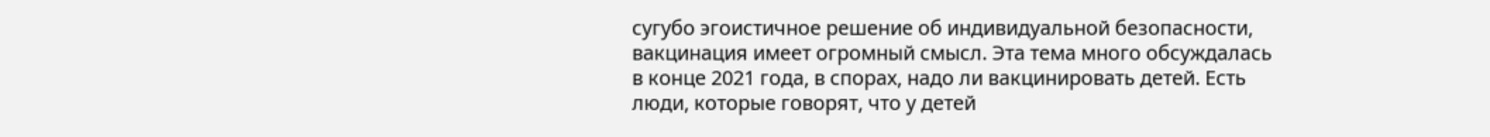сугубо эгоистичное решение об индивидуальной безопасности, вакцинация имеет огромный смысл. Эта тема много обсуждалась в конце 2021 года, в спорах, надо ли вакцинировать детей. Есть люди, которые говорят, что у детей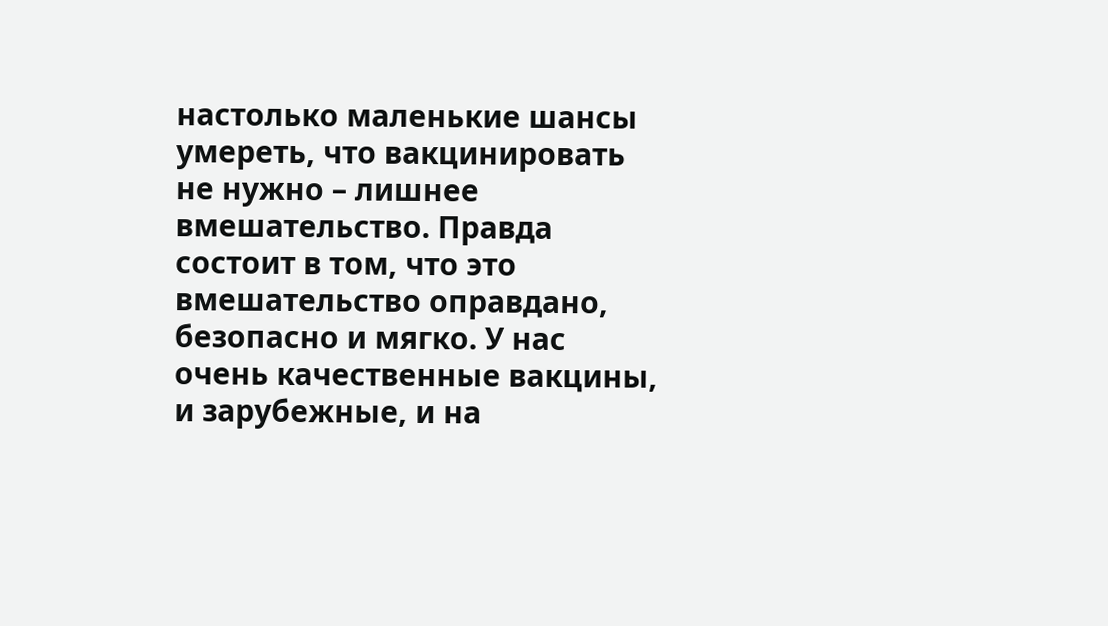настолько маленькие шансы умереть, что вакцинировать не нужно – лишнее вмешательство. Правда состоит в том, что это вмешательство оправдано, безопасно и мягко. У нас очень качественные вакцины, и зарубежные, и на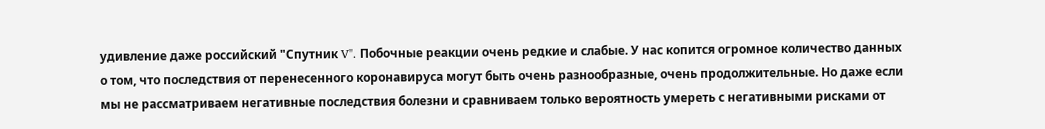удивление даже российский "Спутник V". Побочные реакции очень редкие и слабые. У нас копится огромное количество данных о том, что последствия от перенесенного коронавируса могут быть очень разнообразные, очень продолжительные. Но даже если мы не рассматриваем негативные последствия болезни и сравниваем только вероятность умереть с негативными рисками от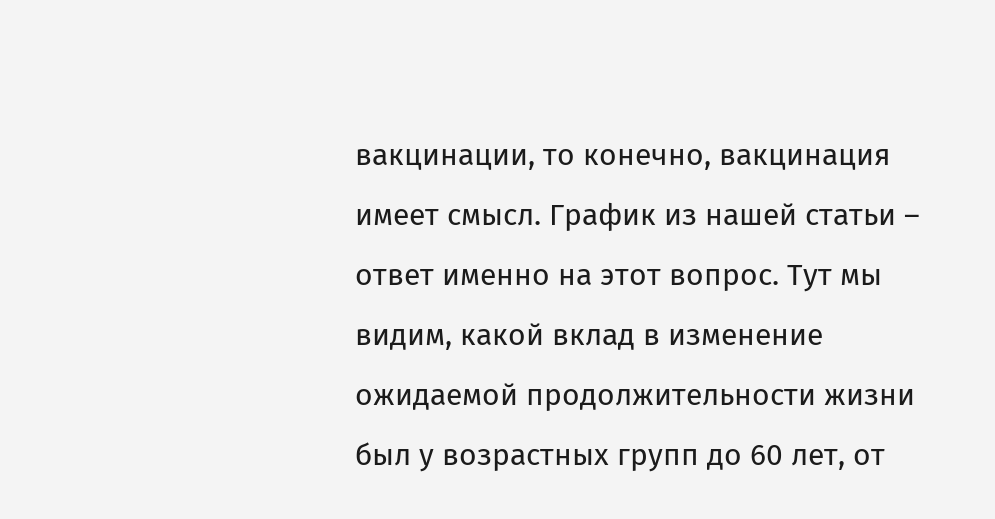вакцинации, то конечно, вакцинация имеет смысл. График из нашей статьи – ответ именно на этот вопрос. Тут мы видим, какой вклад в изменение ожидаемой продолжительности жизни был у возрастных групп до 60 лет, от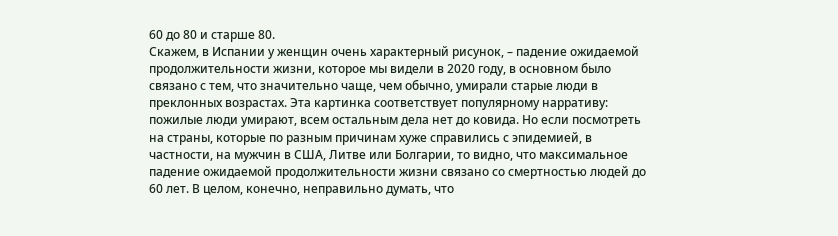60 до 80 и старше 80.
Скажем, в Испании у женщин очень характерный рисунок, – падение ожидаемой продолжительности жизни, которое мы видели в 2020 году, в основном было связано с тем, что значительно чаще, чем обычно, умирали старые люди в преклонных возрастах. Эта картинка соответствует популярному нарративу: пожилые люди умирают, всем остальным дела нет до ковида. Но если посмотреть на страны, которые по разным причинам хуже справились с эпидемией, в частности, на мужчин в США, Литве или Болгарии, то видно, что максимальное падение ожидаемой продолжительности жизни связано со смертностью людей до 60 лет. В целом, конечно, неправильно думать, что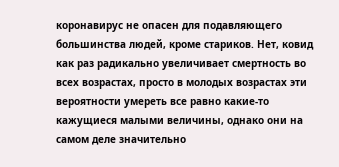коронавирус не опасен для подавляющего большинства людей, кроме стариков. Нет, ковид как раз радикально увеличивает смертность во всех возрастах, просто в молодых возрастах эти вероятности умереть все равно какие-то кажущиеся малыми величины, однако они на самом деле значительно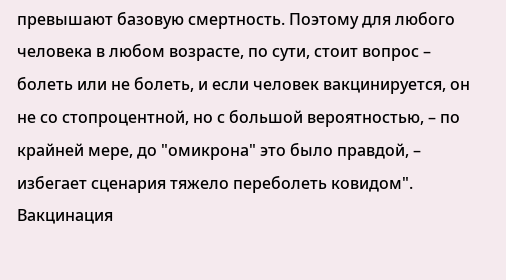превышают базовую смертность. Поэтому для любого человека в любом возрасте, по сути, стоит вопрос – болеть или не болеть, и если человек вакцинируется, он не со стопроцентной, но с большой вероятностью, – по крайней мере, до "омикрона" это было правдой, – избегает сценария тяжело переболеть ковидом".
Вакцинация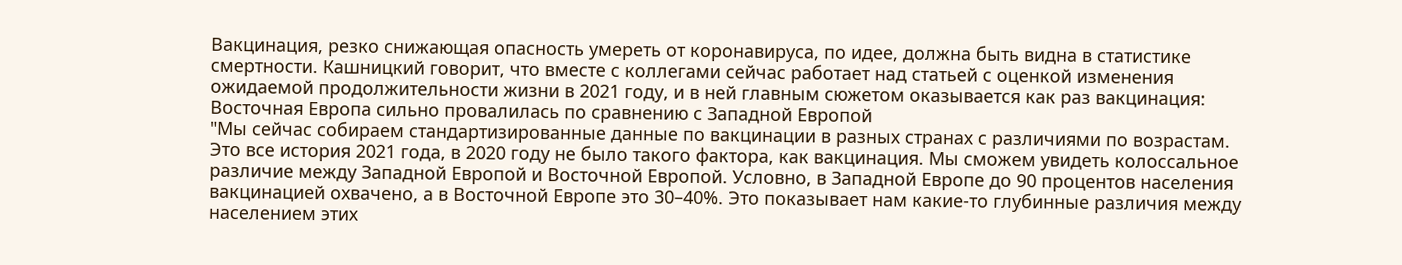Вакцинация, резко снижающая опасность умереть от коронавируса, по идее, должна быть видна в статистике смертности. Кашницкий говорит, что вместе с коллегами сейчас работает над статьей с оценкой изменения ожидаемой продолжительности жизни в 2021 году, и в ней главным сюжетом оказывается как раз вакцинация:
Восточная Европа сильно провалилась по сравнению с Западной Европой
"Мы сейчас собираем стандартизированные данные по вакцинации в разных странах с различиями по возрастам. Это все история 2021 года, в 2020 году не было такого фактора, как вакцинация. Мы сможем увидеть колоссальное различие между Западной Европой и Восточной Европой. Условно, в Западной Европе до 90 процентов населения вакцинацией охвачено, а в Восточной Европе это 30–40%. Это показывает нам какие-то глубинные различия между населением этих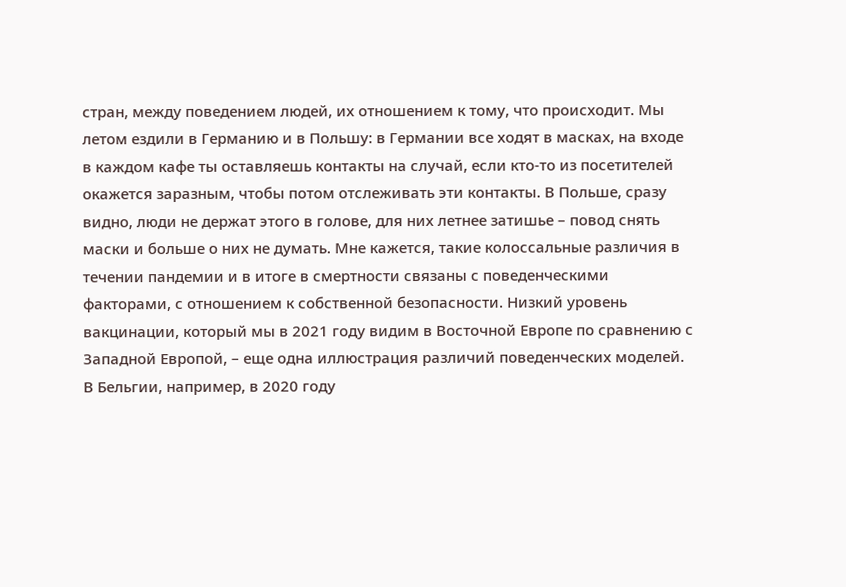стран, между поведением людей, их отношением к тому, что происходит. Мы летом ездили в Германию и в Польшу: в Германии все ходят в масках, на входе в каждом кафе ты оставляешь контакты на случай, если кто-то из посетителей окажется заразным, чтобы потом отслеживать эти контакты. В Польше, сразу видно, люди не держат этого в голове, для них летнее затишье – повод снять маски и больше о них не думать. Мне кажется, такие колоссальные различия в течении пандемии и в итоге в смертности связаны с поведенческими факторами, с отношением к собственной безопасности. Низкий уровень вакцинации, который мы в 2021 году видим в Восточной Европе по сравнению с Западной Европой, – еще одна иллюстрация различий поведенческих моделей. В Бельгии, например, в 2020 году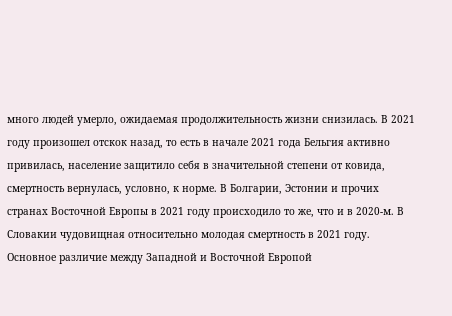много людей умерло, ожидаемая продолжительность жизни снизилась. В 2021 году произошел отскок назад, то есть в начале 2021 года Бельгия активно привилась, население защитило себя в значительной степени от ковида, смертность вернулась, условно, к норме. В Болгарии, Эстонии и прочих странах Восточной Европы в 2021 году происходило то же, что и в 2020-м. В Словакии чудовищная относительно молодая смертность в 2021 году. Основное различие между Западной и Восточной Европой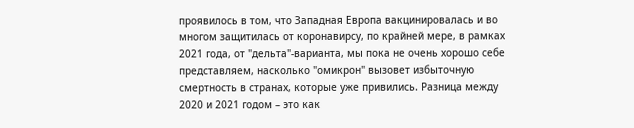проявилось в том, что Западная Европа вакцинировалась и во многом защитилась от коронавирсу, по крайней мере, в рамках 2021 года, от "дельта"-варианта, мы пока не очень хорошо себе представляем, насколько "омикрон" вызовет избыточную смертность в странах, которые уже привились. Разница между 2020 и 2021 годом – это как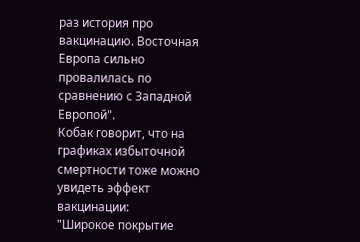раз история про вакцинацию. Восточная Европа сильно провалилась по сравнению с Западной Европой".
Кобак говорит, что на графиках избыточной смертности тоже можно увидеть эффект вакцинации:
"Широкое покрытие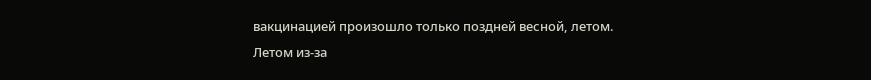вакцинацией произошло только поздней весной, летом. Летом из-за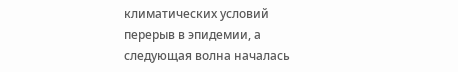климатических условий перерыв в эпидемии, а следующая волна началась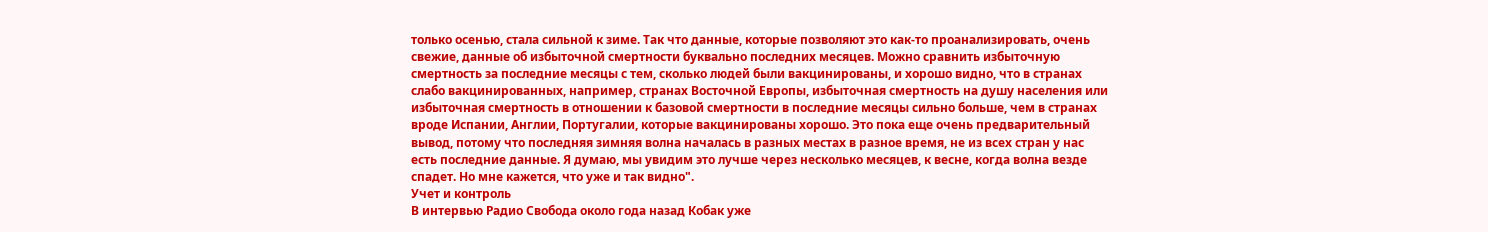только осенью, стала сильной к зиме. Так что данные, которые позволяют это как-то проанализировать, очень свежие, данные об избыточной смертности буквально последних месяцев. Можно сравнить избыточную смертность за последние месяцы с тем, сколько людей были вакцинированы, и хорошо видно, что в странах слабо вакцинированных, например, странах Восточной Европы, избыточная смертность на душу населения или избыточная смертность в отношении к базовой смертности в последние месяцы сильно больше, чем в странах вроде Испании, Англии, Португалии, которые вакцинированы хорошо. Это пока еще очень предварительный вывод, потому что последняя зимняя волна началась в разных местах в разное время, не из всех стран у нас есть последние данные. Я думаю, мы увидим это лучше через несколько месяцев, к весне, когда волна везде спадет. Но мне кажется, что уже и так видно".
Учет и контроль
В интервью Радио Свобода около года назад Кобак уже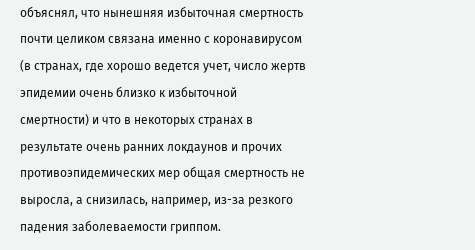объяснял, что нынешняя избыточная смертность почти целиком связана именно с коронавирусом (в странах, где хорошо ведется учет, число жертв эпидемии очень близко к избыточной смертности) и что в некоторых странах в результате очень ранних локдаунов и прочих противоэпидемических мер общая смертность не выросла, а снизилась, например, из-за резкого падения заболеваемости гриппом.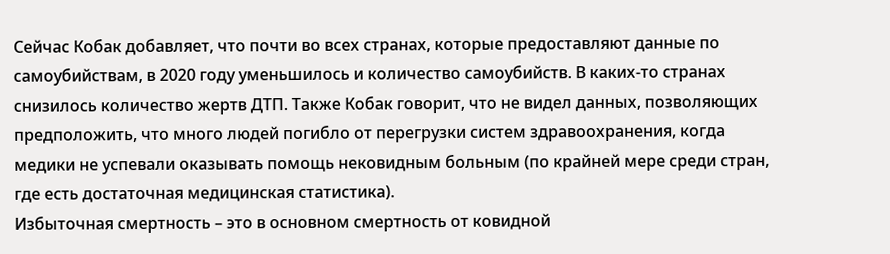Сейчас Кобак добавляет, что почти во всех странах, которые предоставляют данные по самоубийствам, в 2020 году уменьшилось и количество самоубийств. В каких-то странах снизилось количество жертв ДТП. Также Кобак говорит, что не видел данных, позволяющих предположить, что много людей погибло от перегрузки систем здравоохранения, когда медики не успевали оказывать помощь нековидным больным (по крайней мере среди стран, где есть достаточная медицинская статистика).
Избыточная смертность – это в основном смертность от ковидной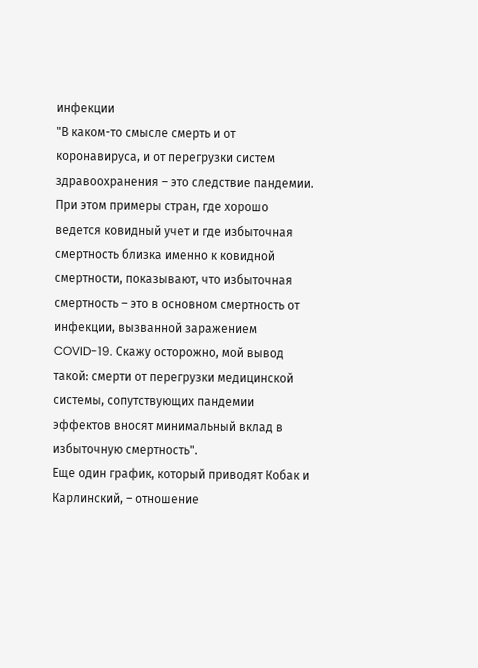инфекции
"В каком-то смысле смерть и от коронавируса, и от перегрузки систем здравоохранения – это следствие пандемии. При этом примеры стран, где хорошо ведется ковидный учет и где избыточная смертность близка именно к ковидной смертности, показывают, что избыточная смертность – это в основном смертность от инфекции, вызванной заражением COVID-19. Скажу осторожно, мой вывод такой: смерти от перегрузки медицинской системы, сопутствующих пандемии эффектов вносят минимальный вклад в избыточную смертность".
Еще один график, который приводят Кобак и Карлинский, – отношение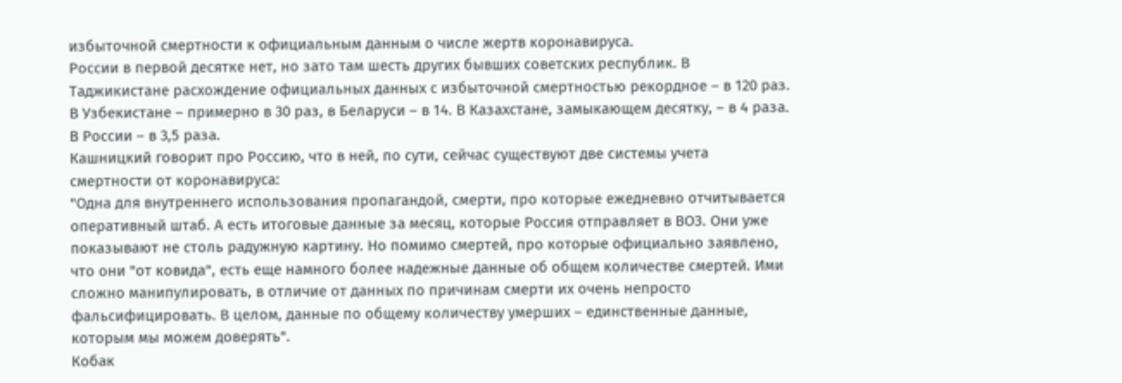избыточной смертности к официальным данным о числе жертв коронавируса.
России в первой десятке нет, но зато там шесть других бывших советских республик. В Таджикистане расхождение официальных данных с избыточной смертностью рекордное – в 120 раз. В Узбекистане – примерно в 30 раз, в Беларуси – в 14. В Казахстане, замыкающем десятку, – в 4 раза. В России – в 3,5 раза.
Кашницкий говорит про Россию, что в ней, по сути, сейчас существуют две системы учета смертности от коронавируса:
"Одна для внутреннего использования пропагандой, смерти, про которые ежедневно отчитывается оперативный штаб. А есть итоговые данные за месяц, которые Россия отправляет в ВОЗ. Они уже показывают не столь радужную картину. Но помимо смертей, про которые официально заявлено, что они "от ковида", есть еще намного более надежные данные об общем количестве смертей. Ими сложно манипулировать, в отличие от данных по причинам смерти их очень непросто фальсифицировать. В целом, данные по общему количеству умерших – единственные данные, которым мы можем доверять".
Кобак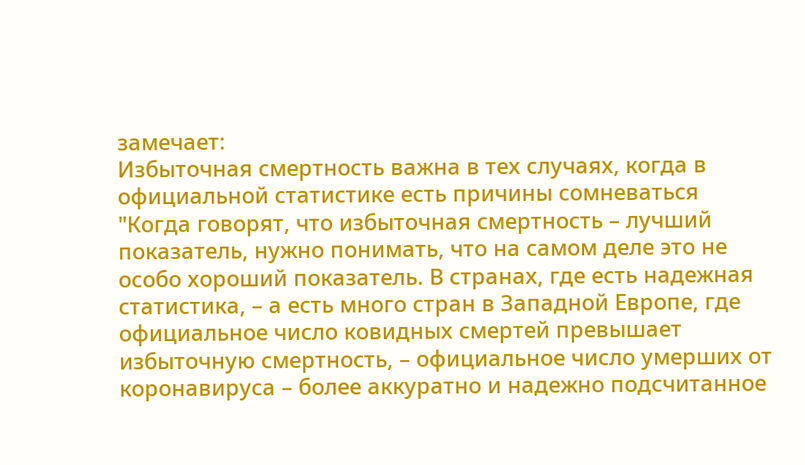замечает:
Избыточная смертность важна в тех случаях, когда в официальной статистике есть причины сомневаться
"Когда говорят, что избыточная смертность – лучший показатель, нужно понимать, что на самом деле это не особо хороший показатель. В странах, где есть надежная статистика, – а есть много стран в Западной Европе, где официальное число ковидных смертей превышает избыточную смертность, – официальное число умерших от коронавируса – более аккуратно и надежно подсчитанное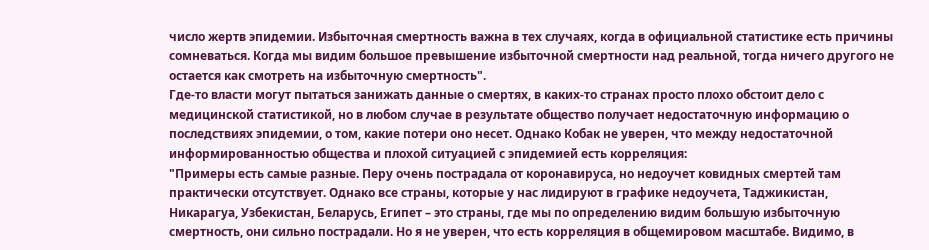число жертв эпидемии. Избыточная смертность важна в тех случаях, когда в официальной статистике есть причины сомневаться. Когда мы видим большое превышение избыточной смертности над реальной, тогда ничего другого не остается как смотреть на избыточную смертность".
Где-то власти могут пытаться занижать данные о смертях, в каких-то странах просто плохо обстоит дело с медицинской статистикой, но в любом случае в результате общество получает недостаточную информацию о последствиях эпидемии, о том, какие потери оно несет. Однако Кобак не уверен, что между недостаточной информированностью общества и плохой ситуацией с эпидемией есть корреляция:
"Примеры есть самые разные. Перу очень пострадала от коронавируса, но недоучет ковидных смертей там практически отсутствует. Однако все страны, которые у нас лидируют в графике недоучета, Таджикистан, Никарагуа, Узбекистан, Беларусь, Египет – это страны, где мы по определению видим большую избыточную смертность, они сильно пострадали. Но я не уверен, что есть корреляция в общемировом масштабе. Видимо, в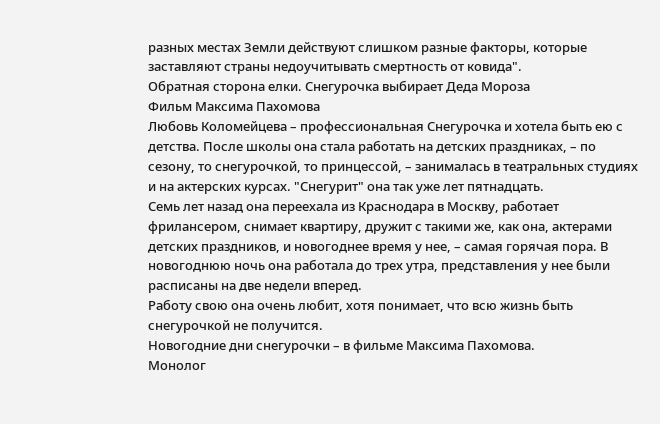разных местах Земли действуют слишком разные факторы, которые заставляют страны недоучитывать смертность от ковида".
Обратная сторона елки. Снегурочка выбирает Деда Мороза
Фильм Максима Пахомова
Любовь Коломейцева – профессиональная Снегурочка и хотела быть ею с детства. После школы она стала работать на детских праздниках, – по сезону, то снегурочкой, то принцессой, – занималась в театральных студиях и на актерских курсах. "Снегурит" она так уже лет пятнадцать.
Семь лет назад она переехала из Краснодара в Москву, работает фрилансером, снимает квартиру, дружит с такими же, как она, актерами детских праздников, и новогоднее время у нее, – самая горячая пора. В новогоднюю ночь она работала до трех утра, представления у нее были расписаны на две недели вперед.
Работу свою она очень любит, хотя понимает, что всю жизнь быть снегурочкой не получится.
Новогодние дни снегурочки – в фильме Максима Пахомова.
Монолог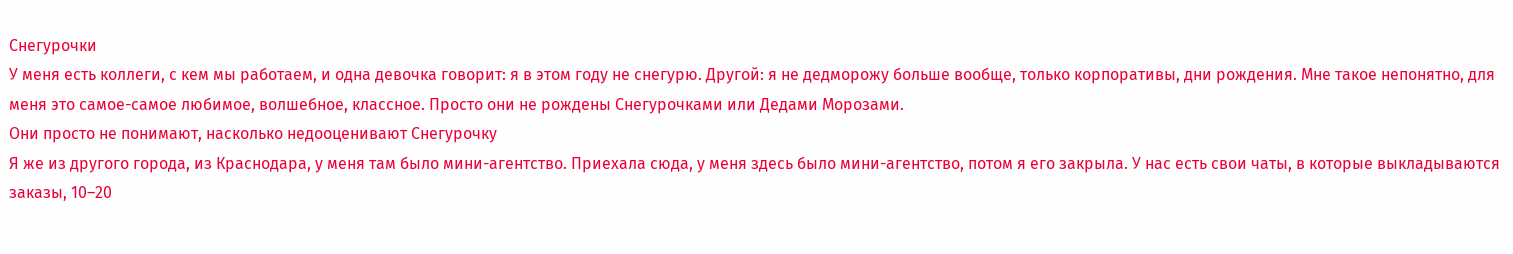Снегурочки
У меня есть коллеги, с кем мы работаем, и одна девочка говорит: я в этом году не снегурю. Другой: я не дедморожу больше вообще, только корпоративы, дни рождения. Мне такое непонятно, для меня это самое-самое любимое, волшебное, классное. Просто они не рождены Снегурочками или Дедами Морозами.
Они просто не понимают, насколько недооценивают Снегурочку
Я же из другого города, из Краснодара, у меня там было мини-агентство. Приехала сюда, у меня здесь было мини-агентство, потом я его закрыла. У нас есть свои чаты, в которые выкладываются заказы, 10–20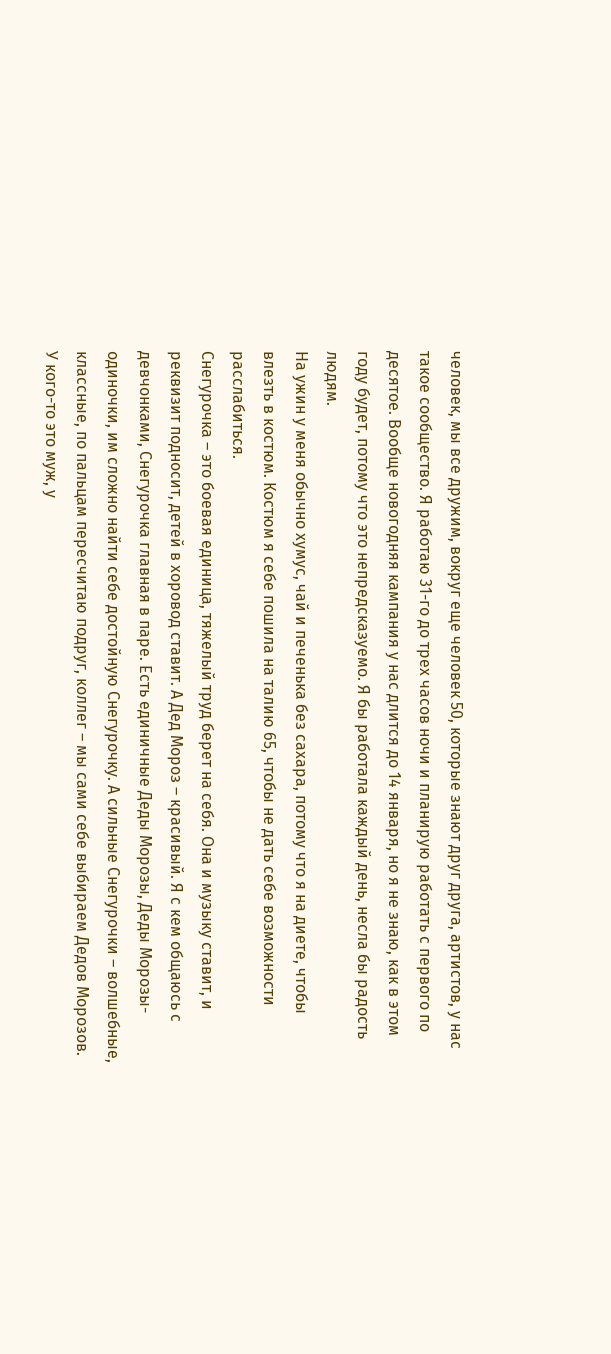человек, мы все дружим, вокруг еще человек 50, которые знают друг друга, артистов, у нас такое сообщество. Я работаю 31-го до трех часов ночи и планирую работать с первого по десятое. Вообще новогодняя кампания у нас длится до 14 января, но я не знаю, как в этом году будет, потому что это непредсказуемо. Я бы работала каждый день, несла бы радость людям.
На ужин у меня обычно хумус, чай и печенька без сахара, потому что я на диете, чтобы влезть в костюм. Костюм я себе пошила на талию 65, чтобы не дать себе возможности расслабиться.
Снегурочка – это боевая единица, тяжелый труд берет на себя. Она и музыку ставит, и реквизит подносит, детей в хоровод ставит. А Дед Мороз – красивый. Я с кем общаюсь с девчонками, Снегурочка главная в паре. Есть единичные Деды Морозы, Деды Морозы-одиночки, им сложно найти себе достойную Снегурочку. А сильные Снегурочки – волшебные, классные, по пальцам пересчитаю подруг, коллег – мы сами себе выбираем Дедов Морозов. У кого-то это муж, у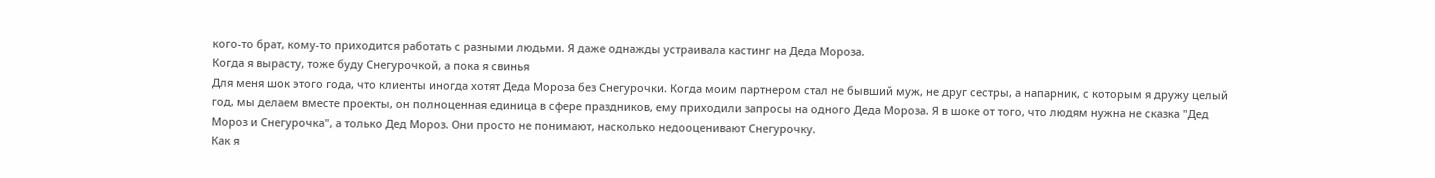кого-то брат, кому-то приходится работать с разными людьми. Я даже однажды устраивала кастинг на Деда Мороза.
Когда я вырасту, тоже буду Снегурочкой, а пока я свинья
Для меня шок этого года, что клиенты иногда хотят Деда Мороза без Снегурочки. Когда моим партнером стал не бывший муж, не друг сестры, а напарник, с которым я дружу целый год, мы делаем вместе проекты, он полноценная единица в сфере праздников, ему приходили запросы на одного Деда Мороза. Я в шоке от того, что людям нужна не сказка "Дед Мороз и Снегурочка", а только Дед Мороз. Они просто не понимают, насколько недооценивают Снегурочку.
Как я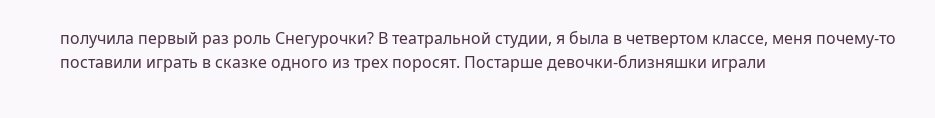получила первый раз роль Снегурочки? В театральной студии, я была в четвертом классе, меня почему-то поставили играть в сказке одного из трех поросят. Постарше девочки-близняшки играли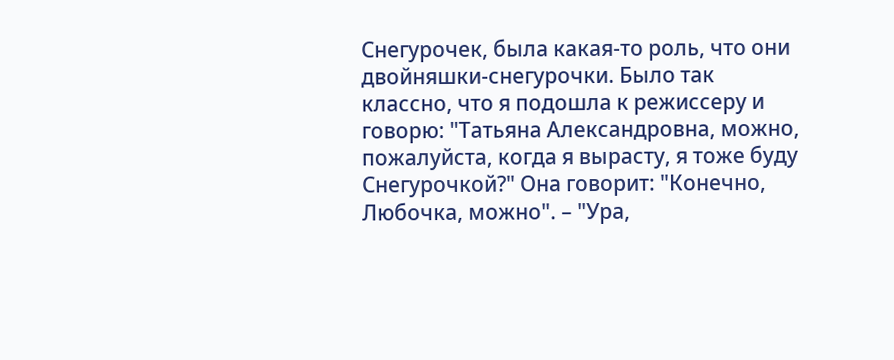Снегурочек, была какая-то роль, что они двойняшки-снегурочки. Было так классно, что я подошла к режиссеру и говорю: "Татьяна Александровна, можно, пожалуйста, когда я вырасту, я тоже буду Снегурочкой?" Она говорит: "Конечно, Любочка, можно". – "Ура,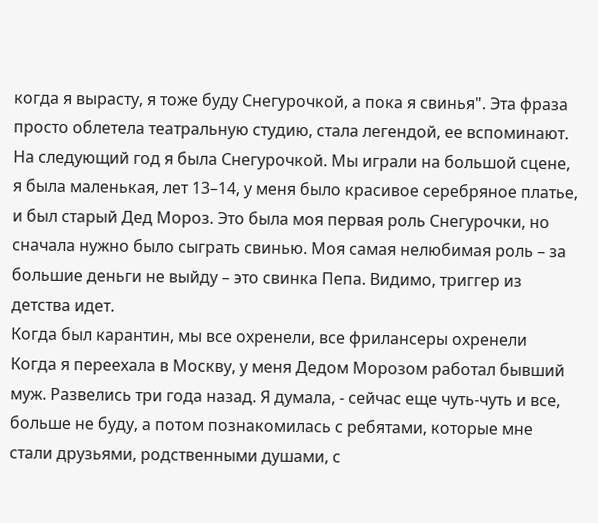когда я вырасту, я тоже буду Снегурочкой, а пока я свинья". Эта фраза просто облетела театральную студию, стала легендой, ее вспоминают. На следующий год я была Снегурочкой. Мы играли на большой сцене, я была маленькая, лет 13–14, у меня было красивое серебряное платье, и был старый Дед Мороз. Это была моя первая роль Снегурочки, но сначала нужно было сыграть свинью. Моя самая нелюбимая роль – за большие деньги не выйду – это свинка Пепа. Видимо, триггер из детства идет.
Когда был карантин, мы все охренели, все фрилансеры охренели
Когда я переехала в Москву, у меня Дедом Морозом работал бывший муж. Развелись три года назад. Я думала, - сейчас еще чуть-чуть и все, больше не буду, а потом познакомилась с ребятами, которые мне стали друзьями, родственными душами, с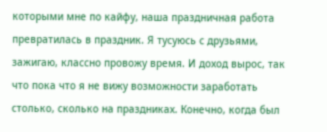которыми мне по кайфу, наша праздничная работа превратилась в праздник. Я тусуюсь с друзьями, зажигаю, классно провожу время. И доход вырос, так что пока что я не вижу возможности заработать столько, сколько на праздниках. Конечно, когда был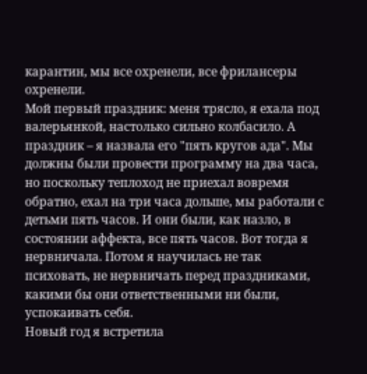карантин, мы все охренели, все фрилансеры охренели.
Мой первый праздник: меня трясло, я ехала под валерьянкой, настолько сильно колбасило. А праздник – я назвала его "пять кругов ада". Мы должны были провести программу на два часа, но поскольку теплоход не приехал вовремя обратно, ехал на три часа дольше, мы работали с детьми пять часов. И они были, как назло, в состоянии аффекта, все пять часов. Вот тогда я нервничала. Потом я научилась не так психовать, не нервничать перед праздниками, какими бы они ответственными ни были, успокаивать себя.
Новый год я встретила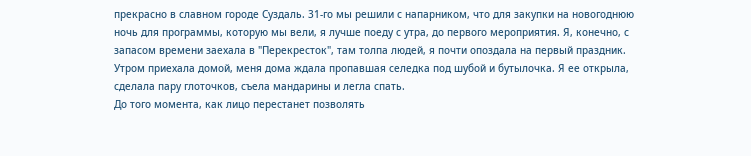прекрасно в славном городе Суздаль. 31-го мы решили с напарником, что для закупки на новогоднюю ночь для программы, которую мы вели, я лучше поеду с утра, до первого мероприятия. Я, конечно, с запасом времени заехала в "Перекресток", там толпа людей, я почти опоздала на первый праздник. Утром приехала домой, меня дома ждала пропавшая селедка под шубой и бутылочка. Я ее открыла, сделала пару глоточков, съела мандарины и легла спать.
До того момента, как лицо перестанет позволять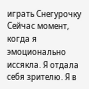играть Снегурочку
Сейчас момент, когда я эмоционально иссякла. Я отдала себя зрителю. Я в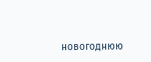новогоднюю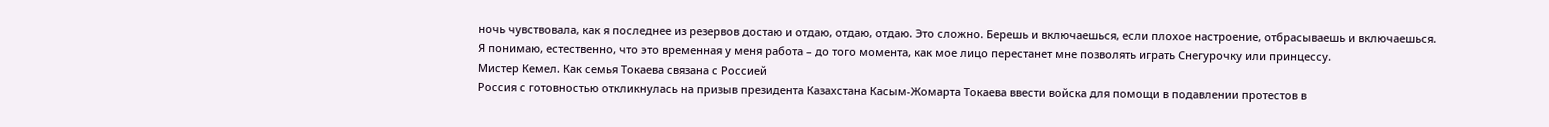ночь чувствовала, как я последнее из резервов достаю и отдаю, отдаю, отдаю. Это сложно. Берешь и включаешься, если плохое настроение, отбрасываешь и включаешься.
Я понимаю, естественно, что это временная у меня работа – до того момента, как мое лицо перестанет мне позволять играть Снегурочку или принцессу.
Мистер Кемел. Как семья Токаева связана с Россией
Россия с готовностью откликнулась на призыв президента Казахстана Касым-Жомарта Токаева ввести войска для помощи в подавлении протестов в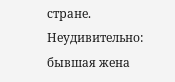стране. Неудивительно: бывшая жена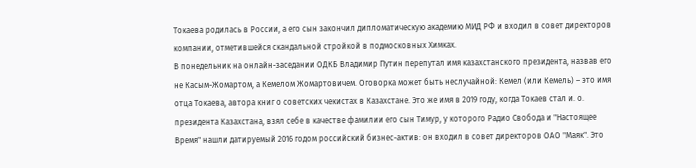Токаева родилась в России, а его сын закончил дипломатическую академию МИД РФ и входил в совет директоров компании, отметившейся скандальной стройкой в подмосковных Химках.
В понедельник на онлайн-заседании ОДКБ Владимир Путин перепутал имя казахстанского президента, назвав его не Касым-Жомартом, а Кемелом Жомартовичем. Оговорка может быть неслучайной: Кемел (или Кемель) – это имя отца Токаева, автора книг о советских чекистах в Казахстане. Это же имя в 2019 году, когда Токаев стал и. о. президента Казахстана, взял себе в качестве фамилии его сын Тимур, у которого Радио Свобода и "Настоящее Время" нашли датируемый 2016 годом российский бизнес-актив: он входил в совет директоров ОАО "Маяк". Это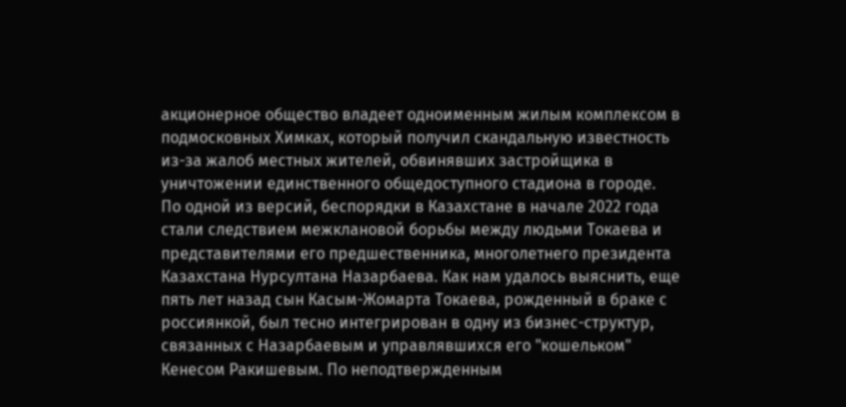акционерное общество владеет одноименным жилым комплексом в подмосковных Химках, который получил скандальную известность из-за жалоб местных жителей, обвинявших застройщика в уничтожении единственного общедоступного стадиона в городе.
По одной из версий, беспорядки в Казахстане в начале 2022 года стали следствием межклановой борьбы между людьми Токаева и представителями его предшественника, многолетнего президента Казахстана Нурсултана Назарбаева. Как нам удалось выяснить, еще пять лет назад сын Касым-Жомарта Токаева, рожденный в браке с россиянкой, был тесно интегрирован в одну из бизнес-структур, связанных с Назарбаевым и управлявшихся его "кошельком" Кенесом Ракишевым. По неподтвержденным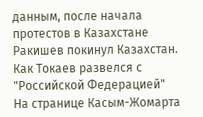данным, после начала протестов в Казахстане Ракишев покинул Казахстан.
Как Токаев развелся с "Российской Федерацией"
На странице Касым-Жомарта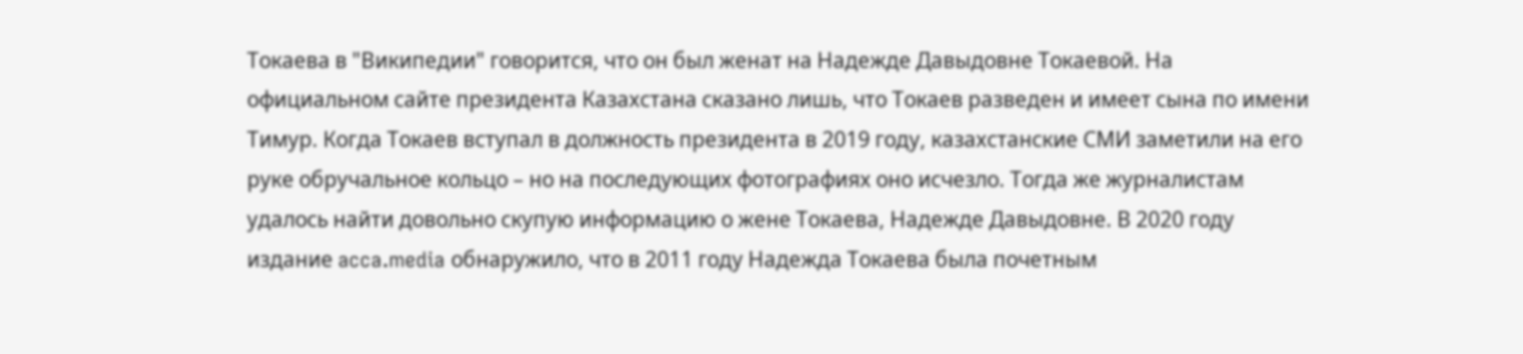Токаева в "Википедии" говорится, что он был женат на Надежде Давыдовне Токаевой. На официальном сайте президента Казахстана сказано лишь, что Токаев разведен и имеет сына по имени Тимур. Когда Токаев вступал в должность президента в 2019 году, казахстанские СМИ заметили на его руке обручальное кольцо – но на последующих фотографиях оно исчезло. Тогда же журналистам удалось найти довольно скупую информацию о жене Токаева, Надежде Давыдовне. В 2020 году издание acca.media обнаружило, что в 2011 году Надежда Токаева была почетным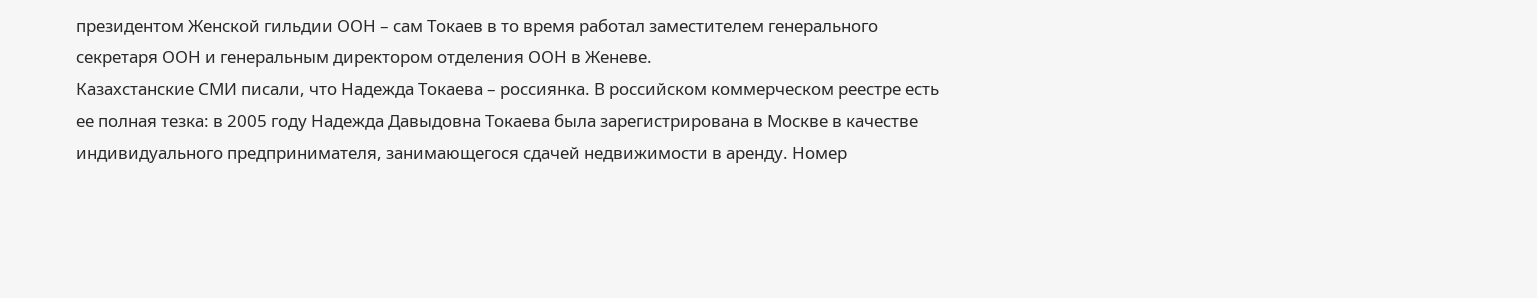президентом Женской гильдии ООН – сам Токаев в то время работал заместителем генерального секретаря ООН и генеральным директором отделения ООН в Женеве.
Казахстанские СМИ писали, что Надежда Токаева – россиянка. В российском коммерческом реестре есть ее полная тезка: в 2005 году Надежда Давыдовна Токаева была зарегистрирована в Москве в качестве индивидуального предпринимателя, занимающегося сдачей недвижимости в аренду. Номер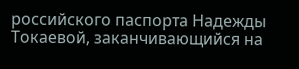российского паспорта Надежды Токаевой, заканчивающийся на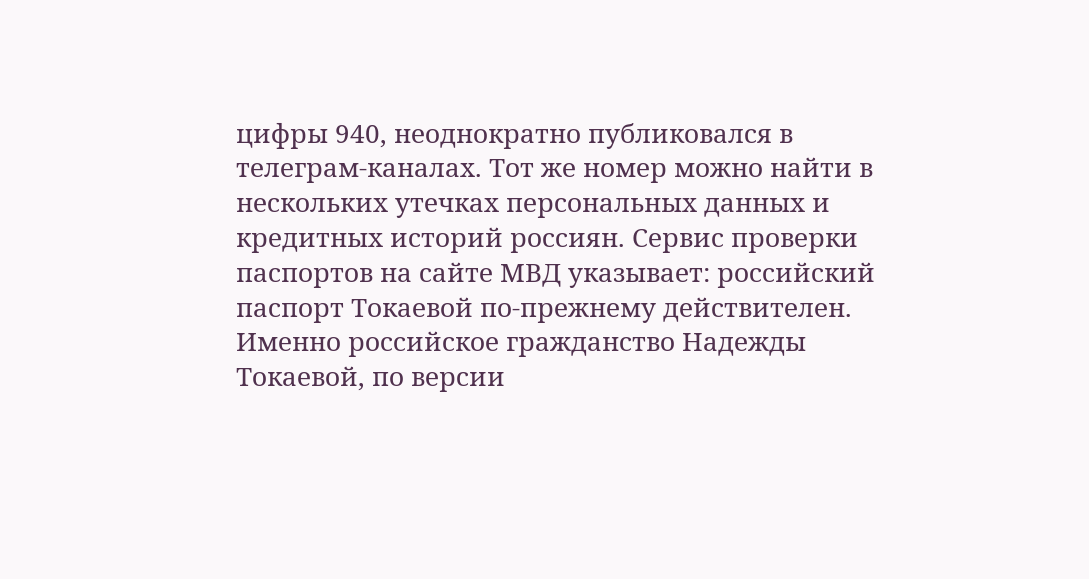цифры 940, неоднократно публиковался в телеграм-каналах. Тот же номер можно найти в нескольких утечках персональных данных и кредитных историй россиян. Сервис проверки паспортов на сайте МВД указывает: российский паспорт Токаевой по-прежнему действителен.
Именно российское гражданство Надежды Токаевой, по версии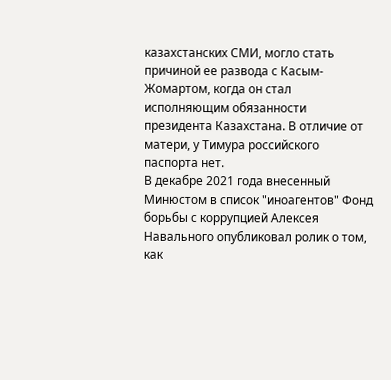казахстанских СМИ, могло стать причиной ее развода с Касым-Жомартом, когда он стал исполняющим обязанности президента Казахстана. В отличие от матери, у Тимура российского паспорта нет.
В декабре 2021 года внесенный Минюстом в список "иноагентов" Фонд борьбы с коррупцией Алексея Навального опубликовал ролик о том, как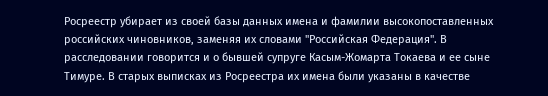Росреестр убирает из своей базы данных имена и фамилии высокопоставленных российских чиновников, заменяя их словами "Российская Федерация". В расследовании говорится и о бывшей супруге Касым-Жомарта Токаева и ее сыне Тимуре. В старых выписках из Росреестра их имена были указаны в качестве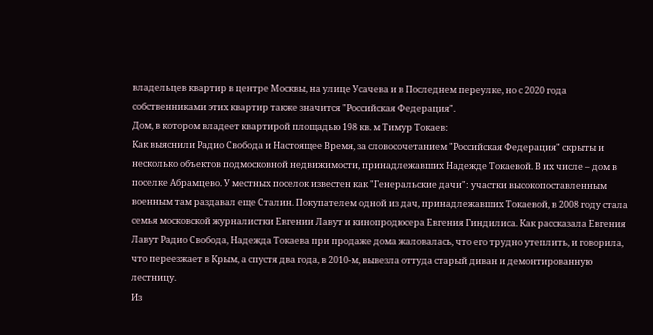владельцев квартир в центре Москвы, на улице Усачева и в Последнем переулке, но с 2020 года собственниками этих квартир также значится "Российская Федерация".
Дом, в котором владеет квартирой площадью 198 кв. м Тимур Токаев:
Как выяснили Радио Свобода и Настоящее Время, за словосочетанием "Российская Федерация" скрыты и несколько объектов подмосковной недвижимости, принадлежавших Надежде Токаевой. В их числе – дом в поселке Абрамцево. У местных поселок известен как "Генеральские дачи": участки высокопоставленным военным там раздавал еще Сталин. Покупателем одной из дач, принадлежавших Токаевой, в 2008 году стала семья московской журналистки Евгении Лавут и кинопродюсера Евгения Гиндилиса. Как рассказала Евгения Лавут Радио Свобода, Надежда Токаева при продаже дома жаловалась, что его трудно утеплить, и говорила, что переезжает в Крым, а спустя два года, в 2010-м, вывезла оттуда старый диван и демонтированную лестницу.
Из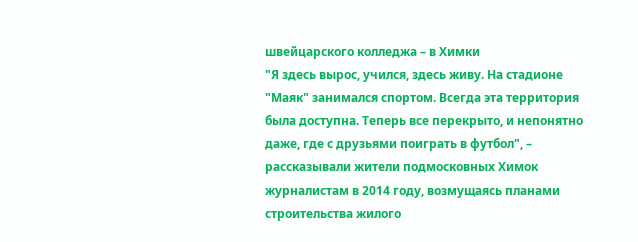швейцарского колледжа – в Химки
"Я здесь вырос, учился, здесь живу. На стадионе "Маяк" занимался спортом. Всегда эта территория была доступна. Теперь все перекрыто, и непонятно даже, где с друзьями поиграть в футбол", – рассказывали жители подмосковных Химок журналистам в 2014 году, возмущаясь планами строительства жилого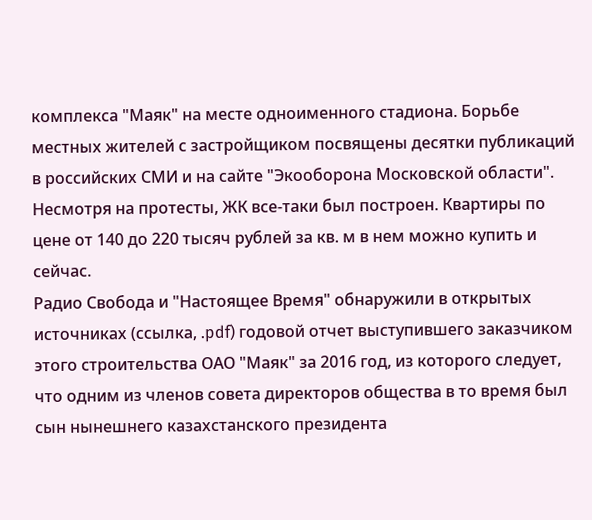комплекса "Маяк" на месте одноименного стадиона. Борьбе местных жителей с застройщиком посвящены десятки публикаций в российских СМИ и на сайте "Экооборона Московской области".
Несмотря на протесты, ЖК все-таки был построен. Квартиры по цене от 140 до 220 тысяч рублей за кв. м в нем можно купить и сейчас.
Радио Свобода и "Настоящее Время" обнаружили в открытых источниках (ссылка, .pdf) годовой отчет выступившего заказчиком этого строительства ОАО "Маяк" за 2016 год, из которого следует, что одним из членов совета директоров общества в то время был сын нынешнего казахстанского президента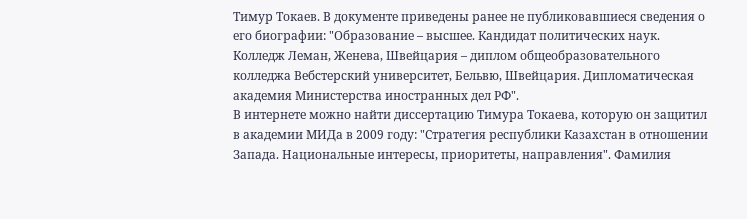Тимур Токаев. В документе приведены ранее не публиковавшиеся сведения о его биографии: "Образование – высшее. Кандидат политических наук. Колледж Леман, Женева, Швейцария – диплом общеобразовательного колледжа Вебстерский университет, Бельвю, Швейцария. Дипломатическая академия Министерства иностранных дел РФ".
В интернете можно найти диссертацию Тимура Токаева, которую он защитил в академии МИДа в 2009 году: "Стратегия республики Казахстан в отношении Запада. Национальные интересы, приоритеты, направления". Фамилия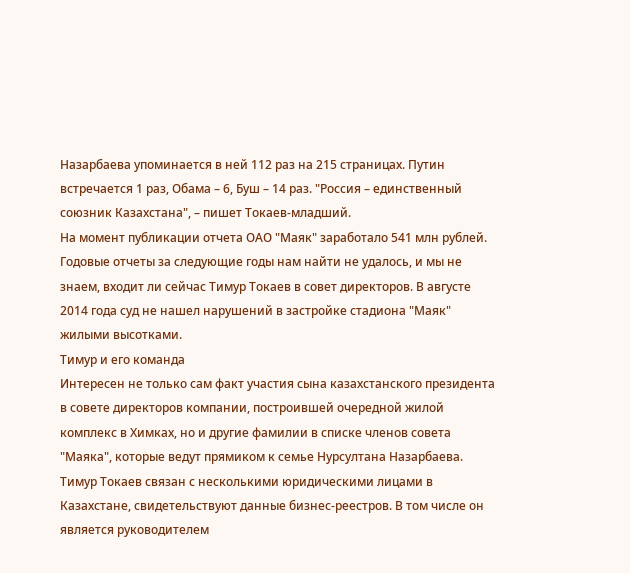Назарбаева упоминается в ней 112 раз на 215 страницах. Путин встречается 1 раз, Обама – 6, Буш – 14 раз. "Россия – единственный союзник Казахстана", – пишет Токаев-младший.
На момент публикации отчета ОАО "Маяк" заработало 541 млн рублей. Годовые отчеты за следующие годы нам найти не удалось, и мы не знаем, входит ли сейчас Тимур Токаев в совет директоров. В августе 2014 года суд не нашел нарушений в застройке стадиона "Маяк" жилыми высотками.
Тимур и его команда
Интересен не только сам факт участия сына казахстанского президента в совете директоров компании, построившей очередной жилой комплекс в Химках, но и другие фамилии в списке членов совета "Маяка", которые ведут прямиком к семье Нурсултана Назарбаева.
Тимур Токаев связан с несколькими юридическими лицами в Казахстане, свидетельствуют данные бизнес-реестров. В том числе он является руководителем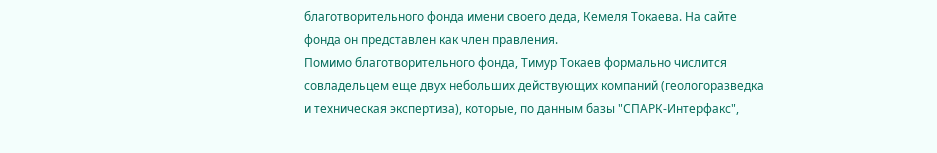благотворительного фонда имени своего деда, Кемеля Токаева. На сайте фонда он представлен как член правления.
Помимо благотворительного фонда, Тимур Токаев формально числится совладельцем еще двух небольших действующих компаний (геологоразведка и техническая экспертиза), которые, по данным базы "СПАРК-Интерфакс",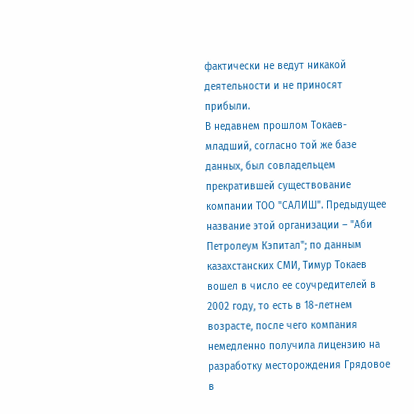фактически не ведут никакой деятельности и не приносят прибыли.
В недавнем прошлом Токаев-младший, согласно той же базе данных, был совладельцем прекратившей существование компании ТОО "САЛИШ". Предыдущее название этой организации – "Аби Петролеум Кэпитал"; по данным казахстанских СМИ, Тимур Токаев вошел в число ее соучредителей в 2002 году, то есть в 18-летнем возрасте, после чего компания немедленно получила лицензию на разработку месторождения Грядовое в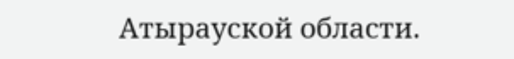Атырауской области.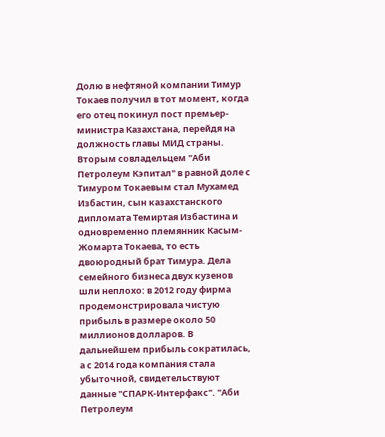Долю в нефтяной компании Тимур Токаев получил в тот момент, когда его отец покинул пост премьер-министра Казахстана, перейдя на должность главы МИД страны. Вторым совладельцем "Аби Петролеум Кэпитал" в равной доле с Тимуром Токаевым стал Мухамед Избастин, сын казахстанского дипломата Темиртая Избастина и одновременно племянник Касым-Жомарта Токаева, то есть двоюродный брат Тимура. Дела семейного бизнеса двух кузенов шли неплохо: в 2012 году фирма продемонстрировала чистую прибыль в размере около 50 миллионов долларов. В дальнейшем прибыль сократилась, а с 2014 года компания стала убыточной, свидетельствуют данные "СПАРК-Интерфакс". "Аби Петролеум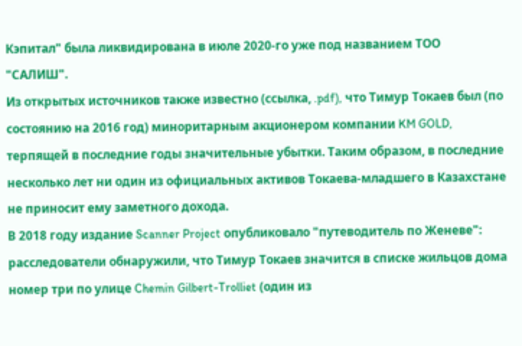Кэпитал" была ликвидирована в июле 2020-го уже под названием ТОО "САЛИШ".
Из открытых источников также известно (ссылка, .pdf), что Тимур Токаев был (по состоянию на 2016 год) миноритарным акционером компании KM GOLD, терпящей в последние годы значительные убытки. Таким образом, в последние несколько лет ни один из официальных активов Токаева-младшего в Казахстане не приносит ему заметного дохода.
В 2018 году издание Scanner Project опубликовало "путеводитель по Женеве": расследователи обнаружили, что Тимур Токаев значится в списке жильцов дома номер три по улице Chemin Gilbert-Trolliet (один из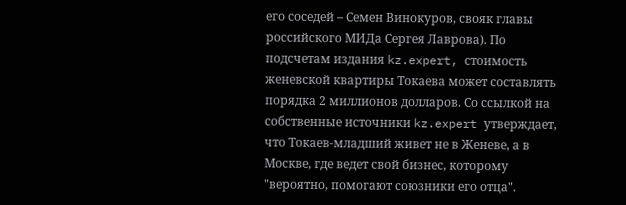его соседей – Семен Винокуров, свояк главы российского МИДа Сергея Лаврова). По подсчетам издания kz.expert, стоимость женевской квартиры Токаева может составлять порядка 2 миллионов долларов. Со ссылкой на собственные источники kz.expert утверждает, что Токаев-младший живет не в Женеве, а в Москве, где ведет свой бизнес, которому "вероятно, помогают союзники его отца".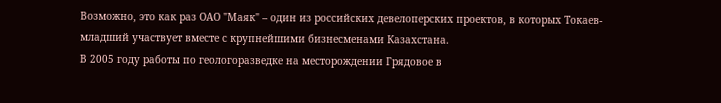Возможно, это как раз ОАО "Маяк" – один из российских девелоперских проектов, в которых Токаев-младший участвует вместе с крупнейшими бизнесменами Казахстана.
В 2005 году работы по геологоразведке на месторождении Грядовое в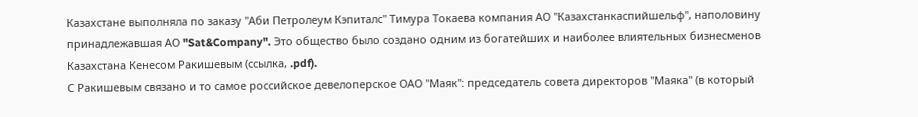Казахстане выполняла по заказу "Аби Петролеум Кэпиталс" Тимура Токаева компания АО "Казахстанкаспийшельф", наполовину принадлежавшая АО "Sat&Company". Это общество было создано одним из богатейших и наиболее влиятельных бизнесменов Казахстана Кенесом Ракишевым (ссылка, .pdf).
С Ракишевым связано и то самое российское девелоперское ОАО "Маяк": председатель совета директоров "Маяка" (в который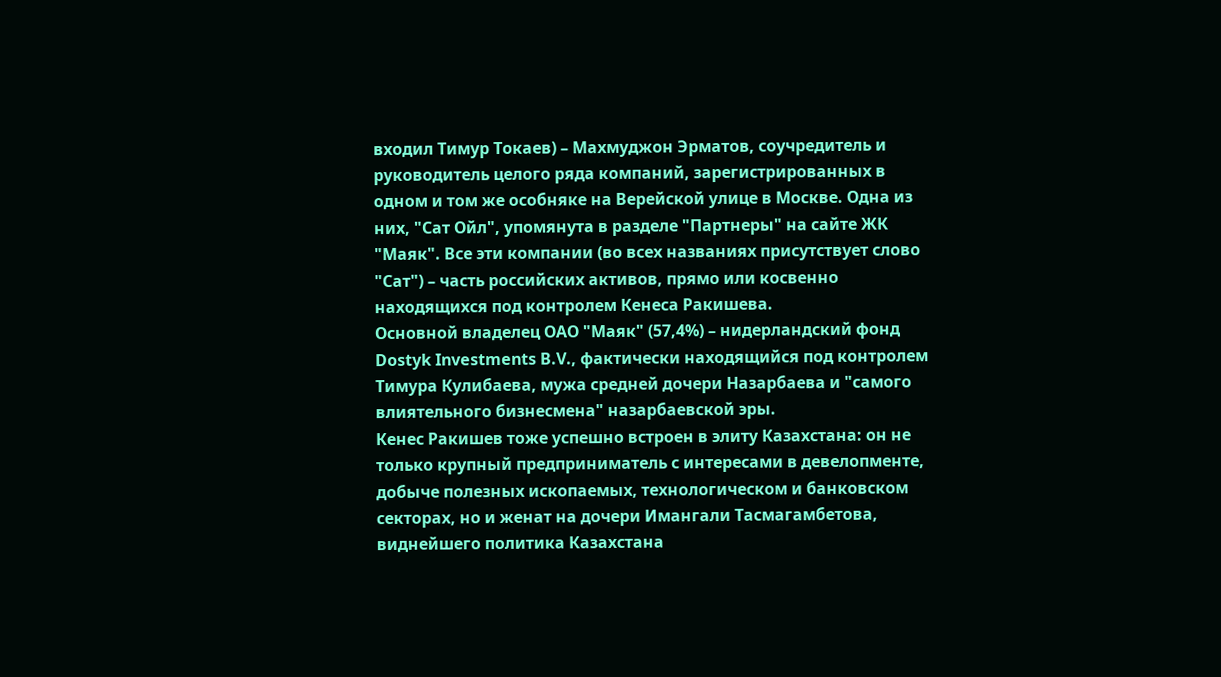входил Тимур Токаев) – Махмуджон Эрматов, соучредитель и руководитель целого ряда компаний, зарегистрированных в одном и том же особняке на Верейской улице в Москве. Одна из них, "Сат Ойл", упомянута в разделе "Партнеры" на сайте ЖК "Маяк". Все эти компании (во всех названиях присутствует слово "Сат") – часть российских активов, прямо или косвенно находящихся под контролем Кенеса Ракишева.
Основной владелец ОАО "Маяк" (57,4%) – нидерландский фонд Dostyk Investments B.V., фактически находящийся под контролем Тимура Кулибаева, мужа средней дочери Назарбаева и "самого влиятельного бизнесмена" назарбаевской эры.
Кенес Ракишев тоже успешно встроен в элиту Казахстана: он не только крупный предприниматель с интересами в девелопменте, добыче полезных ископаемых, технологическом и банковском секторах, но и женат на дочери Имангали Тасмагамбетова, виднейшего политика Казахстана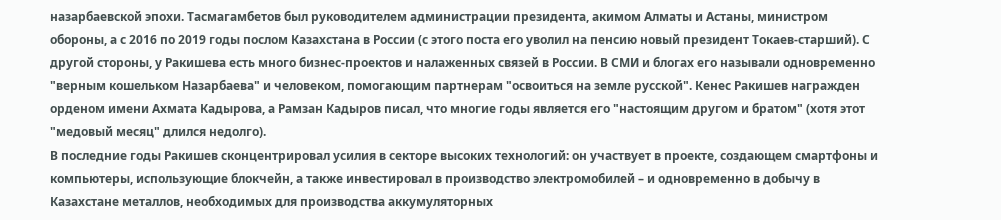назарбаевской эпохи. Тасмагамбетов был руководителем администрации президента, акимом Алматы и Астаны, министром обороны, а с 2016 по 2019 годы послом Казахстана в России (с этого поста его уволил на пенсию новый президент Токаев-старший). С другой стороны, у Ракишева есть много бизнес-проектов и налаженных связей в России. В СМИ и блогах его называли одновременно "верным кошельком Назарбаева" и человеком, помогающим партнерам "освоиться на земле русской". Кенес Ракишев награжден орденом имени Ахмата Кадырова, а Рамзан Кадыров писал, что многие годы является его "настоящим другом и братом" (хотя этот "медовый месяц" длился недолго).
В последние годы Ракишев сконцентрировал усилия в секторе высоких технологий: он участвует в проекте, создающем смартфоны и компьютеры, использующие блокчейн, а также инвестировал в производство электромобилей – и одновременно в добычу в Казахстане металлов, необходимых для производства аккумуляторных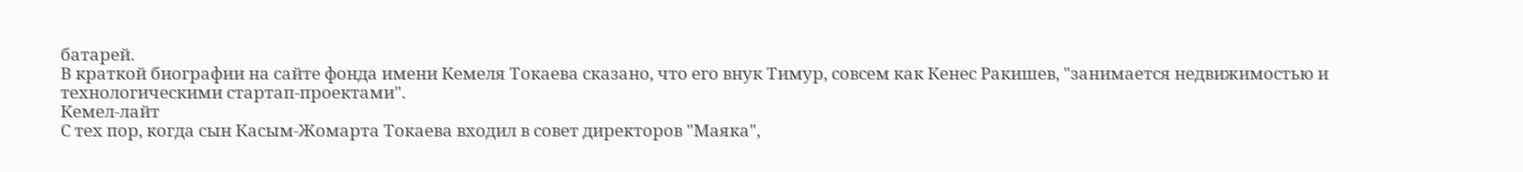батарей.
В краткой биографии на сайте фонда имени Кемеля Токаева сказано, что его внук Тимур, совсем как Кенес Ракишев, "занимается недвижимостью и технологическими стартап-проектами".
Кемел-лайт
С тех пор, когда сын Касым-Жомарта Токаева входил в совет директоров "Маяка",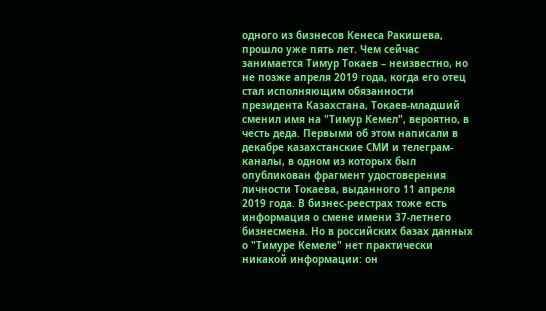одного из бизнесов Кенеса Ракишева, прошло уже пять лет. Чем сейчас занимается Тимур Токаев – неизвестно, но не позже апреля 2019 года, когда его отец стал исполняющим обязанности президента Казахстана, Токаев-младший сменил имя на "Тимур Кемел", вероятно, в честь деда. Первыми об этом написали в декабре казахстанские СМИ и телеграм-каналы, в одном из которых был опубликован фрагмент удостоверения личности Токаева, выданного 11 апреля 2019 года. В бизнес-реестрах тоже есть информация о смене имени 37-летнего бизнесмена. Но в российских базах данных о "Тимуре Кемеле" нет практически никакой информации: он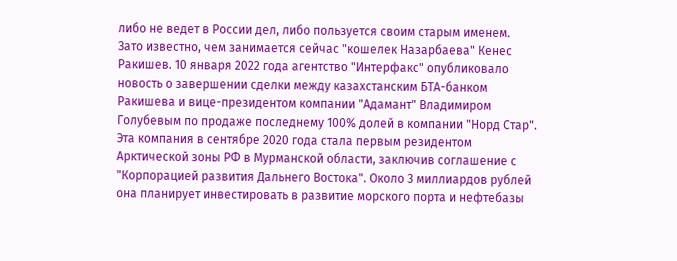либо не ведет в России дел, либо пользуется своим старым именем.
Зато известно, чем занимается сейчас "кошелек Назарбаева" Кенес Ракишев. 10 января 2022 года агентство "Интерфакс" опубликовало новость о завершении сделки между казахстанским БТА-банком Ракишева и вице-президентом компании "Адамант" Владимиром Голубевым по продаже последнему 100% долей в компании "Норд Стар". Эта компания в сентябре 2020 года стала первым резидентом Арктической зоны РФ в Мурманской области, заключив соглашение с "Корпорацией развития Дальнего Востока". Около 3 миллиардов рублей она планирует инвестировать в развитие морского порта и нефтебазы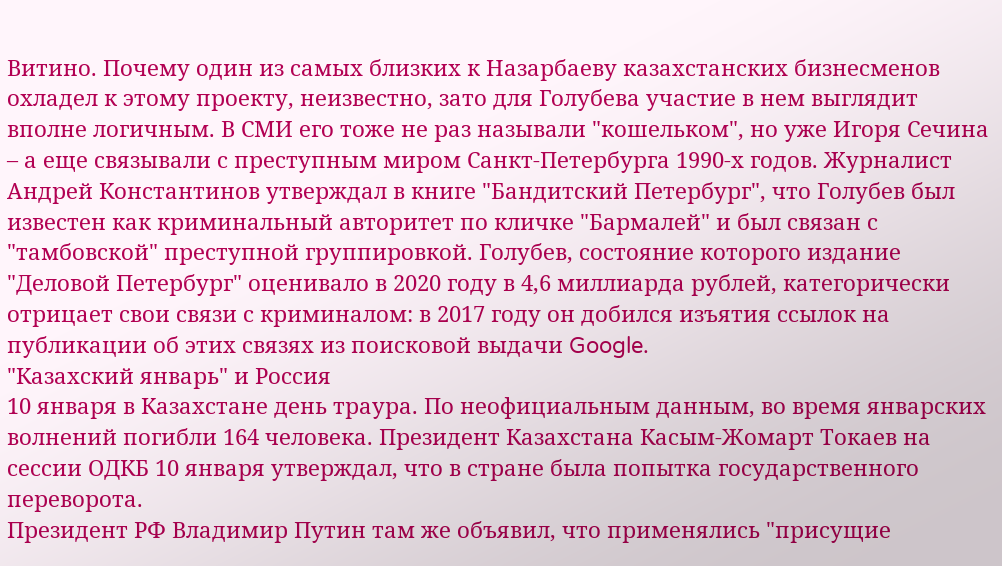Витино. Почему один из самых близких к Назарбаеву казахстанских бизнесменов охладел к этому проекту, неизвестно, зато для Голубева участие в нем выглядит вполне логичным. В СМИ его тоже не раз называли "кошельком", но уже Игоря Сечина – а еще связывали с преступным миром Санкт-Петербурга 1990-х годов. Журналист Андрей Константинов утверждал в книге "Бандитский Петербург", что Голубев был известен как криминальный авторитет по кличке "Бармалей" и был связан с "тамбовской" преступной группировкой. Голубев, состояние которого издание "Деловой Петербург" оценивало в 2020 году в 4,6 миллиарда рублей, категорически отрицает свои связи с криминалом: в 2017 году он добился изъятия ссылок на публикации об этих связях из поисковой выдачи Google.
"Казахский январь" и Россия
10 января в Казахстане день траура. По неофициальным данным, во время январских волнений погибли 164 человека. Президент Казахстана Касым-Жомарт Токаев на сессии ОДКБ 10 января утверждал, что в стране была попытка государственного переворота.
Президент РФ Владимир Путин там же объявил, что применялись "присущие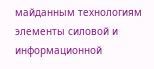майданным технологиям элементы силовой и информационной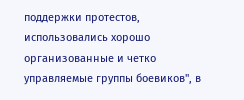поддержки протестов, использовались хорошо организованные и четко управляемые группы боевиков", в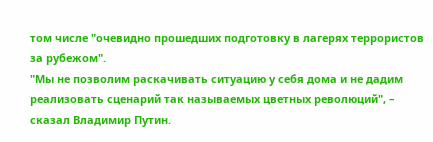том числе "очевидно прошедших подготовку в лагерях террористов за рубежом".
"Мы не позволим раскачивать ситуацию у себя дома и не дадим реализовать сценарий так называемых цветных революций", – сказал Владимир Путин.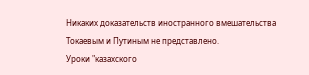Никаких доказательств иностранного вмешательства Токаевым и Путиным не представлено.
Уроки "казахского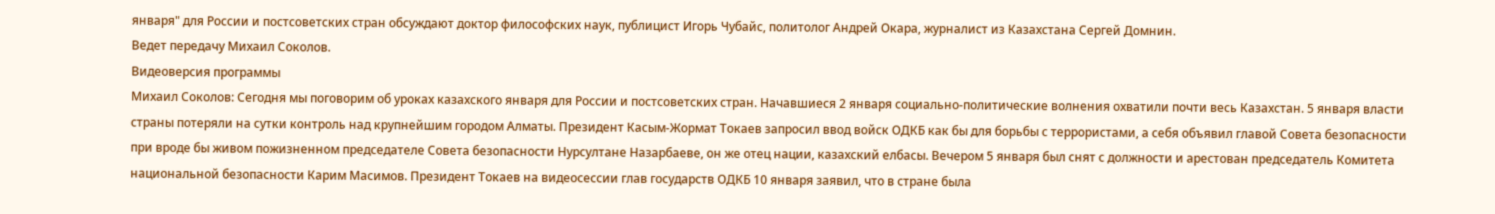января" для России и постсоветских стран обсуждают доктор философских наук, публицист Игорь Чубайс, политолог Андрей Окара, журналист из Казахстана Сергей Домнин.
Ведет передачу Михаил Соколов.
Видеоверсия программы
Михаил Соколов: Сегодня мы поговорим об уроках казахского января для России и постсоветских стран. Начавшиеся 2 января социально-политические волнения охватили почти весь Казахстан. 5 января власти страны потеряли на сутки контроль над крупнейшим городом Алматы. Президент Касым-Жормат Токаев запросил ввод войск ОДКБ как бы для борьбы с террористами, а себя объявил главой Совета безопасности при вроде бы живом пожизненном председателе Совета безопасности Нурсултане Назарбаеве, он же отец нации, казахский елбасы. Вечером 5 января был снят с должности и арестован председатель Комитета национальной безопасности Карим Масимов. Президент Токаев на видеосессии глав государств ОДКБ 10 января заявил, что в стране была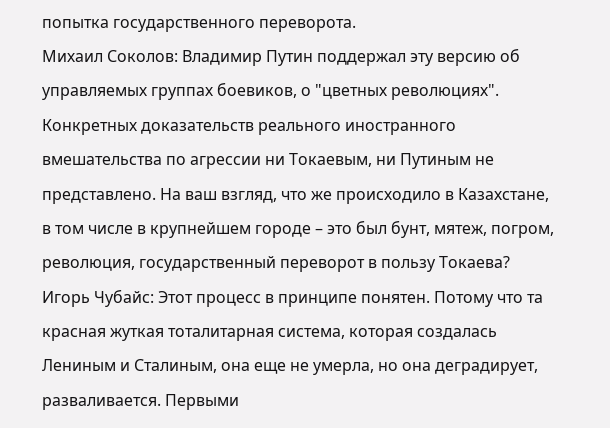попытка государственного переворота.
Михаил Соколов: Владимир Путин поддержал эту версию об управляемых группах боевиков, о "цветных революциях". Конкретных доказательств реального иностранного вмешательства по агрессии ни Токаевым, ни Путиным не представлено. На ваш взгляд, что же происходило в Казахстане, в том числе в крупнейшем городе – это был бунт, мятеж, погром, революция, государственный переворот в пользу Токаева?
Игорь Чубайс: Этот процесс в принципе понятен. Потому что та красная жуткая тоталитарная система, которая создалась Лениным и Сталиным, она еще не умерла, но она деградирует, разваливается. Первыми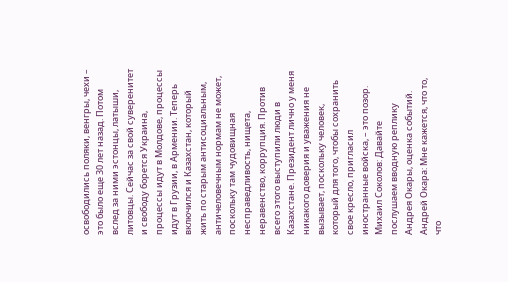освободились поляки, венгры, чехи – это было еще 30 лет назад. Потом вслед за ними эстонцы, латыши, литовцы. Сейчас за свой суверенитет и свободу борется Украина, процессы идут в Молдове, процессы идут в Грузии, в Армении. Теперь включился и Казахстан, который жить по старым антисоциальным, античеловечным нормам не может, поскольку там чудовищная несправедливость, нищета, неравенство, коррупция. Против всего этого выступили люди в Казахстане. Президент лично у меня никакого доверия и уважения не вызывает, поскольку человек, который для того, чтобы сохранить свое кресло, пригласил иностранные войска, – это позор.
Михаил Соколов: Давайте послушаем вводную реплику Андрея Окары, оценка событий.
Андрей Окара: Мне кажется, что то, что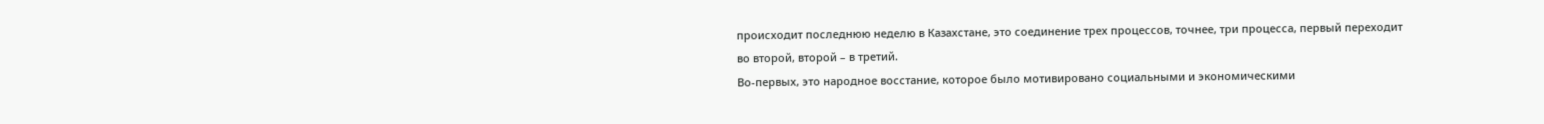происходит последнюю неделю в Казахстане, это соединение трех процессов, точнее, три процесса, первый переходит во второй, второй – в третий.
Во-первых, это народное восстание, которое было мотивировано социальными и экономическими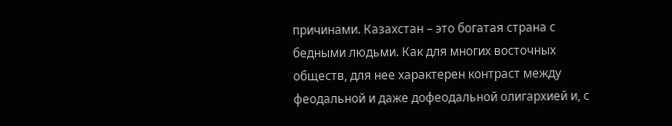причинами. Казахстан – это богатая страна с бедными людьми. Как для многих восточных обществ, для нее характерен контраст между феодальной и даже дофеодальной олигархией и, с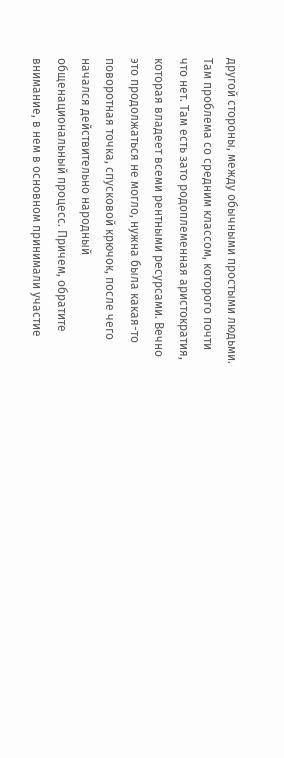другой стороны, между обычными простыми людьми. Там проблема со средним классом, которого почти что нет. Там есть зато родоплеменная аристократия, которая владеет всеми рентными ресурсами. Вечно это продолжаться не могло, нужна была какая-то поворотная точка, спусковой крючок, после чего начался действительно народный общенациональный процесс. Причем, обратите внимание, в нем в основном принимали участие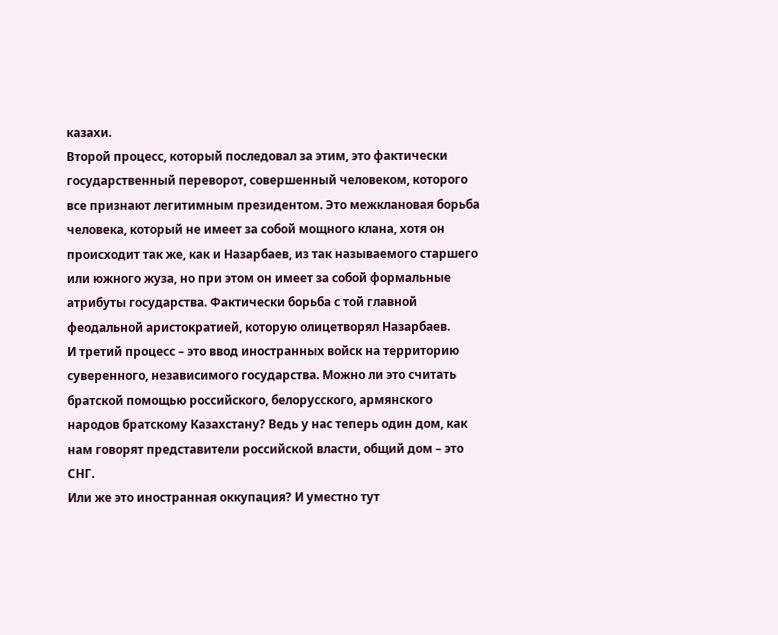казахи.
Второй процесс, который последовал за этим, это фактически государственный переворот, совершенный человеком, которого все признают легитимным президентом. Это межклановая борьба человека, который не имеет за собой мощного клана, хотя он происходит так же, как и Назарбаев, из так называемого старшего или южного жуза, но при этом он имеет за собой формальные атрибуты государства. Фактически борьба с той главной феодальной аристократией, которую олицетворял Назарбаев.
И третий процесс – это ввод иностранных войск на территорию суверенного, независимого государства. Можно ли это считать братской помощью российского, белорусского, армянского народов братскому Казахстану? Ведь у нас теперь один дом, как нам говорят представители российской власти, общий дом – это СНГ.
Или же это иностранная оккупация? И уместно тут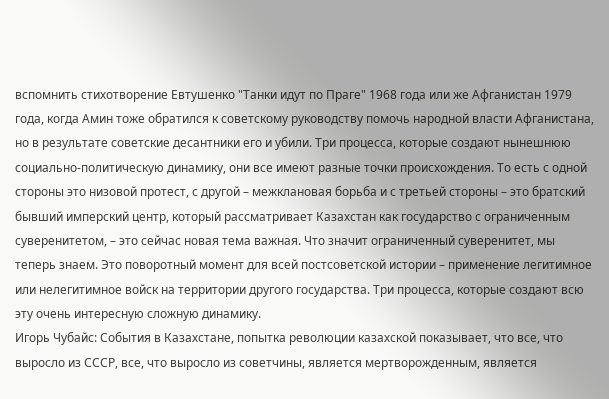вспомнить стихотворение Евтушенко "Танки идут по Праге" 1968 года или же Афганистан 1979 года, когда Амин тоже обратился к советскому руководству помочь народной власти Афганистана, но в результате советские десантники его и убили. Три процесса, которые создают нынешнюю социально-политическую динамику, они все имеют разные точки происхождения. То есть с одной стороны это низовой протест, с другой – межклановая борьба и с третьей стороны – это братский бывший имперский центр, который рассматривает Казахстан как государство с ограниченным суверенитетом, – это сейчас новая тема важная. Что значит ограниченный суверенитет, мы теперь знаем. Это поворотный момент для всей постсоветской истории – применение легитимное или нелегитимное войск на территории другого государства. Три процесса, которые создают всю эту очень интересную сложную динамику.
Игорь Чубайс: События в Казахстане, попытка революции казахской показывает, что все, что выросло из СССР, все, что выросло из советчины, является мертворожденным, является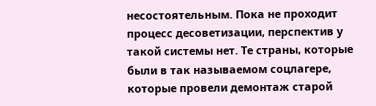несостоятельным. Пока не проходит процесс десоветизации, перспектив у такой системы нет. Те страны, которые были в так называемом соцлагере, которые провели демонтаж старой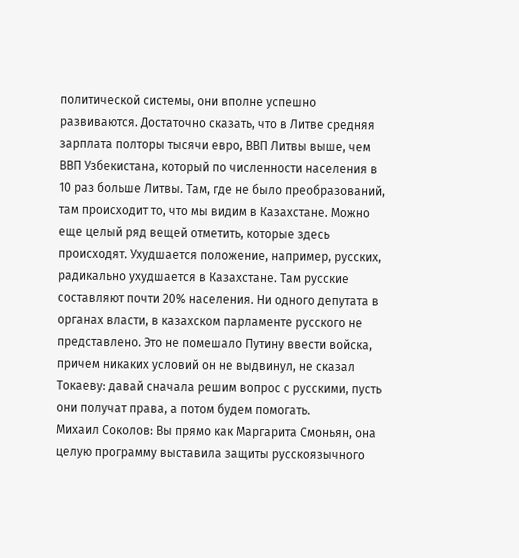политической системы, они вполне успешно развиваются. Достаточно сказать, что в Литве средняя зарплата полторы тысячи евро, ВВП Литвы выше, чем ВВП Узбекистана, который по численности населения в 10 раз больше Литвы. Там, где не было преобразований, там происходит то, что мы видим в Казахстане. Можно еще целый ряд вещей отметить, которые здесь происходят. Ухудшается положение, например, русских, радикально ухудшается в Казахстане. Там русские составляют почти 20% населения. Ни одного депутата в органах власти, в казахском парламенте русского не представлено. Это не помешало Путину ввести войска, причем никаких условий он не выдвинул, не сказал Токаеву: давай сначала решим вопрос с русскими, пусть они получат права, а потом будем помогать.
Михаил Соколов: Вы прямо как Маргарита Смоньян, она целую программу выставила защиты русскоязычного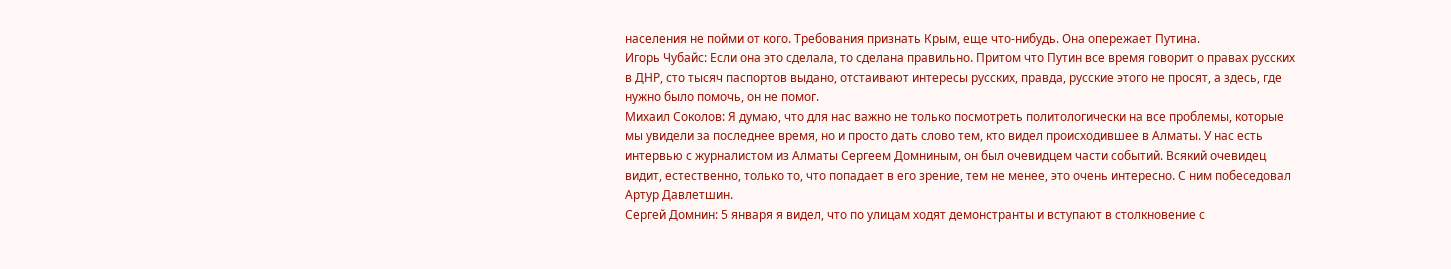населения не пойми от кого. Требования признать Крым, еще что-нибудь. Она опережает Путина.
Игорь Чубайс: Если она это сделала, то сделана правильно. Притом что Путин все время говорит о правах русских в ДНР, сто тысяч паспортов выдано, отстаивают интересы русских, правда, русские этого не просят, а здесь, где нужно было помочь, он не помог.
Михаил Соколов: Я думаю, что для нас важно не только посмотреть политологически на все проблемы, которые мы увидели за последнее время, но и просто дать слово тем, кто видел происходившее в Алматы. У нас есть интервью с журналистом из Алматы Сергеем Домниным, он был очевидцем части событий. Всякий очевидец видит, естественно, только то, что попадает в его зрение, тем не менее, это очень интересно. С ним побеседовал Артур Давлетшин.
Сергей Домнин: 5 января я видел, что по улицам ходят демонстранты и вступают в столкновение с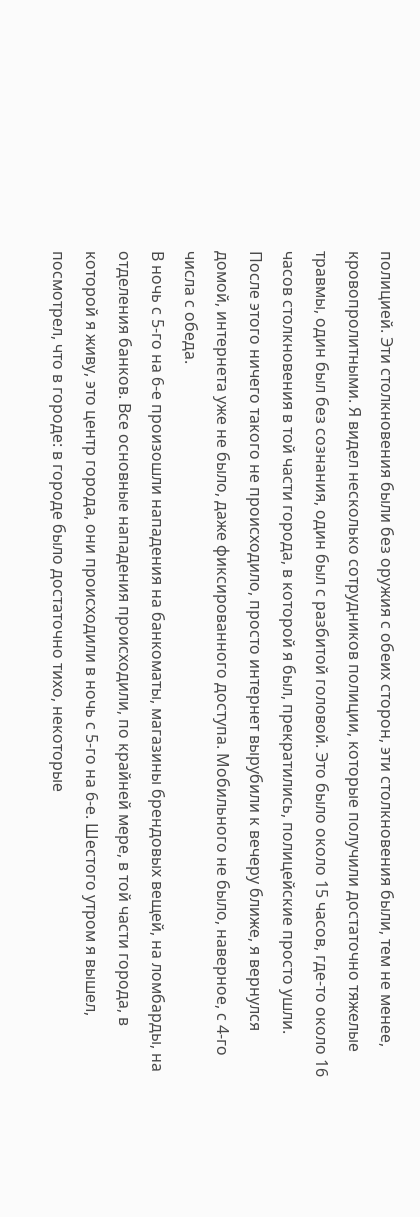полицией. Эти столкновения были без оружия с обеих сторон, эти столкновения были, тем не менее, кровопролитными. Я видел несколько сотрудников полиции, которые получили достаточно тяжелые травмы, один был без сознания, один был с разбитой головой. Это было около 15 часов, где-то около 16 часов столкновения в той части города, в которой я был, прекратились, полицейские просто ушли. После этого ничего такого не происходило, просто интернет вырубили к вечеру ближе, я вернулся домой, интернета уже не было, даже фиксированного доступа. Мобильного не было, наверное, с 4-го числа с обеда.
В ночь с 5-го на 6-е произошли нападения на банкоматы, магазины брендовых вещей, на ломбарды, на отделения банков. Все основные нападения происходили, по крайней мере, в той части города, в которой я живу, это центр города, они происходили в ночь с 5-го на 6-е. Шестого утром я вышел, посмотрел, что в городе: в городе было достаточно тихо, некоторые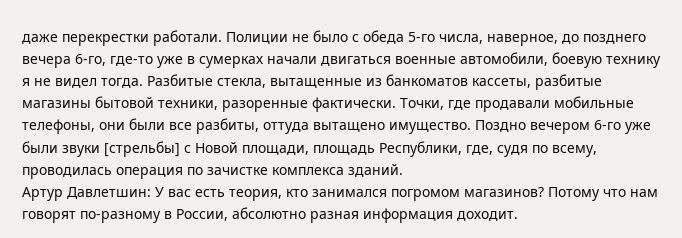даже перекрестки работали. Полиции не было с обеда 5-го числа, наверное, до позднего вечера 6-го, где-то уже в сумерках начали двигаться военные автомобили, боевую технику я не видел тогда. Разбитые стекла, вытащенные из банкоматов кассеты, разбитые магазины бытовой техники, разоренные фактически. Точки, где продавали мобильные телефоны, они были все разбиты, оттуда вытащено имущество. Поздно вечером 6-го уже были звуки [стрельбы] с Новой площади, площадь Республики, где, судя по всему, проводилась операция по зачистке комплекса зданий.
Артур Давлетшин: У вас есть теория, кто занимался погромом магазинов? Потому что нам говорят по-разному в России, абсолютно разная информация доходит.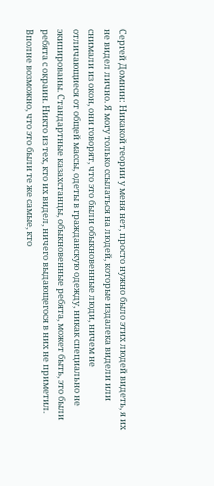Сергей Домнин: Никакой теории у меня нет, просто нужно было этих людей видеть, я их не видел лично. Я могу только ссылаться на людей, которые издалека видели или снимали из окон, они говорят, что это были обыкновенные люди, ничем не отличающиеся от общей массы, одеты в гражданскую одежду, никак специально не экипированы. Стандартные казахстанцы, обыкновенные ребята, может быть, это были ребята с окраин. Никто из тех, кто их видел, ничего выдающегося в них не приметил. Вполне возможно, что это были те же самые, кто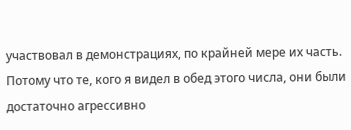участвовал в демонстрациях, по крайней мере их часть. Потому что те, кого я видел в обед этого числа, они были достаточно агрессивно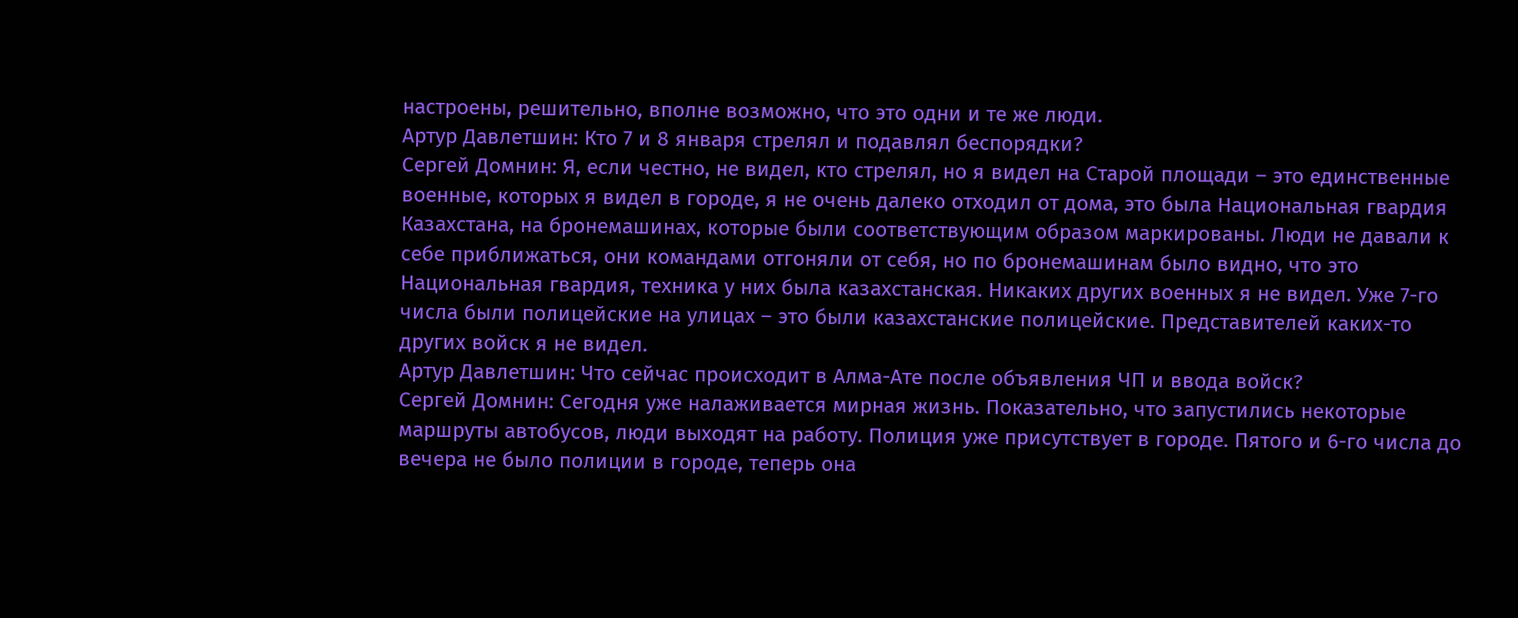настроены, решительно, вполне возможно, что это одни и те же люди.
Артур Давлетшин: Кто 7 и 8 января стрелял и подавлял беспорядки?
Сергей Домнин: Я, если честно, не видел, кто стрелял, но я видел на Старой площади – это единственные военные, которых я видел в городе, я не очень далеко отходил от дома, это была Национальная гвардия Казахстана, на бронемашинах, которые были соответствующим образом маркированы. Люди не давали к себе приближаться, они командами отгоняли от себя, но по бронемашинам было видно, что это Национальная гвардия, техника у них была казахстанская. Никаких других военных я не видел. Уже 7-го числа были полицейские на улицах – это были казахстанские полицейские. Представителей каких-то других войск я не видел.
Артур Давлетшин: Что сейчас происходит в Алма-Ате после объявления ЧП и ввода войск?
Сергей Домнин: Сегодня уже налаживается мирная жизнь. Показательно, что запустились некоторые маршруты автобусов, люди выходят на работу. Полиция уже присутствует в городе. Пятого и 6-го числа до вечера не было полиции в городе, теперь она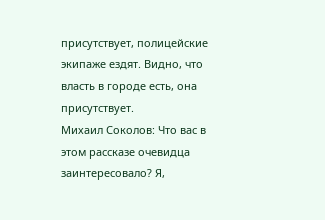присутствует, полицейские экипаже ездят. Видно, что власть в городе есть, она присутствует.
Михаил Соколов: Что вас в этом рассказе очевидца заинтересовало? Я,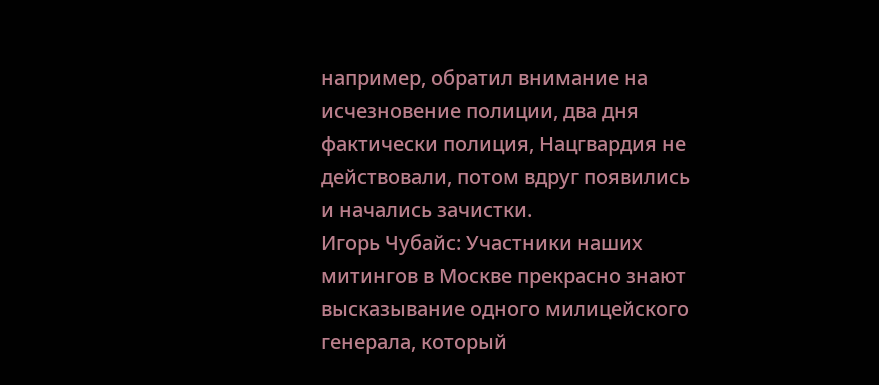например, обратил внимание на исчезновение полиции, два дня фактически полиция, Нацгвардия не действовали, потом вдруг появились и начались зачистки.
Игорь Чубайс: Участники наших митингов в Москве прекрасно знают высказывание одного милицейского генерала, который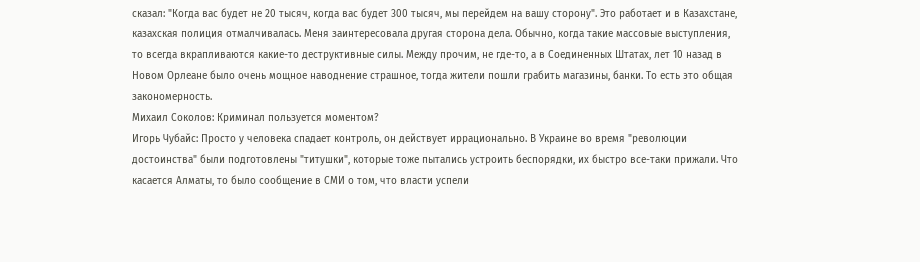сказал: "Когда вас будет не 20 тысяч, когда вас будет 300 тысяч, мы перейдем на вашу сторону". Это работает и в Казахстане, казахская полиция отмалчивалась. Меня заинтересовала другая сторона дела. Обычно, когда такие массовые выступления, то всегда вкрапливаются какие-то деструктивные силы. Между прочим, не где-то, а в Соединенных Штатах, лет 10 назад в Новом Орлеане было очень мощное наводнение страшное, тогда жители пошли грабить магазины, банки. То есть это общая закономерность.
Михаил Соколов: Криминал пользуется моментом?
Игорь Чубайс: Просто у человека спадает контроль, он действует иррационально. В Украине во время "революции достоинства" были подготовлены "титушки", которые тоже пытались устроить беспорядки, их быстро все-таки прижали. Что касается Алматы, то было сообщение в СМИ о том, что власти успели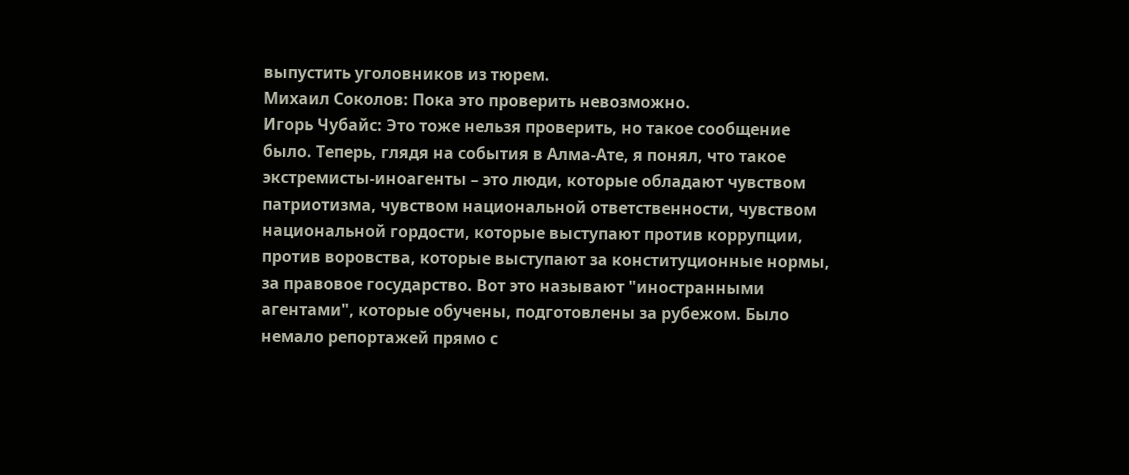выпустить уголовников из тюрем.
Михаил Соколов: Пока это проверить невозможно.
Игорь Чубайс: Это тоже нельзя проверить, но такое сообщение было. Теперь, глядя на события в Алма-Ате, я понял, что такое экстремисты-иноагенты – это люди, которые обладают чувством патриотизма, чувством национальной ответственности, чувством национальной гордости, которые выступают против коррупции, против воровства, которые выступают за конституционные нормы, за правовое государство. Вот это называют "иностранными агентами", которые обучены, подготовлены за рубежом. Было немало репортажей прямо с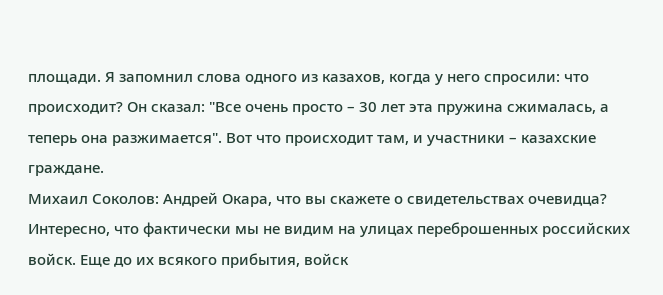площади. Я запомнил слова одного из казахов, когда у него спросили: что происходит? Он сказал: "Все очень просто – 30 лет эта пружина сжималась, а теперь она разжимается". Вот что происходит там, и участники – казахские граждане.
Михаил Соколов: Андрей Окара, что вы скажете о свидетельствах очевидца? Интересно, что фактически мы не видим на улицах переброшенных российских войск. Еще до их всякого прибытия, войск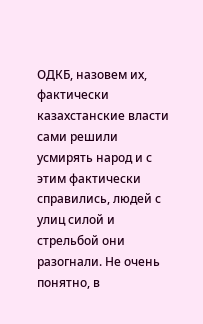ОДКБ, назовем их, фактически казахстанские власти сами решили усмирять народ и с этим фактически справились, людей с улиц силой и стрельбой они разогнали. Не очень понятно, в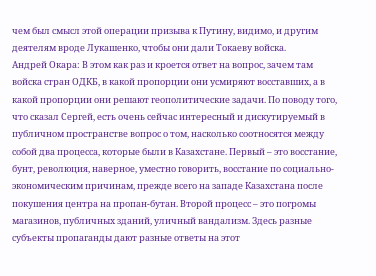чем был смысл этой операции призыва к Путину, видимо, и другим деятелям вроде Лукашенко, чтобы они дали Токаеву войска.
Андрей Окара: В этом как раз и кроется ответ на вопрос, зачем там войска стран ОДКБ, в какой пропорции они усмиряют восставших, а в какой пропорции они решают геополитические задачи. По поводу того, что сказал Сергей, есть очень сейчас интересный и дискутируемый в публичном пространстве вопрос о том, насколько соотносятся между собой два процесса, которые были в Казахстане. Первый – это восстание, бунт, революция, наверное, уместно говорить, восстание по социально-экономическим причинам, прежде всего на западе Казахстана после покушения центра на пропан-бутан. Второй процесс – это погромы магазинов, публичных зданий, уличный вандализм. Здесь разные субъекты пропаганды дают разные ответы на этот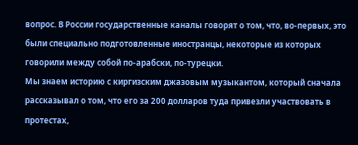вопрос. В России государственные каналы говорят о том, что, во-первых, это были специально подготовленные иностранцы, некоторые из которых говорили между собой по-арабски, по-турецки.
Мы знаем историю с киргизским джазовым музыкантом, который сначала рассказывал о том, что его за 200 долларов туда привезли участвовать в протестах,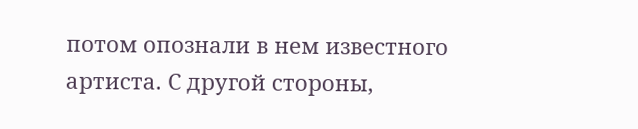потом опознали в нем известного артиста. С другой стороны,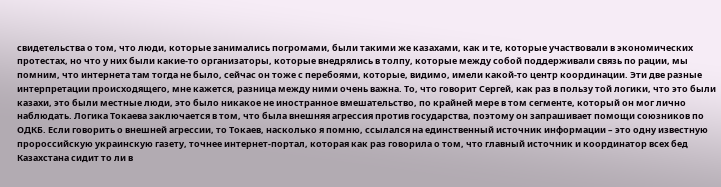свидетельства о том, что люди, которые занимались погромами, были такими же казахами, как и те, которые участвовали в экономических протестах, но что у них были какие-то организаторы, которые внедрялись в толпу, которые между собой поддерживали связь по рации, мы помним, что интернета там тогда не было, сейчас он тоже с перебоями, которые, видимо, имели какой-то центр координации. Эти две разные интерпретации происходящего, мне кажется, разница между ними очень важна. То, что говорит Сергей, как раз в пользу той логики, что это были казахи, это были местные люди, это было никакое не иностранное вмешательство, по крайней мере в том сегменте, который он мог лично наблюдать. Логика Токаева заключается в том, что была внешняя агрессия против государства, поэтому он запрашивает помощи союзников по ОДКБ. Если говорить о внешней агрессии, то Токаев, насколько я помню, ссылался на единственный источник информации – это одну известную пророссийскую украинскую газету, точнее интернет-портал, которая как раз говорила о том, что главный источник и координатор всех бед Казахстана сидит то ли в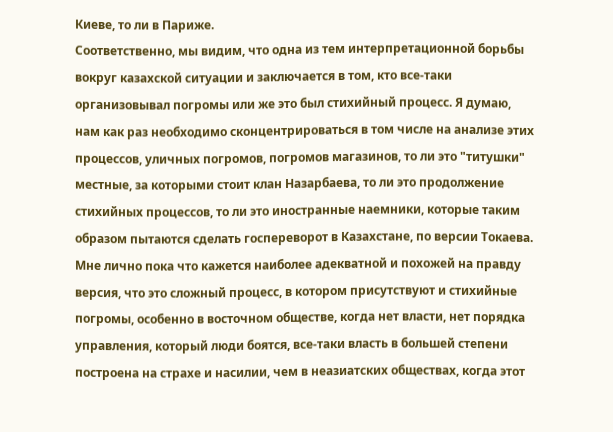Киеве, то ли в Париже.
Соответственно, мы видим, что одна из тем интерпретационной борьбы вокруг казахской ситуации и заключается в том, кто все-таки организовывал погромы или же это был стихийный процесс. Я думаю, нам как раз необходимо сконцентрироваться в том числе на анализе этих процессов, уличных погромов, погромов магазинов, то ли это "титушки" местные, за которыми стоит клан Назарбаева, то ли это продолжение стихийных процессов, то ли это иностранные наемники, которые таким образом пытаются сделать госпереворот в Казахстане, по версии Токаева. Мне лично пока что кажется наиболее адекватной и похожей на правду версия, что это сложный процесс, в котором присутствуют и стихийные погромы, особенно в восточном обществе, когда нет власти, нет порядка управления, который люди боятся, все-таки власть в большей степени построена на страхе и насилии, чем в неазиатских обществах, когда этот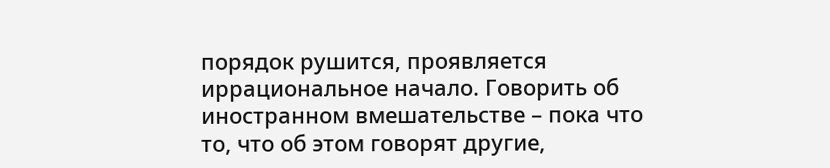порядок рушится, проявляется иррациональное начало. Говорить об иностранном вмешательстве – пока что то, что об этом говорят другие,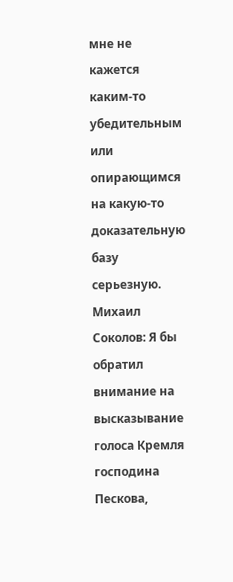мне не кажется каким-то убедительным или опирающимся на какую-то доказательную базу серьезную.
Михаил Соколов: Я бы обратил внимание на высказывание голоса Кремля господина Пескова,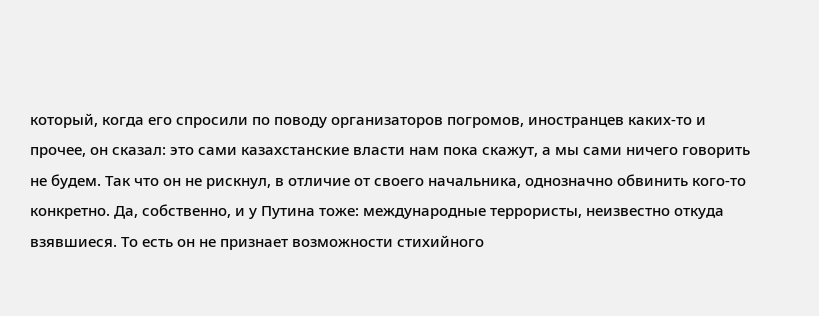который, когда его спросили по поводу организаторов погромов, иностранцев каких-то и прочее, он сказал: это сами казахстанские власти нам пока скажут, а мы сами ничего говорить не будем. Так что он не рискнул, в отличие от своего начальника, однозначно обвинить кого-то конкретно. Да, собственно, и у Путина тоже: международные террористы, неизвестно откуда взявшиеся. То есть он не признает возможности стихийного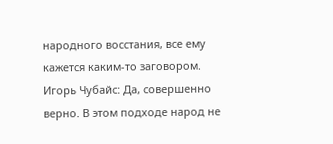народного восстания, все ему кажется каким-то заговором.
Игорь Чубайс: Да, совершенно верно. В этом подходе народ не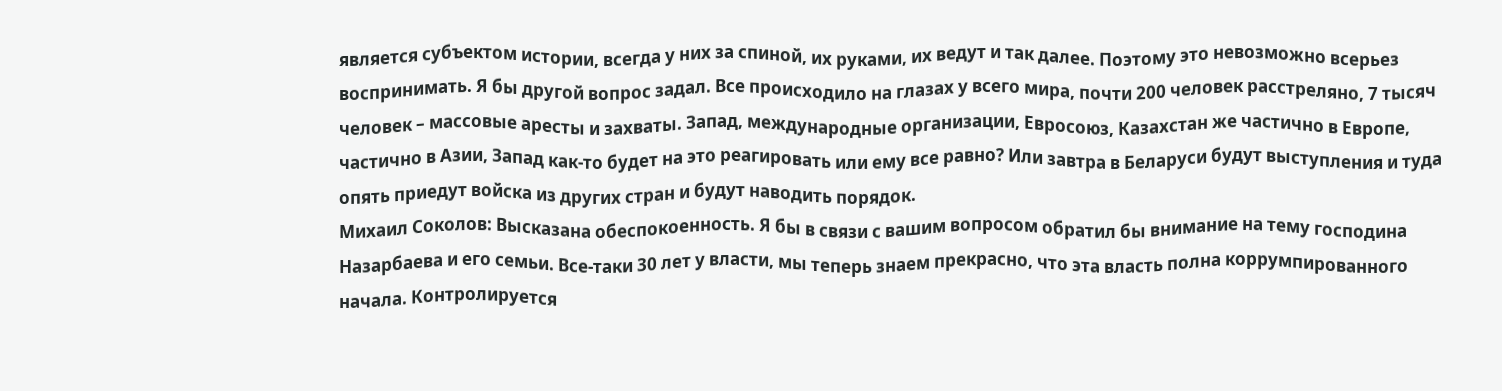является субъектом истории, всегда у них за спиной, их руками, их ведут и так далее. Поэтому это невозможно всерьез воспринимать. Я бы другой вопрос задал. Все происходило на глазах у всего мира, почти 200 человек расстреляно, 7 тысяч человек – массовые аресты и захваты. Запад, международные организации, Евросоюз, Казахстан же частично в Европе, частично в Азии, Запад как-то будет на это реагировать или ему все равно? Или завтра в Беларуси будут выступления и туда опять приедут войска из других стран и будут наводить порядок.
Михаил Соколов: Высказана обеспокоенность. Я бы в связи с вашим вопросом обратил бы внимание на тему господина Назарбаева и его семьи. Все-таки 30 лет у власти, мы теперь знаем прекрасно, что эта власть полна коррумпированного начала. Контролируется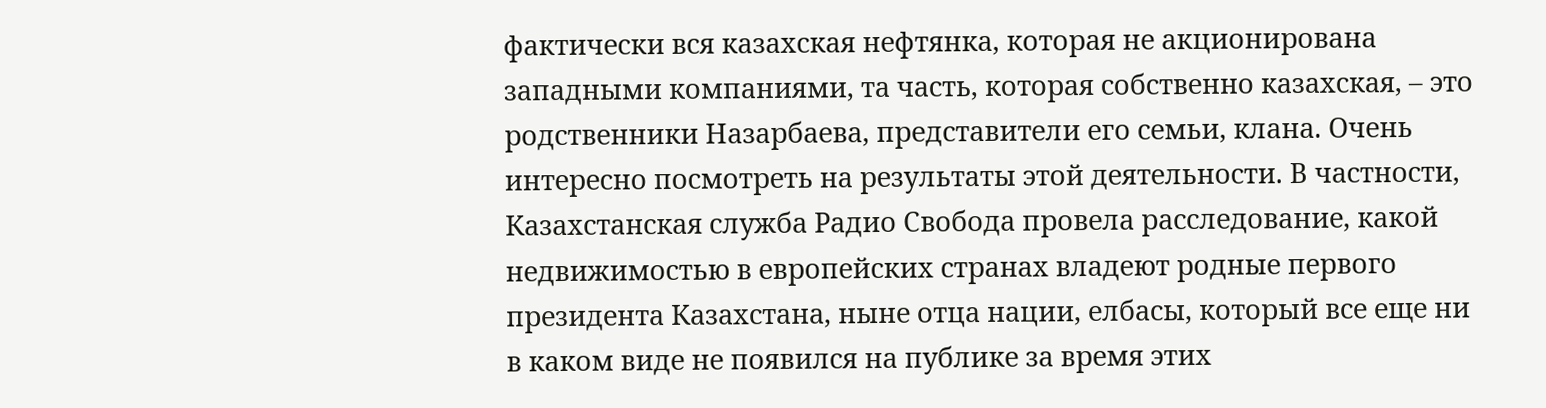фактически вся казахская нефтянка, которая не акционирована западными компаниями, та часть, которая собственно казахская, – это родственники Назарбаева, представители его семьи, клана. Очень интересно посмотреть на результаты этой деятельности. В частности, Казахстанская служба Радио Свобода провела расследование, какой недвижимостью в европейских странах владеют родные первого президента Казахстана, ныне отца нации, елбасы, который все еще ни в каком виде не появился на публике за время этих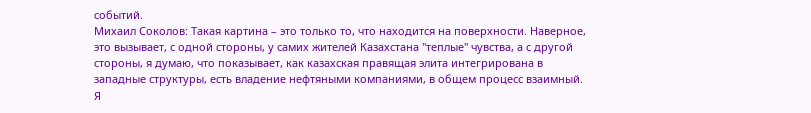событий.
Михаил Соколов: Такая картина – это только то, что находится на поверхности. Наверное, это вызывает, с одной стороны, у самих жителей Казахстана "теплые" чувства, а с другой стороны, я думаю, что показывает, как казахская правящая элита интегрирована в западные структуры, есть владение нефтяными компаниями, в общем процесс взаимный. Я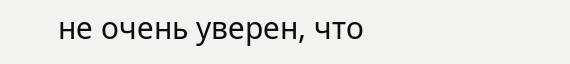не очень уверен, что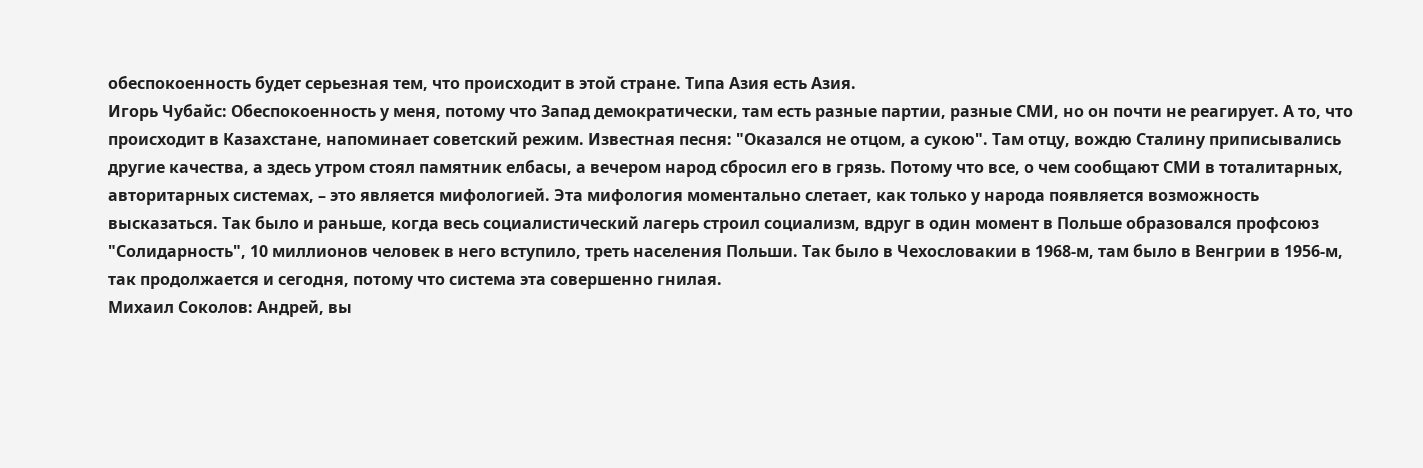обеспокоенность будет серьезная тем, что происходит в этой стране. Типа Азия есть Азия.
Игорь Чубайс: Обеспокоенность у меня, потому что Запад демократически, там есть разные партии, разные СМИ, но он почти не реагирует. А то, что происходит в Казахстане, напоминает советский режим. Известная песня: "Оказался не отцом, а сукою". Там отцу, вождю Сталину приписывались другие качества, а здесь утром стоял памятник елбасы, а вечером народ сбросил его в грязь. Потому что все, о чем сообщают СМИ в тоталитарных, авторитарных системах, – это является мифологией. Эта мифология моментально слетает, как только у народа появляется возможность высказаться. Так было и раньше, когда весь социалистический лагерь строил социализм, вдруг в один момент в Польше образовался профсоюз "Солидарность", 10 миллионов человек в него вступило, треть населения Польши. Так было в Чехословакии в 1968-м, там было в Венгрии в 1956-м, так продолжается и сегодня, потому что система эта совершенно гнилая.
Михаил Соколов: Андрей, вы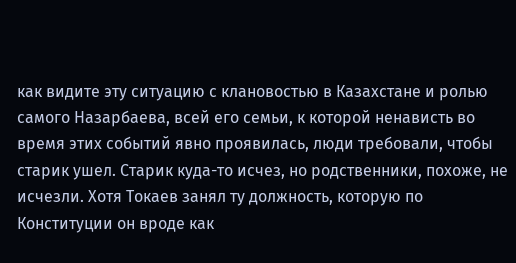как видите эту ситуацию с клановостью в Казахстане и ролью самого Назарбаева, всей его семьи, к которой ненависть во время этих событий явно проявилась, люди требовали, чтобы старик ушел. Старик куда-то исчез, но родственники, похоже, не исчезли. Хотя Токаев занял ту должность, которую по Конституции он вроде как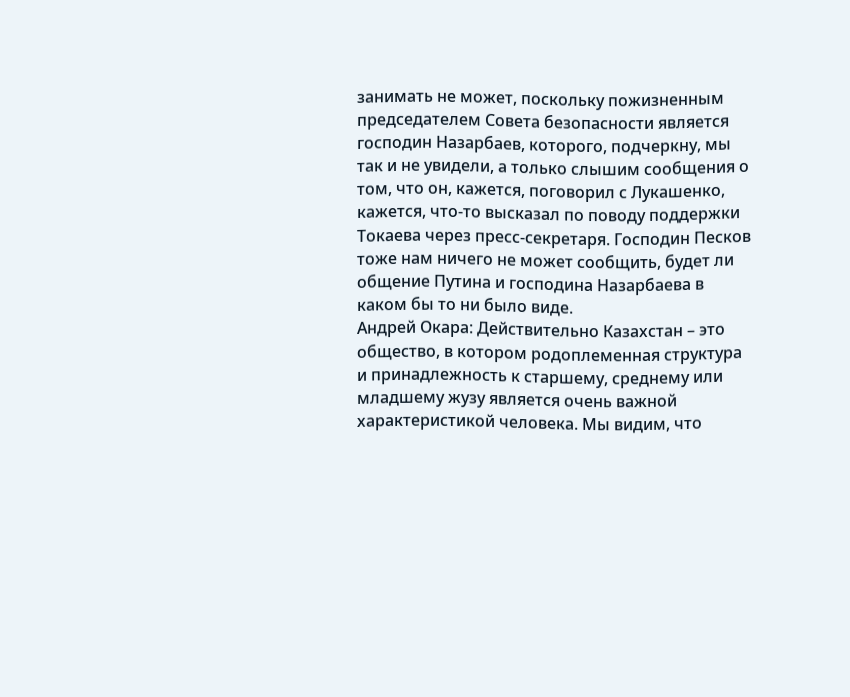занимать не может, поскольку пожизненным председателем Совета безопасности является господин Назарбаев, которого, подчеркну, мы так и не увидели, а только слышим сообщения о том, что он, кажется, поговорил с Лукашенко, кажется, что-то высказал по поводу поддержки Токаева через пресс-секретаря. Господин Песков тоже нам ничего не может сообщить, будет ли общение Путина и господина Назарбаева в каком бы то ни было виде.
Андрей Окара: Действительно Казахстан – это общество, в котором родоплеменная структура и принадлежность к старшему, среднему или младшему жузу является очень важной характеристикой человека. Мы видим, что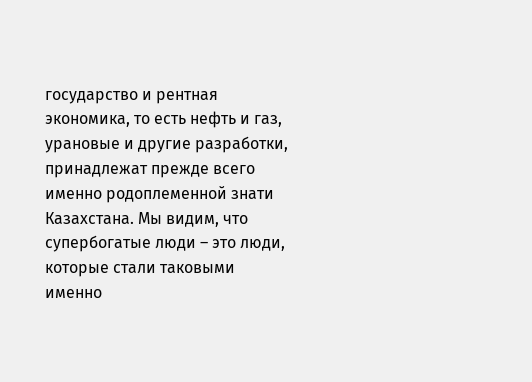государство и рентная экономика, то есть нефть и газ, урановые и другие разработки, принадлежат прежде всего именно родоплеменной знати Казахстана. Мы видим, что супербогатые люди – это люди, которые стали таковыми именно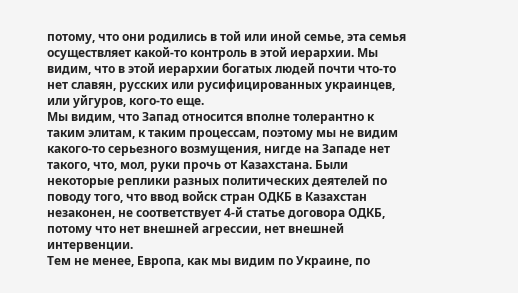потому, что они родились в той или иной семье, эта семья осуществляет какой-то контроль в этой иерархии. Мы видим, что в этой иерархии богатых людей почти что-то нет славян, русских или русифицированных украинцев, или уйгуров, кого-то еще.
Мы видим, что Запад относится вполне толерантно к таким элитам, к таким процессам, поэтому мы не видим какого-то серьезного возмущения, нигде на Западе нет такого, что, мол, руки прочь от Казахстана. Были некоторые реплики разных политических деятелей по поводу того, что ввод войск стран ОДКБ в Казахстан незаконен, не соответствует 4-й статье договора ОДКБ, потому что нет внешней агрессии, нет внешней интервенции.
Тем не менее, Европа, как мы видим по Украине, по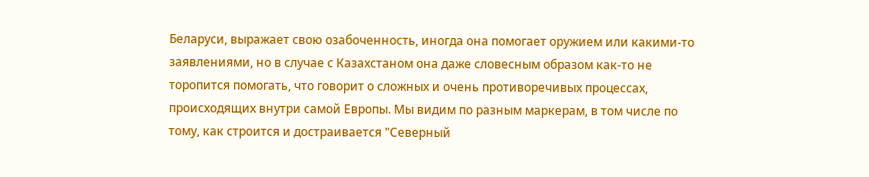Беларуси, выражает свою озабоченность, иногда она помогает оружием или какими-то заявлениями, но в случае с Казахстаном она даже словесным образом как-то не торопится помогать, что говорит о сложных и очень противоречивых процессах, происходящих внутри самой Европы. Мы видим по разным маркерам, в том числе по тому, как строится и достраивается "Северный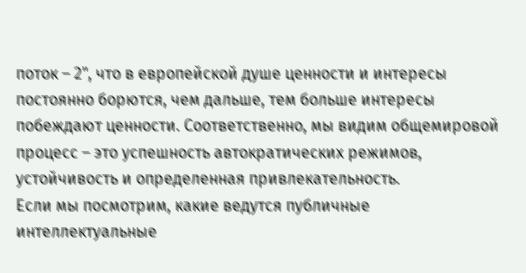поток – 2", что в европейской душе ценности и интересы постоянно борются, чем дальше, тем больше интересы побеждают ценности. Соответственно, мы видим общемировой процесс – это успешность автократических режимов, устойчивость и определенная привлекательность.
Если мы посмотрим, какие ведутся публичные интеллектуальные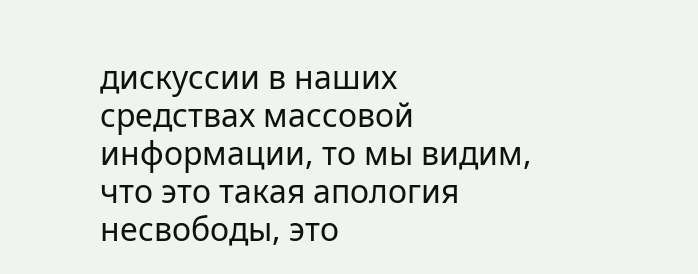дискуссии в наших средствах массовой информации, то мы видим, что это такая апология несвободы, это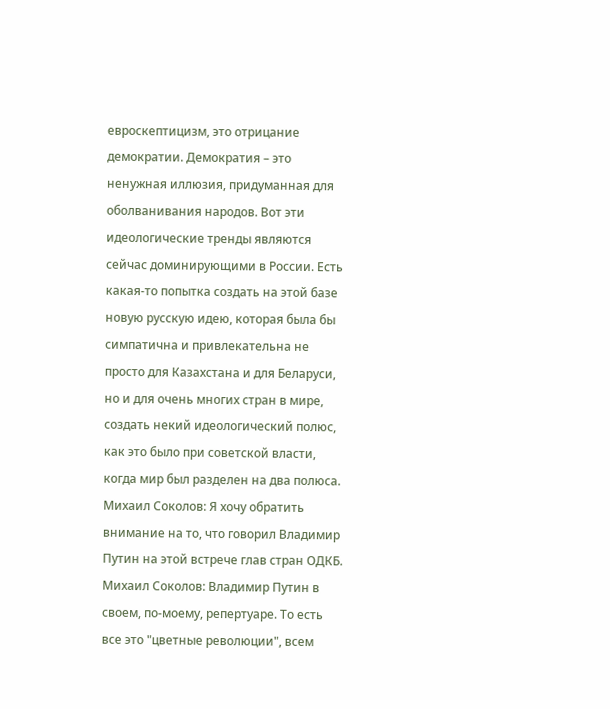евроскептицизм, это отрицание демократии. Демократия – это ненужная иллюзия, придуманная для оболванивания народов. Вот эти идеологические тренды являются сейчас доминирующими в России. Есть какая-то попытка создать на этой базе новую русскую идею, которая была бы симпатична и привлекательна не просто для Казахстана и для Беларуси, но и для очень многих стран в мире, создать некий идеологический полюс, как это было при советской власти, когда мир был разделен на два полюса.
Михаил Соколов: Я хочу обратить внимание на то, что говорил Владимир Путин на этой встрече глав стран ОДКБ.
Михаил Соколов: Владимир Путин в своем, по-моему, репертуаре. То есть все это "цветные революции", всем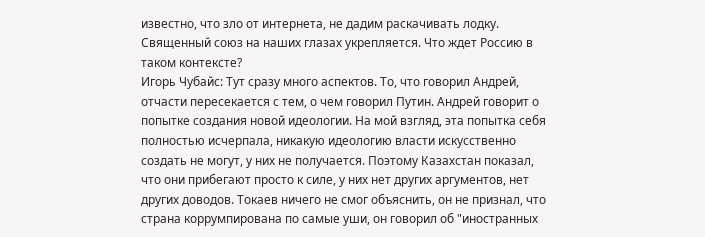известно, что зло от интернета, не дадим раскачивать лодку. Священный союз на наших глазах укрепляется. Что ждет Россию в таком контексте?
Игорь Чубайс: Тут сразу много аспектов. То, что говорил Андрей, отчасти пересекается с тем, о чем говорил Путин. Андрей говорит о попытке создания новой идеологии. На мой взгляд, эта попытка себя полностью исчерпала, никакую идеологию власти искусственно создать не могут, у них не получается. Поэтому Казахстан показал, что они прибегают просто к силе, у них нет других аргументов, нет других доводов. Токаев ничего не смог объяснить, он не признал, что страна коррумпирована по самые уши, он говорил об "иностранных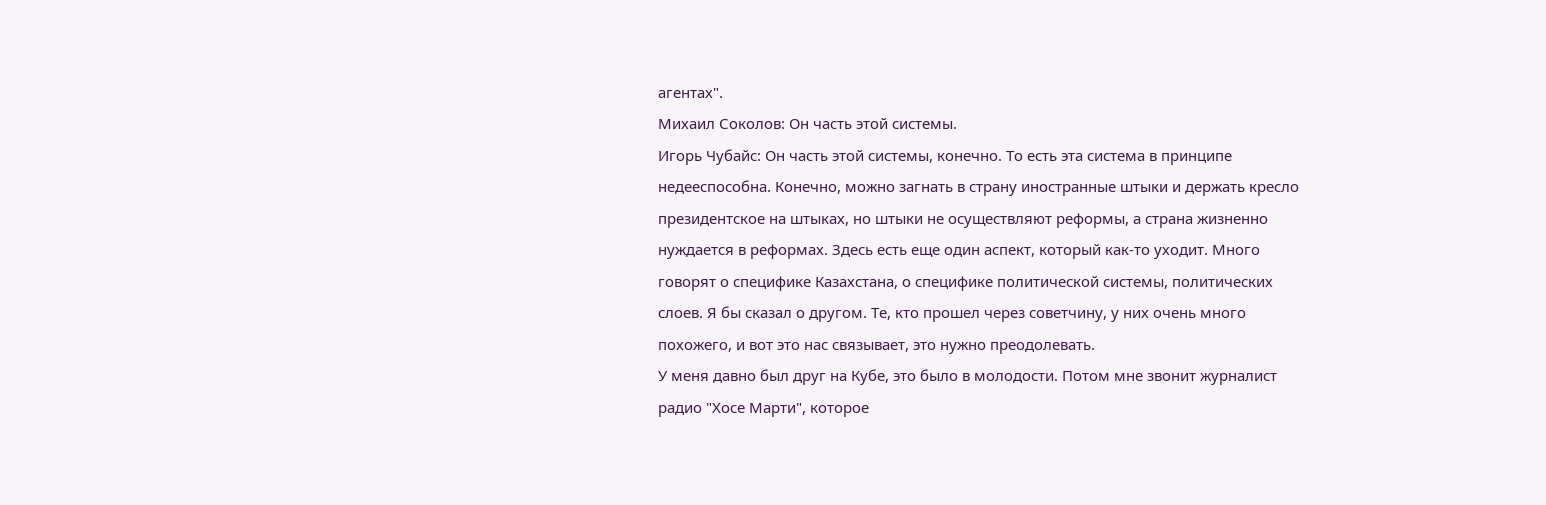агентах".
Михаил Соколов: Он часть этой системы.
Игорь Чубайс: Он часть этой системы, конечно. То есть эта система в принципе недееспособна. Конечно, можно загнать в страну иностранные штыки и держать кресло президентское на штыках, но штыки не осуществляют реформы, а страна жизненно нуждается в реформах. Здесь есть еще один аспект, который как-то уходит. Много говорят о специфике Казахстана, о специфике политической системы, политических слоев. Я бы сказал о другом. Те, кто прошел через советчину, у них очень много похожего, и вот это нас связывает, это нужно преодолевать.
У меня давно был друг на Кубе, это было в молодости. Потом мне звонит журналист радио "Хосе Марти", которое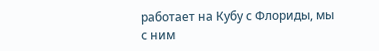работает на Кубу с Флориды, мы с ним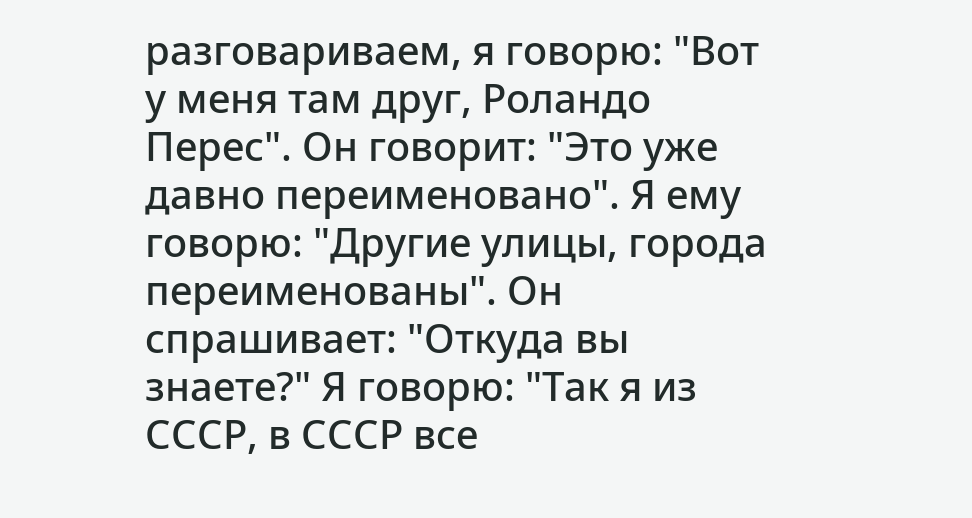разговариваем, я говорю: "Вот у меня там друг, Роландо Перес". Он говорит: "Это уже давно переименовано". Я ему говорю: "Другие улицы, города переименованы". Он спрашивает: "Откуда вы знаете?" Я говорю: "Так я из СССР, в СССР все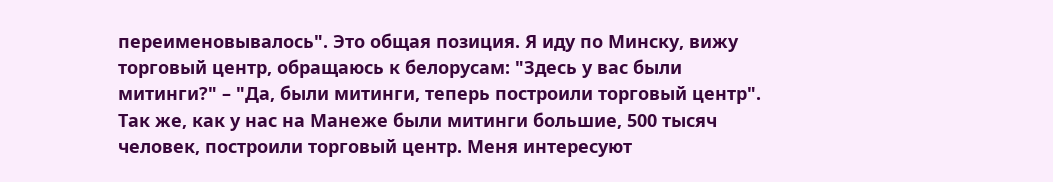переименовывалось". Это общая позиция. Я иду по Минску, вижу торговый центр, обращаюсь к белорусам: "Здесь у вас были митинги?" – "Да, были митинги, теперь построили торговый центр". Так же, как у нас на Манеже были митинги большие, 500 тысяч человек, построили торговый центр. Меня интересуют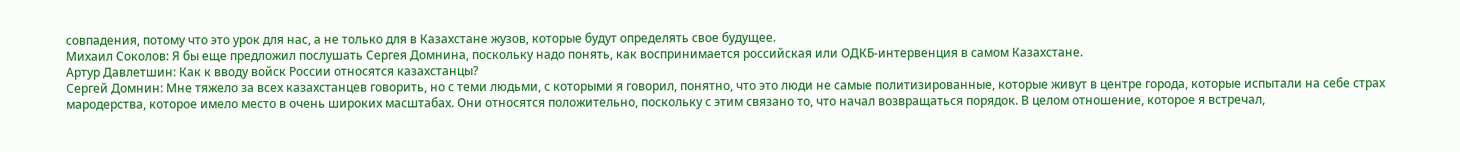совпадения, потому что это урок для нас, а не только для в Казахстане жузов, которые будут определять свое будущее.
Михаил Соколов: Я бы еще предложил послушать Сергея Домнина, поскольку надо понять, как воспринимается российская или ОДКБ-интервенция в самом Казахстане.
Артур Давлетшин: Как к вводу войск России относятся казахстанцы?
Сергей Домнин: Мне тяжело за всех казахстанцев говорить, но с теми людьми, с которыми я говорил, понятно, что это люди не самые политизированные, которые живут в центре города, которые испытали на себе страх мародерства, которое имело место в очень широких масштабах. Они относятся положительно, поскольку с этим связано то, что начал возвращаться порядок. В целом отношение, которое я встречал,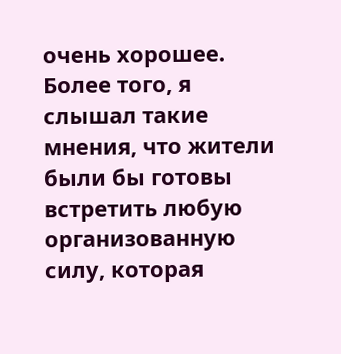очень хорошее. Более того, я слышал такие мнения, что жители были бы готовы встретить любую организованную силу, которая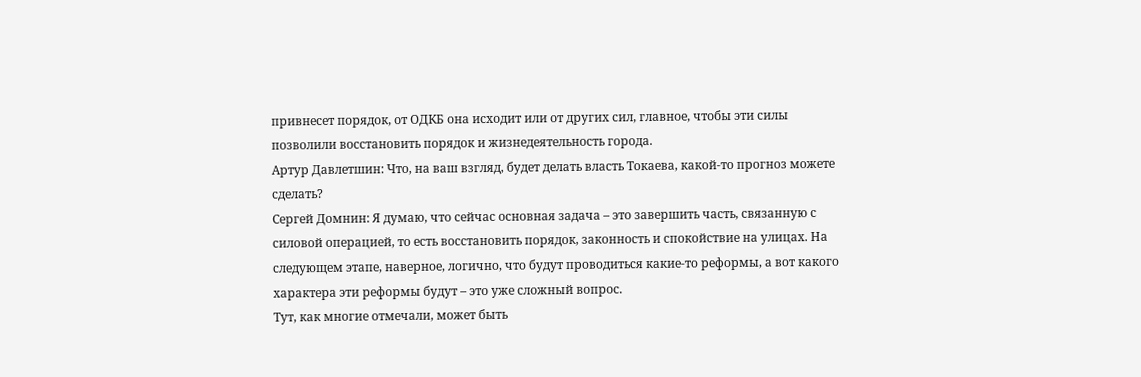привнесет порядок, от ОДКБ она исходит или от других сил, главное, чтобы эти силы позволили восстановить порядок и жизнедеятельность города.
Артур Давлетшин: Что, на ваш взгляд, будет делать власть Токаева, какой-то прогноз можете сделать?
Сергей Домнин: Я думаю, что сейчас основная задача – это завершить часть, связанную с силовой операцией, то есть восстановить порядок, законность и спокойствие на улицах. На следующем этапе, наверное, логично, что будут проводиться какие-то реформы, а вот какого характера эти реформы будут – это уже сложный вопрос.
Тут, как многие отмечали, может быть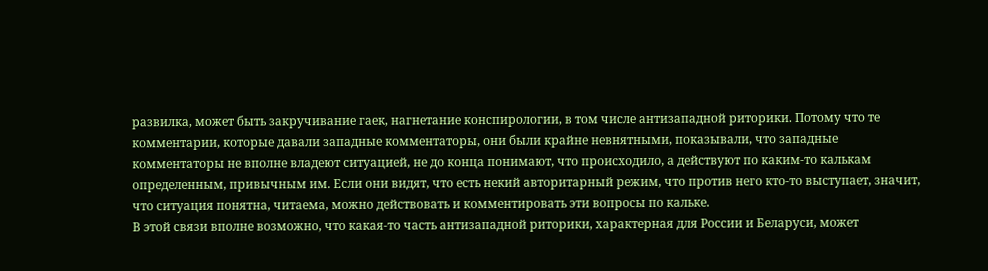развилка, может быть закручивание гаек, нагнетание конспирологии, в том числе антизападной риторики. Потому что те комментарии, которые давали западные комментаторы, они были крайне невнятными, показывали, что западные комментаторы не вполне владеют ситуацией, не до конца понимают, что происходило, а действуют по каким-то калькам определенным, привычным им. Если они видят, что есть некий авторитарный режим, что против него кто-то выступает, значит, что ситуация понятна, читаема, можно действовать и комментировать эти вопросы по кальке.
В этой связи вполне возможно, что какая-то часть антизападной риторики, характерная для России и Беларуси, может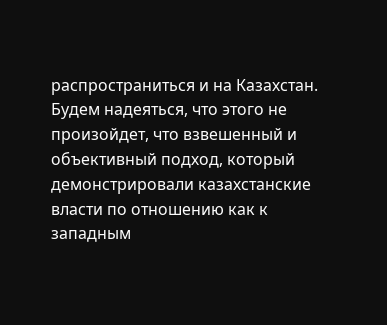распространиться и на Казахстан. Будем надеяться, что этого не произойдет, что взвешенный и объективный подход, который демонстрировали казахстанские власти по отношению как к западным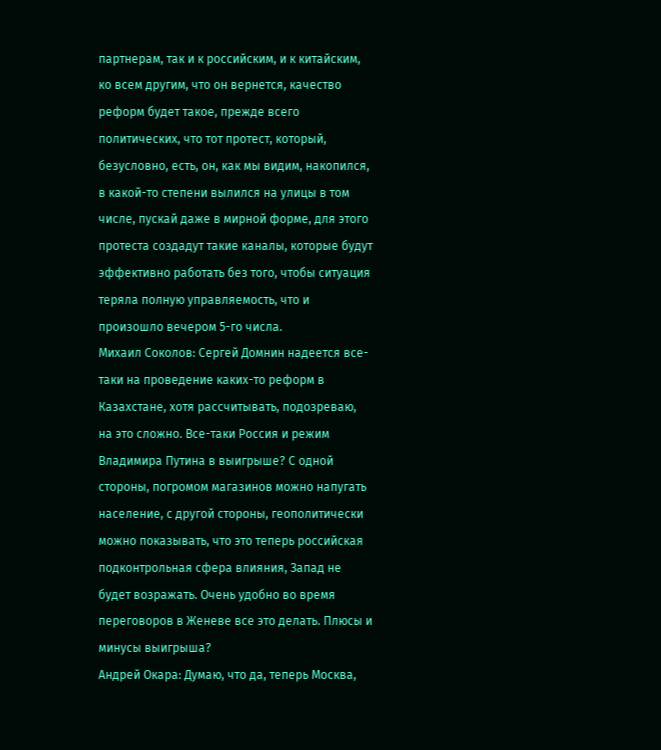партнерам, так и к российским, и к китайским, ко всем другим, что он вернется, качество реформ будет такое, прежде всего политических, что тот протест, который, безусловно, есть, он, как мы видим, накопился, в какой-то степени вылился на улицы в том числе, пускай даже в мирной форме, для этого протеста создадут такие каналы, которые будут эффективно работать без того, чтобы ситуация теряла полную управляемость, что и произошло вечером 5-го числа.
Михаил Соколов: Сергей Домнин надеется все-таки на проведение каких-то реформ в Казахстане, хотя рассчитывать, подозреваю, на это сложно. Все-таки Россия и режим Владимира Путина в выигрыше? С одной стороны, погромом магазинов можно напугать население, с другой стороны, геополитически можно показывать, что это теперь российская подконтрольная сфера влияния, Запад не будет возражать. Очень удобно во время переговоров в Женеве все это делать. Плюсы и минусы выигрыша?
Андрей Окара: Думаю, что да, теперь Москва,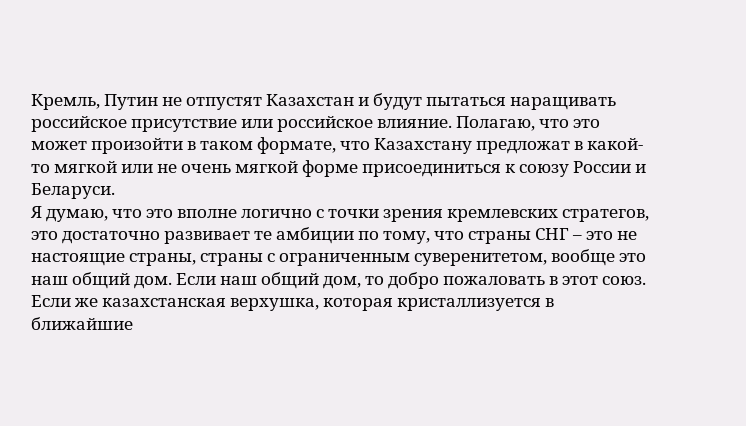Кремль, Путин не отпустят Казахстан и будут пытаться наращивать российское присутствие или российское влияние. Полагаю, что это может произойти в таком формате, что Казахстану предложат в какой-то мягкой или не очень мягкой форме присоединиться к союзу России и Беларуси.
Я думаю, что это вполне логично с точки зрения кремлевских стратегов, это достаточно развивает те амбиции по тому, что страны СНГ – это не настоящие страны, страны с ограниченным суверенитетом, вообще это наш общий дом. Если наш общий дом, то добро пожаловать в этот союз. Если же казахстанская верхушка, которая кристаллизуется в ближайшие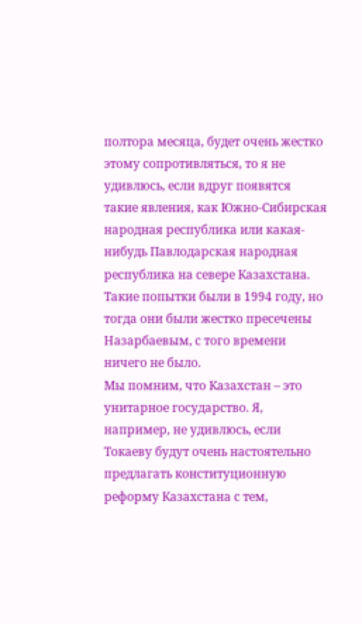полтора месяца, будет очень жестко этому сопротивляться, то я не удивлюсь, если вдруг появятся такие явления, как Южно-Сибирская народная республика или какая-нибудь Павлодарская народная республика на севере Казахстана. Такие попытки были в 1994 году, но тогда они были жестко пресечены Назарбаевым, с того времени ничего не было.
Мы помним, что Казахстан – это унитарное государство. Я, например, не удивлюсь, если Токаеву будут очень настоятельно предлагать конституционную реформу Казахстана с тем,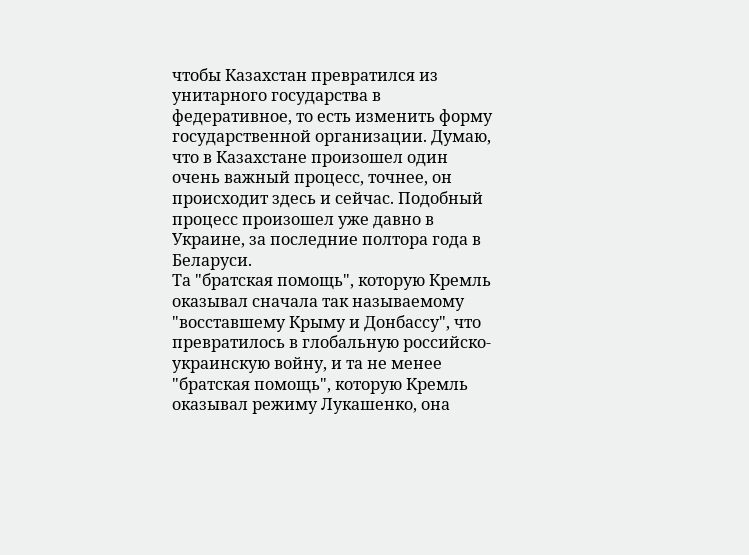чтобы Казахстан превратился из унитарного государства в федеративное, то есть изменить форму государственной организации. Думаю, что в Казахстане произошел один очень важный процесс, точнее, он происходит здесь и сейчас. Подобный процесс произошел уже давно в Украине, за последние полтора года в Беларуси.
Та "братская помощь", которую Кремль оказывал сначала так называемому "восставшему Крыму и Донбассу", что превратилось в глобальную российско-украинскую войну, и та не менее "братская помощь", которую Кремль оказывал режиму Лукашенко, она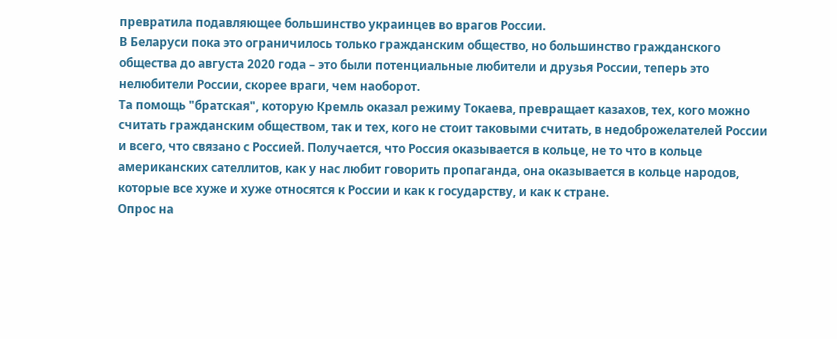превратила подавляющее большинство украинцев во врагов России.
В Беларуси пока это ограничилось только гражданским общество, но большинство гражданского общества до августа 2020 года – это были потенциальные любители и друзья России, теперь это нелюбители России, скорее враги, чем наоборот.
Та помощь "братская", которую Кремль оказал режиму Токаева, превращает казахов, тех, кого можно считать гражданским обществом, так и тех, кого не стоит таковыми считать, в недоброжелателей России и всего, что связано с Россией. Получается, что Россия оказывается в кольце, не то что в кольце американских сателлитов, как у нас любит говорить пропаганда, она оказывается в кольце народов, которые все хуже и хуже относятся к России и как к государству, и как к стране.
Опрос на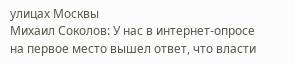улицах Москвы
Михаил Соколов: У нас в интернет-опросе на первое место вышел ответ, что власти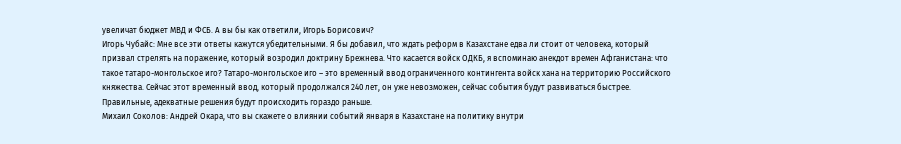увеличат бюджет МВД и ФСБ. А вы бы как ответили, Игорь Борисович?
Игорь Чубайс: Мне все эти ответы кажутся убедительными. Я бы добавил, что ждать реформ в Казахстане едва ли стоит от человека, который призвал стрелять на поражение, который возродил доктрину Брежнева. Что касается войск ОДКБ, я вспоминаю анекдот времен Афганистана: что такое татаро-монгольское иго? Татаро-монгольское иго – это временный ввод ограниченного контингента войск хана на территорию Российского княжества. Сейчас этот временный ввод, который продолжался 240 лет, он уже невозможен, сейчас события будут развиваться быстрее. Правильные, адекватные решения будут происходить гораздо раньше.
Михаил Соколов: Андрей Окара, что вы скажете о влиянии событий января в Казахстане на политику внутри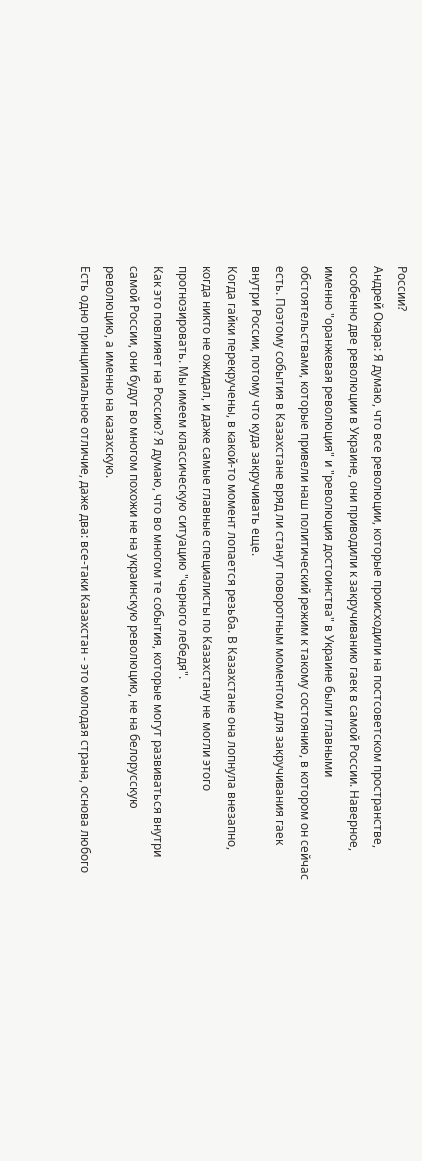России?
Андрей Окара: Я думаю, что все революции, которые происходили на постсоветском пространстве, особенно две революции в Украине, они приводили к закручиванию гаек в самой России. Наверное, именно "оранжевая революция" и "революция достоинства" в Украине были главными обстоятельствами, которые привели наш политический режим к такому состоянию, в котором он сейчас есть. Поэтому события в Казахстане вряд ли станут поворотным моментом для закручивания гаек внутри России, потому что куда закручивать еще.
Когда гайки перекручены, в какой-то момент лопается резьба. В Казахстане она лопнула внезапно, когда никто не ожидал, и даже самые главные специалисты по Казахстану не могли этого прогнозировать. Мы имеем классическую ситуацию "черного лебедя".
Как это повлияет на Россию? Я думаю, что во многом те события, которые могут развиваться внутри самой России, они будут во многом похожи не на украинскую революцию, не на белорусскую революцию, а именно на казахскую.
Есть одно принципиальное отличие, даже два: все-таки Казахстан - это молодая страна, основа любого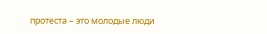протеста – это молодые люди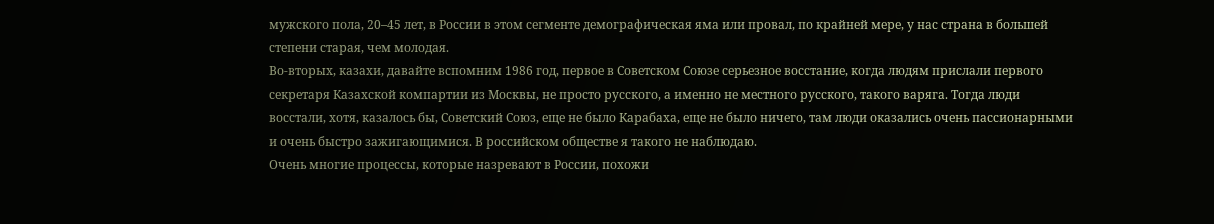мужского пола, 20–45 лет, в России в этом сегменте демографическая яма или провал, по крайней мере, у нас страна в большей степени старая, чем молодая.
Во-вторых, казахи, давайте вспомним 1986 год, первое в Советском Союзе серьезное восстание, когда людям прислали первого секретаря Казахской компартии из Москвы, не просто русского, а именно не местного русского, такого варяга. Тогда люди восстали, хотя, казалось бы, Советский Союз, еще не было Карабаха, еще не было ничего, там люди оказались очень пассионарными и очень быстро зажигающимися. В российском обществе я такого не наблюдаю.
Очень многие процессы, которые назревают в России, похожи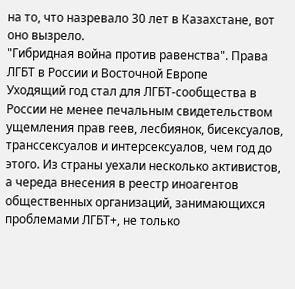на то, что назревало 30 лет в Казахстане, вот оно вызрело.
"Гибридная война против равенства". Права ЛГБТ в России и Восточной Европе
Уходящий год стал для ЛГБТ-сообщества в России не менее печальным свидетельством ущемления прав геев, лесбиянок, бисексуалов, транссексуалов и интерсексуалов, чем год до этого. Из страны уехали несколько активистов, а череда внесения в реестр иноагентов общественных организаций, занимающихся проблемами ЛГБТ+, не только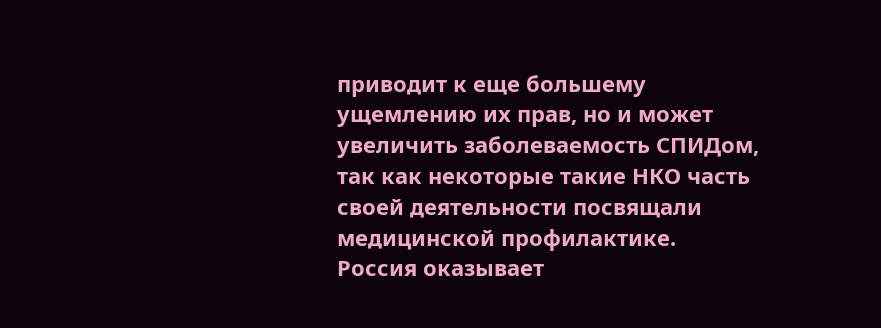приводит к еще большему ущемлению их прав, но и может увеличить заболеваемость СПИДом, так как некоторые такие НКО часть своей деятельности посвящали медицинской профилактике.
Россия оказывает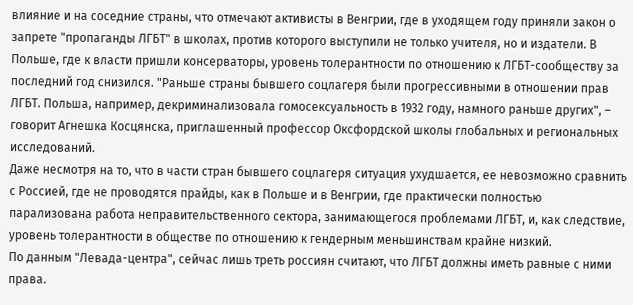влияние и на соседние страны, что отмечают активисты в Венгрии, где в уходящем году приняли закон о запрете "пропаганды ЛГБТ" в школах, против которого выступили не только учителя, но и издатели. В Польше, где к власти пришли консерваторы, уровень толерантности по отношению к ЛГБТ-сообществу за последний год снизился. "Раньше страны бывшего соцлагеря были прогрессивными в отношении прав ЛГБТ. Польша, например, декриминализовала гомосексуальность в 1932 году, намного раньше других", – говорит Агнешка Косцянска, приглашенный профессор Оксфордской школы глобальных и региональных исследований.
Даже несмотря на то, что в части стран бывшего соцлагеря ситуация ухудшается, ее невозможно сравнить с Россией, где не проводятся прайды, как в Польше и в Венгрии, где практически полностью парализована работа неправительственного сектора, занимающегося проблемами ЛГБТ, и, как следствие, уровень толерантности в обществе по отношению к гендерным меньшинствам крайне низкий.
По данным "Левада-центра", сейчас лишь треть россиян считают, что ЛГБТ должны иметь равные с ними права.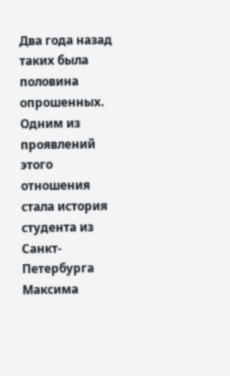Два года назад таких была половина опрошенных. Одним из проявлений этого отношения стала история студента из Санкт-Петербурга Максима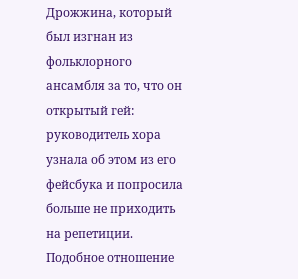Дрожжина, который был изгнан из фольклорного ансамбля за то, что он открытый гей: руководитель хора узнала об этом из его фейсбука и попросила больше не приходить на репетиции.
Подобное отношение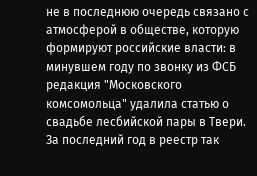не в последнюю очередь связано с атмосферой в обществе, которую формируют российские власти: в минувшем году по звонку из ФСБ редакция "Московского комсомольца" удалила статью о свадьбе лесбийской пары в Твери.
За последний год в реестр так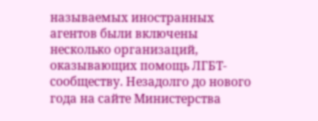называемых иностранных агентов были включены несколько организаций, оказывающих помощь ЛГБТ-сообществу. Незадолго до нового года на сайте Министерства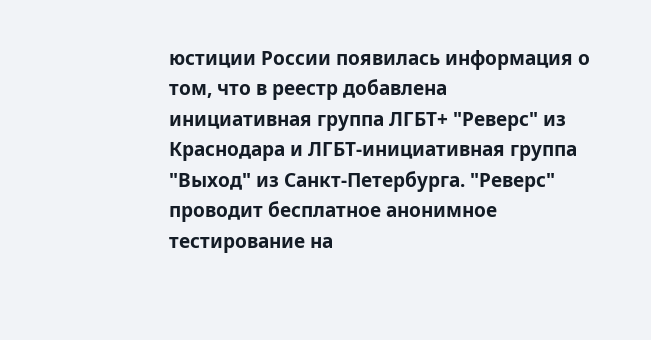юстиции России появилась информация о том, что в реестр добавлена инициативная группа ЛГБТ+ "Реверс" из Краснодара и ЛГБТ-инициативная группа "Выход" из Санкт-Петербурга. "Реверс" проводит бесплатное анонимное тестирование на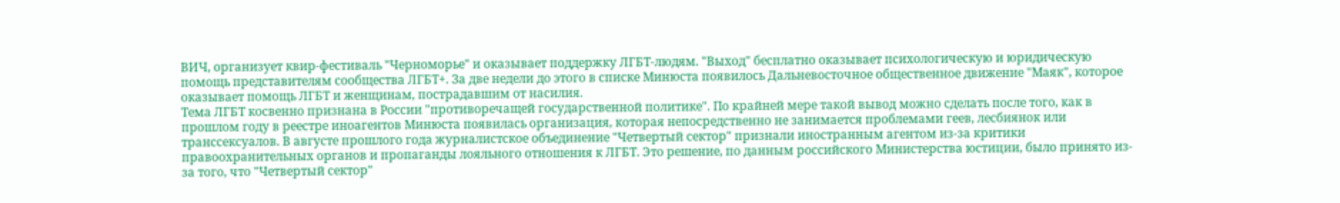ВИЧ, организует квир-фестиваль "Черноморье" и оказывает поддержку ЛГБТ-людям. "Выход" бесплатно оказывает психологическую и юридическую помощь представителям сообщества ЛГБТ+. За две недели до этого в списке Минюста появилось Дальневосточное общественное движение "Маяк", которое оказывает помощь ЛГБТ и женщинам, пострадавшим от насилия.
Тема ЛГБТ косвенно признана в России "противоречащей государственной политике". По крайней мере такой вывод можно сделать после того, как в прошлом году в реестре иноагентов Минюста появилась организация, которая непосредственно не занимается проблемами геев, лесбиянок или транссексуалов. В августе прошлого года журналистское объединение "Четвертый сектор" признали иностранным агентом из-за критики правоохранительных органов и пропаганды лояльного отношения к ЛГБТ. Это решение, по данным российского Министерства юстиции, было принято из-за того, что "Четвертый сектор"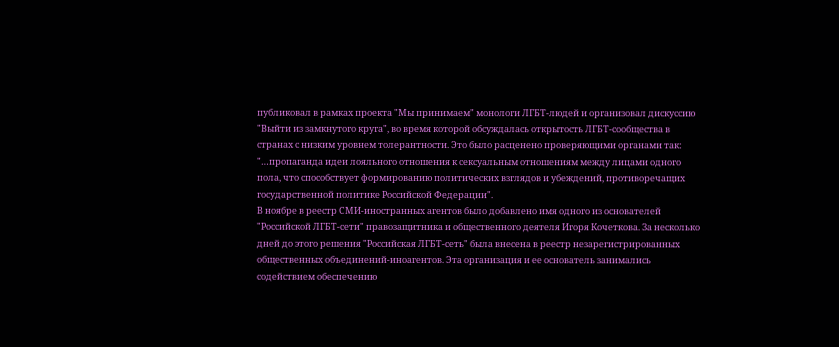публиковал в рамках проекта "Мы принимаем" монологи ЛГБТ-людей и организовал дискуссию "Выйти из замкнутого круга", во время которой обсуждалась открытость ЛГБТ-сообщества в странах с низким уровнем толерантности. Это было расценено проверяющими органами так: "…пропаганда идеи лояльного отношения к сексуальным отношениям между лицами одного пола, что способствует формированию политических взглядов и убеждений, противоречащих государственной политике Российской Федерации".
В ноябре в реестр СМИ-иностранных агентов было добавлено имя одного из основателей "Российской ЛГБТ-сети" правозащитника и общественного деятеля Игоря Кочеткова. За несколько дней до этого решения "Российская ЛГБТ-сеть" была внесена в реестр незарегистрированных общественных объединений-иноагентов. Эта организация и ее основатель занимались содействием обеспечению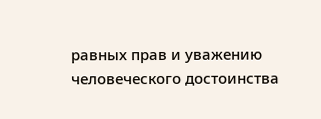равных прав и уважению человеческого достоинства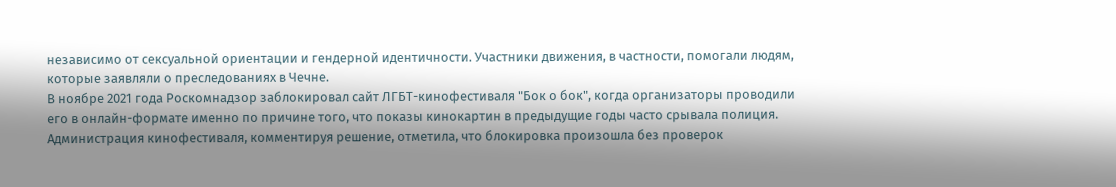независимо от сексуальной ориентации и гендерной идентичности. Участники движения, в частности, помогали людям, которые заявляли о преследованиях в Чечне.
В ноябре 2021 года Роскомнадзор заблокировал сайт ЛГБТ-кинофестиваля "Бок о бок", когда организаторы проводили его в онлайн-формате именно по причине того, что показы кинокартин в предыдущие годы часто срывала полиция. Администрация кинофестиваля, комментируя решение, отметила, что блокировка произошла без проверок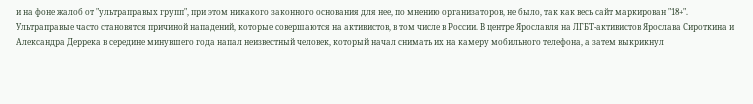и на фоне жалоб от "ультраправых групп", при этом никакого законного основания для нее, по мнению организаторов, не было, так как весь сайт маркирован "18+".
Ультраправые часто становятся причиной нападений, которые совершаются на активистов, в том числе в России. В центре Ярославля на ЛГБТ-активистов Ярослава Сироткина и Александра Деррека в середине минувшего года напал неизвестный человек, который начал снимать их на камеру мобильного телефона, а затем выкрикнул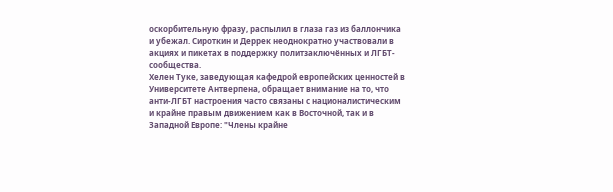оскорбительную фразу, распылил в глаза газ из баллончика и убежал. Сироткин и Деррек неоднократно участвовали в акциях и пикетах в поддержку политзаключённых и ЛГБТ-сообщества.
Хелен Туке, заведующая кафедрой европейских ценностей в Университете Антверпена, обращает внимание на то, что анти-ЛГБТ настроения часто связаны с националистическим и крайне правым движением как в Восточной, так и в Западной Европе: "Члены крайне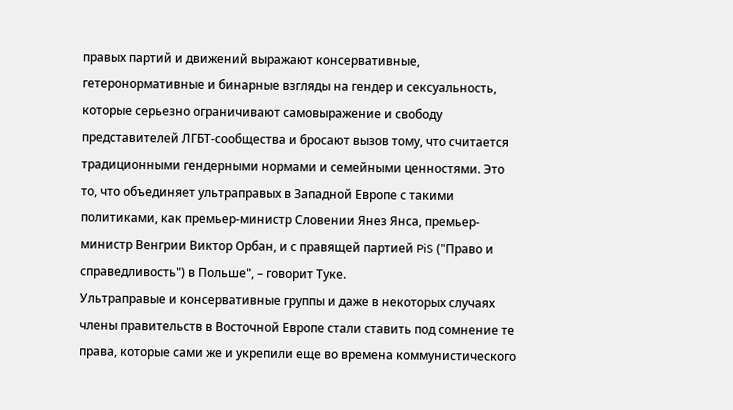правых партий и движений выражают консервативные, гетеронормативные и бинарные взгляды на гендер и сексуальность, которые серьезно ограничивают самовыражение и свободу представителей ЛГБТ-сообщества и бросают вызов тому, что считается традиционными гендерными нормами и семейными ценностями. Это то, что объединяет ультраправых в Западной Европе с такими политиками, как премьер-министр Словении Янез Янса, премьер-министр Венгрии Виктор Орбан, и с правящей партией PiS ("Право и справедливость") в Польше", – говорит Туке.
Ультраправые и консервативные группы и даже в некоторых случаях члены правительств в Восточной Европе стали ставить под сомнение те права, которые сами же и укрепили еще во времена коммунистического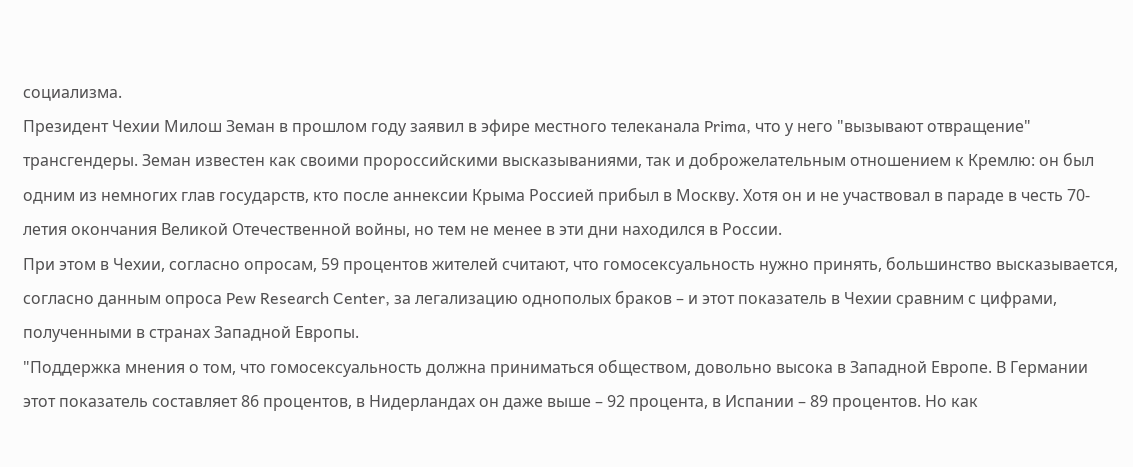социализма.
Президент Чехии Милош Земан в прошлом году заявил в эфире местного телеканала Prima, что у него "вызывают отвращение" трансгендеры. Земан известен как своими пророссийскими высказываниями, так и доброжелательным отношением к Кремлю: он был одним из немногих глав государств, кто после аннексии Крыма Россией прибыл в Москву. Хотя он и не участвовал в параде в честь 70-летия окончания Великой Отечественной войны, но тем не менее в эти дни находился в России.
При этом в Чехии, согласно опросам, 59 процентов жителей считают, что гомосексуальность нужно принять, большинство высказывается, согласно данным опроса Pew Research Center, за легализацию однополых браков – и этот показатель в Чехии сравним с цифрами, полученными в странах Западной Европы.
"Поддержка мнения о том, что гомосексуальность должна приниматься обществом, довольно высока в Западной Европе. В Германии этот показатель составляет 86 процентов, в Нидерландах он даже выше – 92 процента, в Испании – 89 процентов. Но как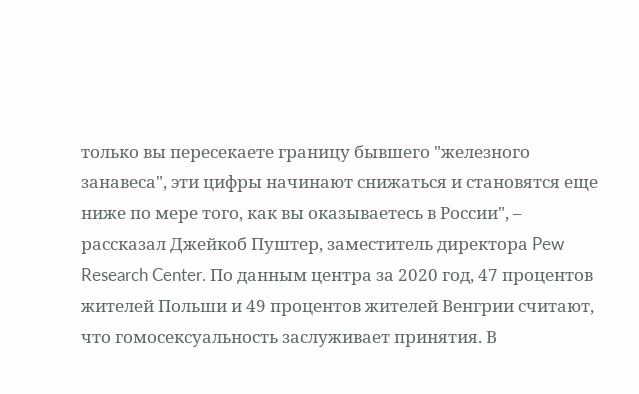только вы пересекаете границу бывшего "железного занавеса", эти цифры начинают снижаться и становятся еще ниже по мере того, как вы оказываетесь в России", – рассказал Джейкоб Пуштер, заместитель директора Pew Research Center. По данным центра за 2020 год, 47 процентов жителей Польши и 49 процентов жителей Венгрии считают, что гомосексуальность заслуживает принятия. В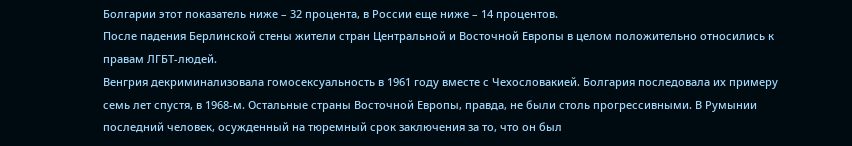Болгарии этот показатель ниже – 32 процента, в России еще ниже – 14 процентов.
После падения Берлинской стены жители стран Центральной и Восточной Европы в целом положительно относились к правам ЛГБТ-людей.
Венгрия декриминализовала гомосексуальность в 1961 году вместе с Чехословакией. Болгария последовала их примеру семь лет спустя, в 1968-м. Остальные страны Восточной Европы, правда, не были столь прогрессивными. В Румынии последний человек, осужденный на тюремный срок заключения за то, что он был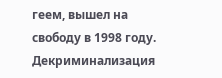геем, вышел на свободу в 1998 году. Декриминализация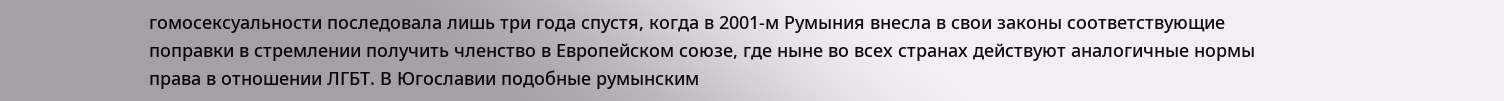гомосексуальности последовала лишь три года спустя, когда в 2001-м Румыния внесла в свои законы соответствующие поправки в стремлении получить членство в Европейском союзе, где ныне во всех странах действуют аналогичные нормы права в отношении ЛГБТ. В Югославии подобные румынским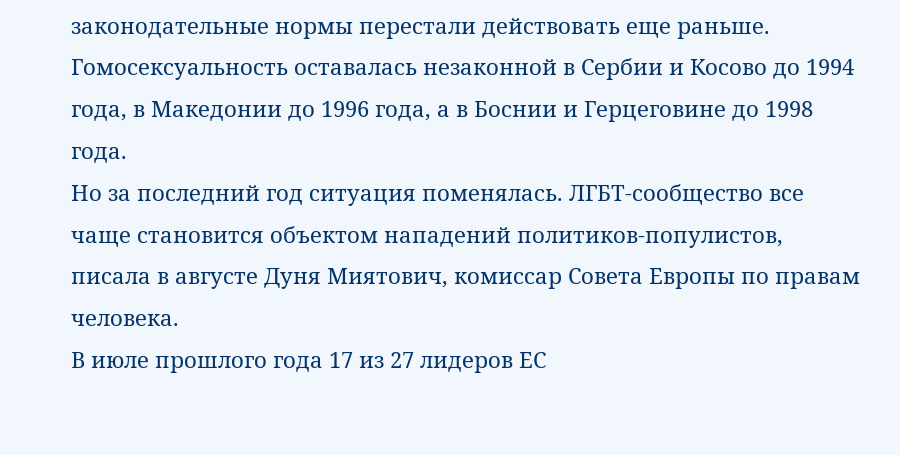законодательные нормы перестали действовать еще раньше. Гомосексуальность оставалась незаконной в Сербии и Косово до 1994 года, в Македонии до 1996 года, а в Боснии и Герцеговине до 1998 года.
Но за последний год ситуация поменялась. ЛГБТ-сообщество все чаще становится объектом нападений политиков-популистов, писала в августе Дуня Миятович, комиссар Совета Европы по правам человека.
В июле прошлого года 17 из 27 лидеров ЕС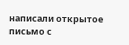написали открытое письмо с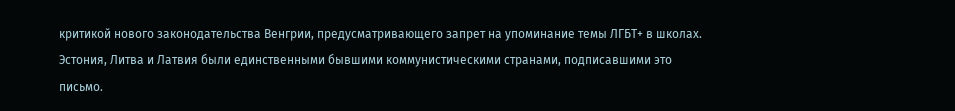критикой нового законодательства Венгрии, предусматривающего запрет на упоминание темы ЛГБТ+ в школах. Эстония, Литва и Латвия были единственными бывшими коммунистическими странами, подписавшими это письмо.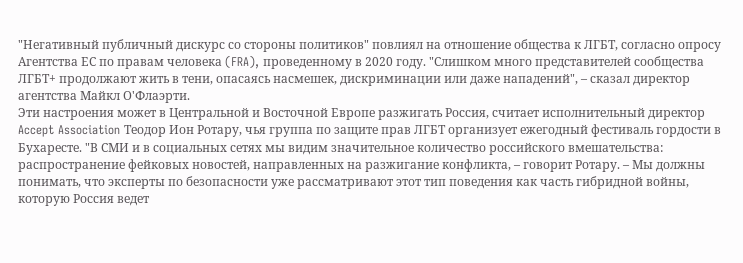"Негативный публичный дискурс со стороны политиков" повлиял на отношение общества к ЛГБТ, согласно опросу Агентства ЕС по правам человека (FRA), проведенному в 2020 году. "Слишком много представителей сообщества ЛГБТ+ продолжают жить в тени, опасаясь насмешек, дискриминации или даже нападений", – сказал директор агентства Майкл О'Флаэрти.
Эти настроения может в Центральной и Восточной Европе разжигать Россия, считает исполнительный директор Accept Association Теодор Ион Ротару, чья группа по защите прав ЛГБТ организует ежегодный фестиваль гордости в Бухаресте. "В СМИ и в социальных сетях мы видим значительное количество российского вмешательства: распространение фейковых новостей, направленных на разжигание конфликта, – говорит Ротару. – Мы должны понимать, что эксперты по безопасности уже рассматривают этот тип поведения как часть гибридной войны, которую Россия ведет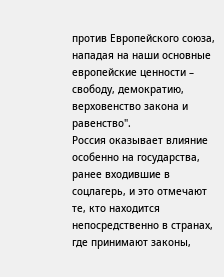против Европейского союза, нападая на наши основные европейские ценности – свободу, демократию, верховенство закона и равенство".
Россия оказывает влияние особенно на государства, ранее входившие в соцлагерь, и это отмечают те, кто находится непосредственно в странах, где принимают законы,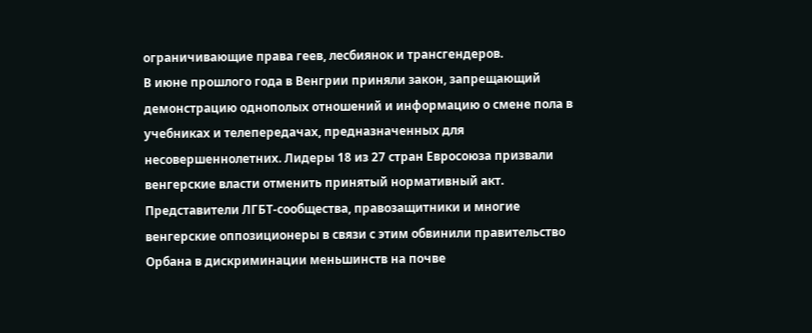ограничивающие права геев, лесбиянок и трансгендеров.
В июне прошлого года в Венгрии приняли закон, запрещающий демонстрацию однополых отношений и информацию о смене пола в учебниках и телепередачах, предназначенных для несовершеннолетних. Лидеры 18 из 27 стран Евросоюза призвали венгерские власти отменить принятый нормативный акт. Представители ЛГБТ-сообщества, правозащитники и многие венгерские оппозиционеры в связи с этим обвинили правительство Орбана в дискриминации меньшинств на почве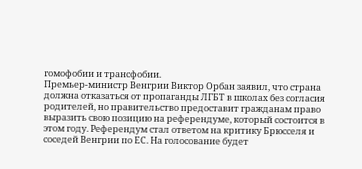гомофобии и трансфобии.
Премьер-министр Венгрии Виктор Орбан заявил, что страна должна отказаться от пропаганды ЛГБТ в школах без согласия родителей, но правительство предоставит гражданам право выразить свою позицию на референдуме, который состоится в этом году. Референдум стал ответом на критику Брюсселя и соседей Венгрии по ЕС. На голосование будет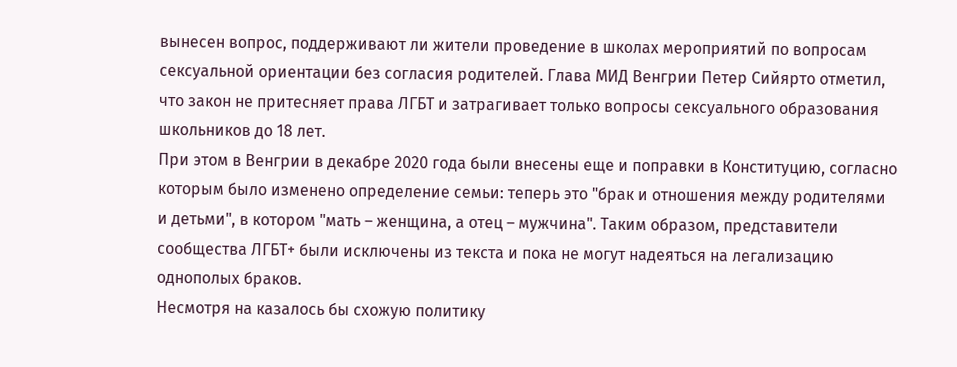вынесен вопрос, поддерживают ли жители проведение в школах мероприятий по вопросам сексуальной ориентации без согласия родителей. Глава МИД Венгрии Петер Сийярто отметил, что закон не притесняет права ЛГБТ и затрагивает только вопросы сексуального образования школьников до 18 лет.
При этом в Венгрии в декабре 2020 года были внесены еще и поправки в Конституцию, согласно которым было изменено определение семьи: теперь это "брак и отношения между родителями и детьми", в котором "мать – женщина, а отец – мужчина". Таким образом, представители сообщества ЛГБТ+ были исключены из текста и пока не могут надеяться на легализацию однополых браков.
Несмотря на казалось бы схожую политику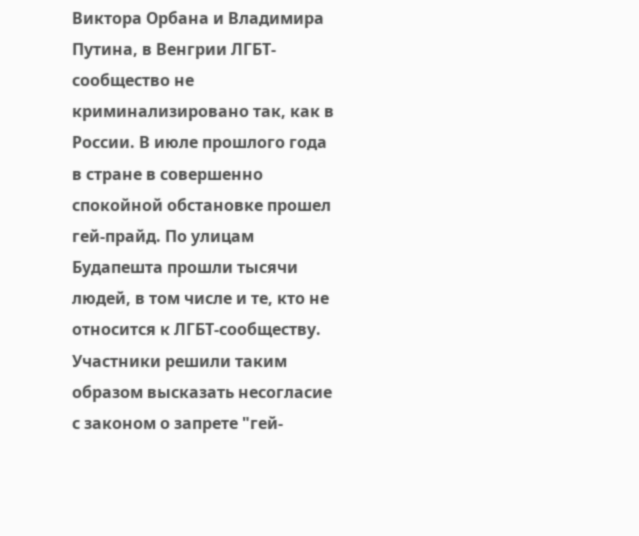Виктора Орбана и Владимира Путина, в Венгрии ЛГБТ-сообщество не криминализировано так, как в России. В июле прошлого года в стране в совершенно спокойной обстановке прошел гей-прайд. По улицам Будапешта прошли тысячи людей, в том числе и те, кто не относится к ЛГБТ-сообществу. Участники решили таким образом высказать несогласие с законом о запрете "гей-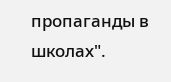пропаганды в школах".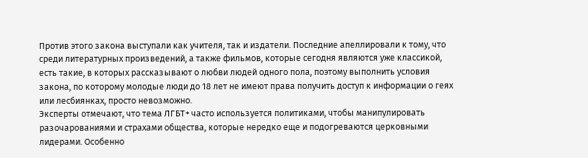Против этого закона выступали как учителя, так и издатели. Последние апеллировали к тому, что среди литературных произведений, а также фильмов, которые сегодня являются уже классикой, есть такие, в которых рассказывают о любви людей одного пола, поэтому выполнить условия закона, по которому молодые люди до 18 лет не имеют права получить доступ к информации о геях или лесбиянках, просто невозможно.
Эксперты отмечают, что тема ЛГБТ+ часто используется политиками, чтобы манипулировать разочарованиями и страхами общества, которые нередко еще и подогреваются церковными лидерами. Особенно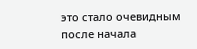это стало очевидным после начала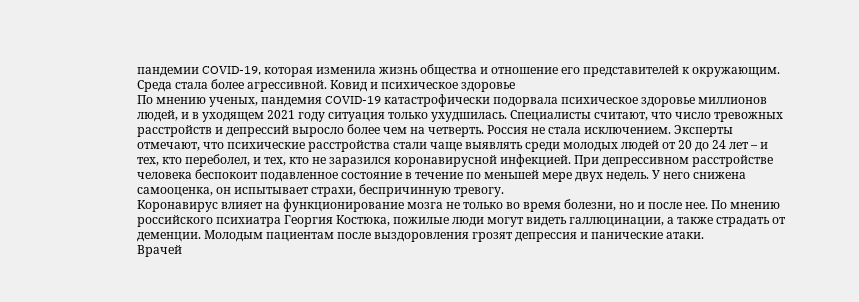пандемии COVID-19, которая изменила жизнь общества и отношение его представителей к окружающим.
Среда стала более агрессивной. Ковид и психическое здоровье
По мнению ученых, пандемия COVID-19 катастрофически подорвала психическое здоровье миллионов людей, и в уходящем 2021 году ситуация только ухудшилась. Специалисты считают, что число тревожных расстройств и депрессий выросло более чем на четверть. Россия не стала исключением. Эксперты отмечают, что психические расстройства стали чаще выявлять среди молодых людей от 20 до 24 лет – и тех, кто переболел, и тех, кто не заразился коронавирусной инфекцией. При депрессивном расстройстве человека беспокоит подавленное состояние в течение по меньшей мере двух недель. У него снижена самооценка, он испытывает страхи, беспричинную тревогу.
Коронавирус влияет на функционирование мозга не только во время болезни, но и после нее. По мнению российского психиатра Георгия Костюка, пожилые люди могут видеть галлюцинации, а также страдать от деменции. Молодым пациентам после выздоровления грозят депрессия и панические атаки.
Врачей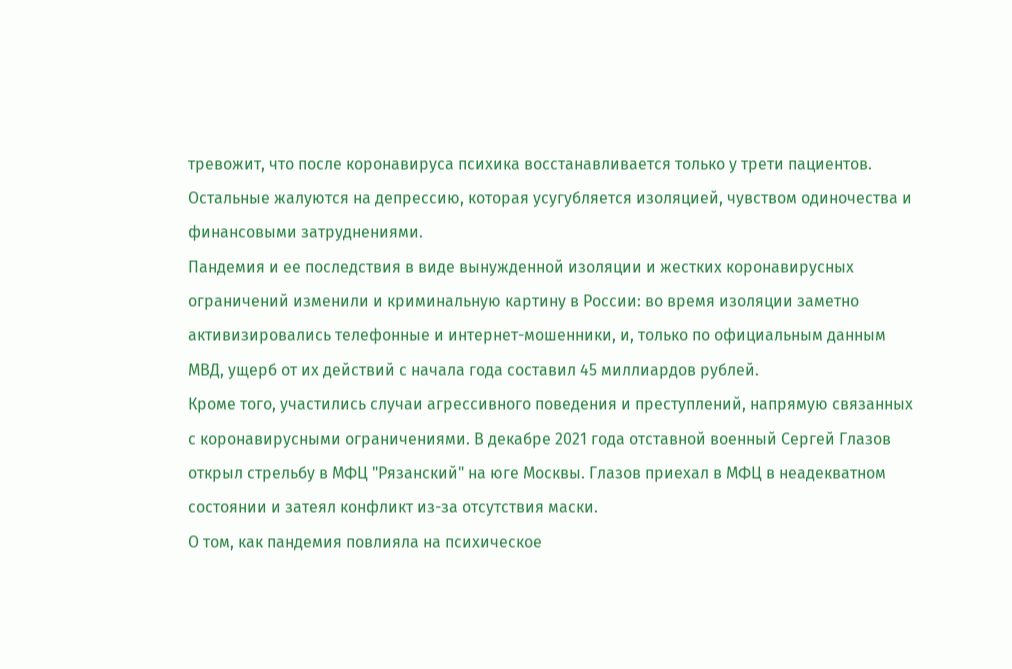тревожит, что после коронавируса психика восстанавливается только у трети пациентов. Остальные жалуются на депрессию, которая усугубляется изоляцией, чувством одиночества и финансовыми затруднениями.
Пандемия и ее последствия в виде вынужденной изоляции и жестких коронавирусных ограничений изменили и криминальную картину в России: во время изоляции заметно активизировались телефонные и интернет-мошенники, и, только по официальным данным МВД, ущерб от их действий с начала года составил 45 миллиардов рублей.
Кроме того, участились случаи агрессивного поведения и преступлений, напрямую связанных с коронавирусными ограничениями. В декабре 2021 года отставной военный Сергей Глазов открыл стрельбу в МФЦ "Рязанский" на юге Москвы. Глазов приехал в МФЦ в неадекватном состоянии и затеял конфликт из-за отсутствия маски.
О том, как пандемия повлияла на психическое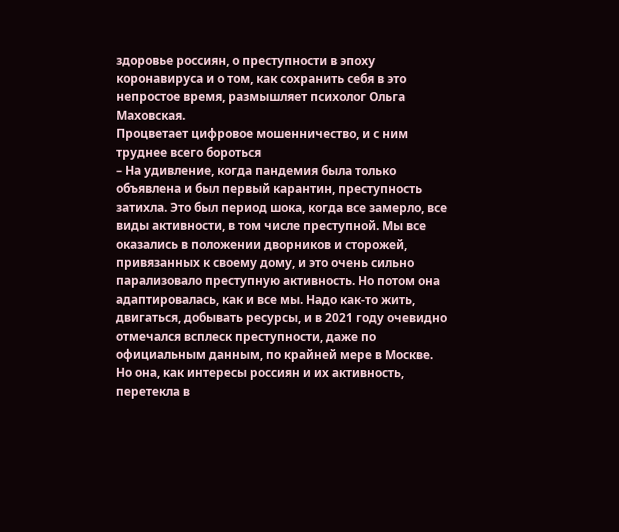здоровье россиян, о преступности в эпоху коронавируса и о том, как сохранить себя в это непростое время, размышляет психолог Ольга Маховская.
Процветает цифровое мошенничество, и с ним труднее всего бороться
– На удивление, когда пандемия была только объявлена и был первый карантин, преступность затихла. Это был период шока, когда все замерло, все виды активности, в том числе преступной. Мы все оказались в положении дворников и сторожей, привязанных к своему дому, и это очень сильно парализовало преступную активность. Но потом она адаптировалась, как и все мы. Надо как-то жить, двигаться, добывать ресурсы, и в 2021 году очевидно отмечался всплеск преступности, даже по официальным данным, по крайней мере в Москве. Но она, как интересы россиян и их активность, перетекла в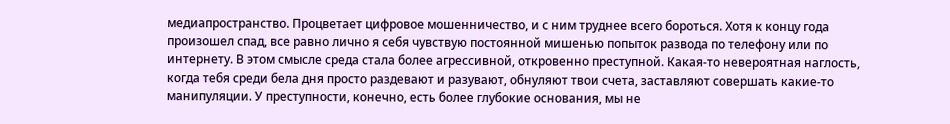медиапространство. Процветает цифровое мошенничество, и с ним труднее всего бороться. Хотя к концу года произошел спад, все равно лично я себя чувствую постоянной мишенью попыток развода по телефону или по интернету. В этом смысле среда стала более агрессивной, откровенно преступной. Какая-то невероятная наглость, когда тебя среди бела дня просто раздевают и разувают, обнуляют твои счета, заставляют совершать какие-то манипуляции. У преступности, конечно, есть более глубокие основания, мы не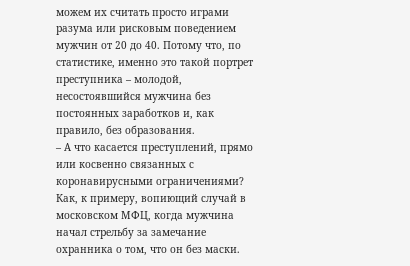можем их считать просто играми разума или рисковым поведением мужчин от 20 до 40. Потому что, по статистике, именно это такой портрет преступника – молодой, несостоявшийся мужчина без постоянных заработков и, как правило, без образования.
– А что касается преступлений, прямо или косвенно связанных с коронавирусными ограничениями? Как, к примеру, вопиющий случай в московском МФЦ, когда мужчина начал стрельбу за замечание охранника о том, что он без маски.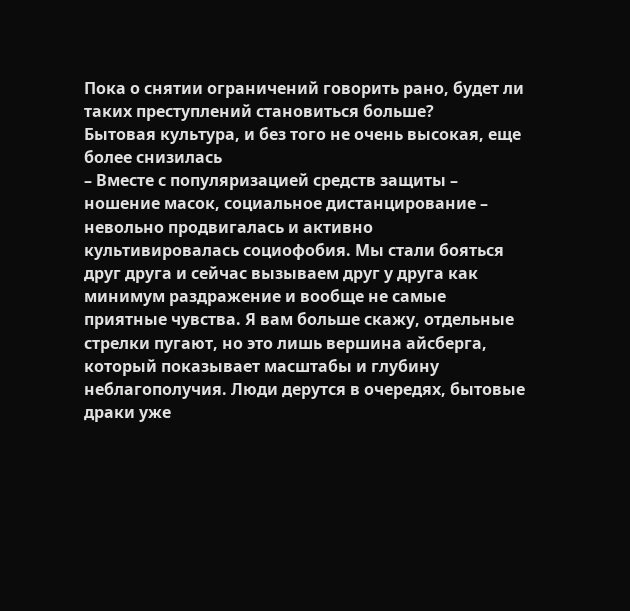Пока о снятии ограничений говорить рано, будет ли таких преступлений становиться больше?
Бытовая культура, и без того не очень высокая, еще более снизилась
– Вместе с популяризацией средств защиты – ношение масок, социальное дистанцирование – невольно продвигалась и активно культивировалась социофобия. Мы стали бояться друг друга и сейчас вызываем друг у друга как минимум раздражение и вообще не самые приятные чувства. Я вам больше скажу, отдельные стрелки пугают, но это лишь вершина айсберга, который показывает масштабы и глубину неблагополучия. Люди дерутся в очередях, бытовые драки уже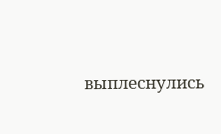выплеснулись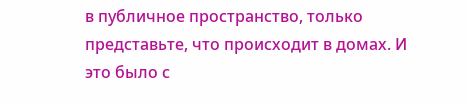в публичное пространство, только представьте, что происходит в домах. И это было с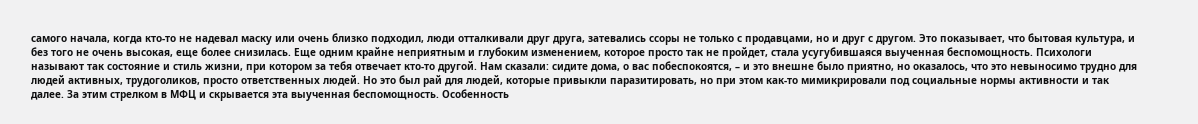самого начала, когда кто-то не надевал маску или очень близко подходил, люди отталкивали друг друга, затевались ссоры не только с продавцами, но и друг с другом. Это показывает, что бытовая культура, и без того не очень высокая, еще более снизилась. Еще одним крайне неприятным и глубоким изменением, которое просто так не пройдет, стала усугубившаяся выученная беспомощность. Психологи называют так состояние и стиль жизни, при котором за тебя отвечает кто-то другой. Нам сказали: сидите дома, о вас побеспокоятся, – и это внешне было приятно, но оказалось, что это невыносимо трудно для людей активных, трудоголиков, просто ответственных людей. Но это был рай для людей, которые привыкли паразитировать, но при этом как-то мимикрировали под социальные нормы активности и так далее. За этим стрелком в МФЦ и скрывается эта выученная беспомощность. Особенность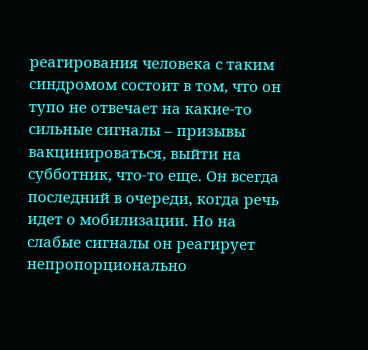реагирования человека с таким синдромом состоит в том, что он тупо не отвечает на какие-то сильные сигналы – призывы вакцинироваться, выйти на субботник, что-то еще. Он всегда последний в очереди, когда речь идет о мобилизации. Но на слабые сигналы он реагирует непропорционально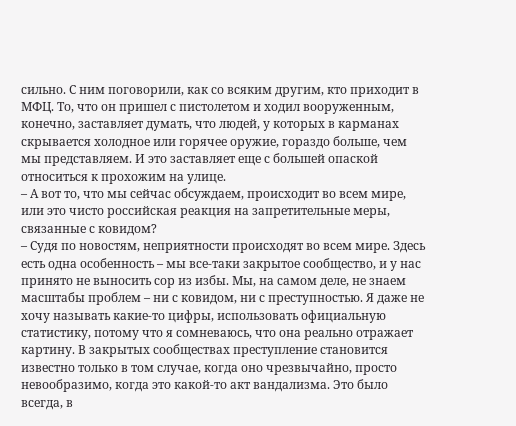сильно. С ним поговорили, как со всяким другим, кто приходит в МФЦ. То, что он пришел с пистолетом и ходил вооруженным, конечно, заставляет думать, что людей, у которых в карманах скрывается холодное или горячее оружие, гораздо больше, чем мы представляем. И это заставляет еще с большей опаской относиться к прохожим на улице.
– А вот то, что мы сейчас обсуждаем, происходит во всем мире, или это чисто российская реакция на запретительные меры, связанные с ковидом?
– Судя по новостям, неприятности происходят во всем мире. Здесь есть одна особенность – мы все-таки закрытое сообщество, и у нас принято не выносить сор из избы. Мы, на самом деле, не знаем масштабы проблем – ни с ковидом, ни с преступностью. Я даже не хочу называть какие-то цифры, использовать официальную статистику, потому что я сомневаюсь, что она реально отражает картину. В закрытых сообществах преступление становится известно только в том случае, когда оно чрезвычайно, просто невообразимо, когда это какой-то акт вандализма. Это было всегда, в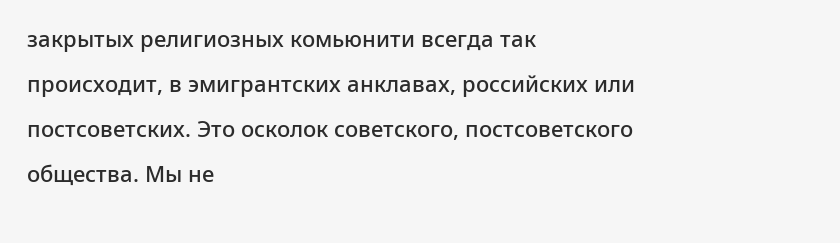закрытых религиозных комьюнити всегда так происходит, в эмигрантских анклавах, российских или постсоветских. Это осколок советского, постсоветского общества. Мы не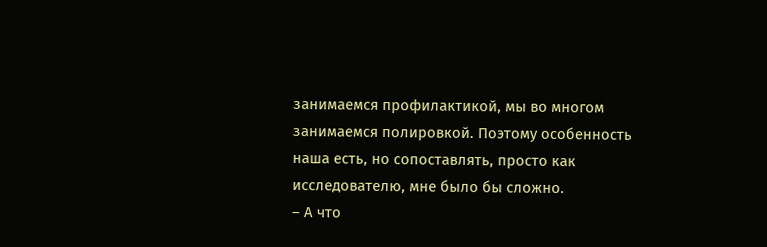занимаемся профилактикой, мы во многом занимаемся полировкой. Поэтому особенность наша есть, но сопоставлять, просто как исследователю, мне было бы сложно.
– А что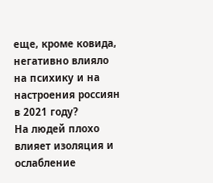еще, кроме ковида, негативно влияло на психику и на настроения россиян в 2021 году?
На людей плохо влияет изоляция и ослабление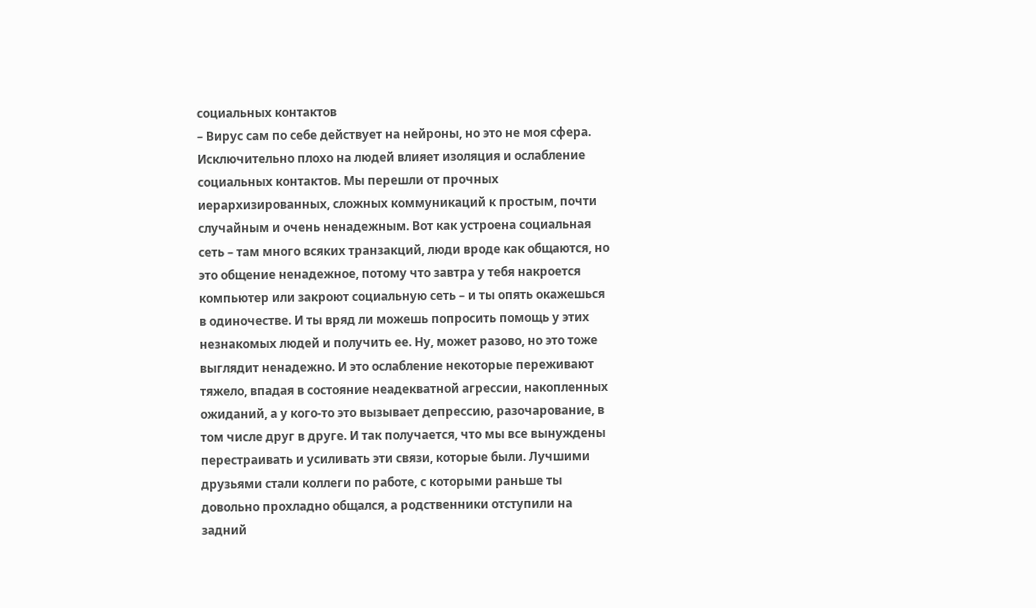социальных контактов
– Вирус сам по себе действует на нейроны, но это не моя сфера. Исключительно плохо на людей влияет изоляция и ослабление социальных контактов. Мы перешли от прочных иерархизированных, сложных коммуникаций к простым, почти случайным и очень ненадежным. Вот как устроена социальная сеть – там много всяких транзакций, люди вроде как общаются, но это общение ненадежное, потому что завтра у тебя накроется компьютер или закроют социальную сеть – и ты опять окажешься в одиночестве. И ты вряд ли можешь попросить помощь у этих незнакомых людей и получить ее. Ну, может разово, но это тоже выглядит ненадежно. И это ослабление некоторые переживают тяжело, впадая в состояние неадекватной агрессии, накопленных ожиданий, а у кого-то это вызывает депрессию, разочарование, в том числе друг в друге. И так получается, что мы все вынуждены перестраивать и усиливать эти связи, которые были. Лучшими друзьями стали коллеги по работе, с которыми раньше ты довольно прохладно общался, а родственники отступили на задний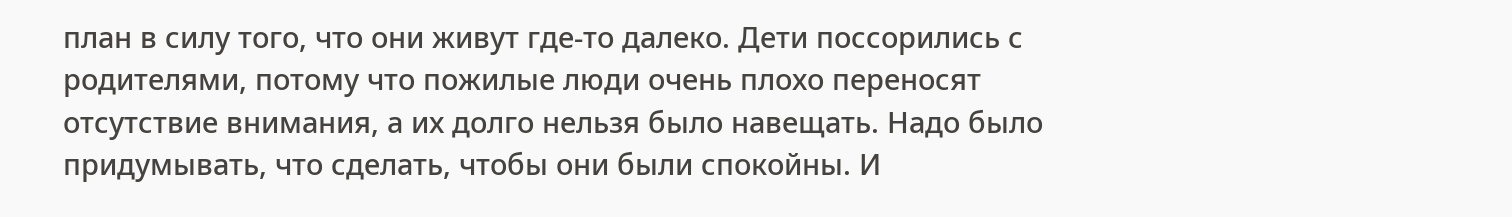план в силу того, что они живут где-то далеко. Дети поссорились с родителями, потому что пожилые люди очень плохо переносят отсутствие внимания, а их долго нельзя было навещать. Надо было придумывать, что сделать, чтобы они были спокойны. И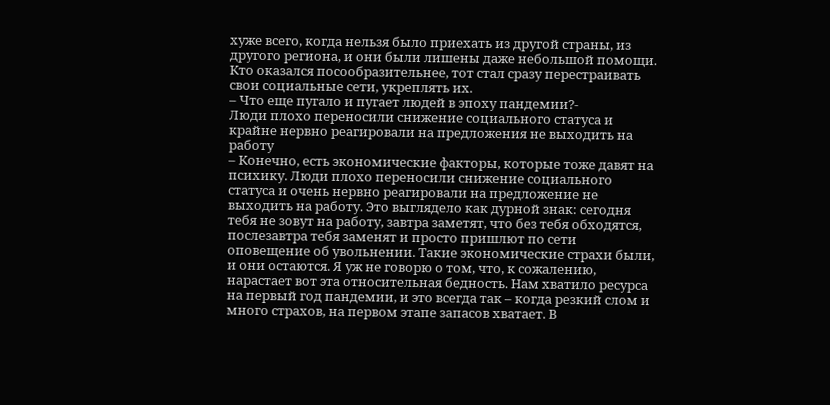хуже всего, когда нельзя было приехать из другой страны, из другого региона, и они были лишены даже небольшой помощи. Кто оказался посообразительнее, тот стал сразу перестраивать свои социальные сети, укреплять их.
– Что еще пугало и пугает людей в эпоху пандемии?-
Люди плохо переносили снижение социального статуса и крайне нервно реагировали на предложения не выходить на работу
– Конечно, есть экономические факторы, которые тоже давят на психику. Люди плохо переносили снижение социального статуса и очень нервно реагировали на предложение не выходить на работу. Это выглядело как дурной знак: сегодня тебя не зовут на работу, завтра заметят, что без тебя обходятся, послезавтра тебя заменят и просто пришлют по сети оповещение об увольнении. Такие экономические страхи были, и они остаются. Я уж не говорю о том, что, к сожалению, нарастает вот эта относительная бедность. Нам хватило ресурса на первый год пандемии, и это всегда так – когда резкий слом и много страхов, на первом этапе запасов хватает. В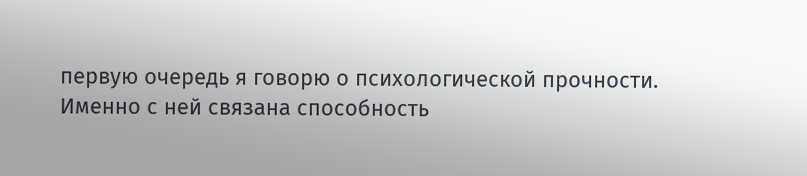первую очередь я говорю о психологической прочности. Именно с ней связана способность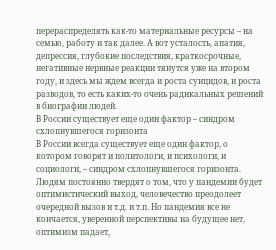перераспределять как-то материальные ресурсы – на семью, работу и так далее. А вот усталость, апатия, депрессия, глубокие последствия, краткосрочные, негативные нервные реакции тянутся уже на втором году, и здесь мы ждем всегда и роста суицидов, и роста разводов, то есть каких-то очень радикальных решений в биографии людей.
В России существует еще один фактор – синдром схлопнувшегося горизонта
В России всегда существует еще один фактор, о котором говорят и политологи, и психологи, и социологи, – синдром схлопнувшегося горизонта. Людям постоянно твердят о том, что у пандемии будет оптимистический выход, человечество преодолеет очередной вызов и т.д. и т.п. Но пандемия все не кончается, уверенной перспективы на будущее нет, оптимизм падает,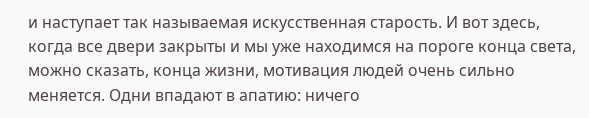и наступает так называемая искусственная старость. И вот здесь, когда все двери закрыты и мы уже находимся на пороге конца света, можно сказать, конца жизни, мотивация людей очень сильно меняется. Одни впадают в апатию: ничего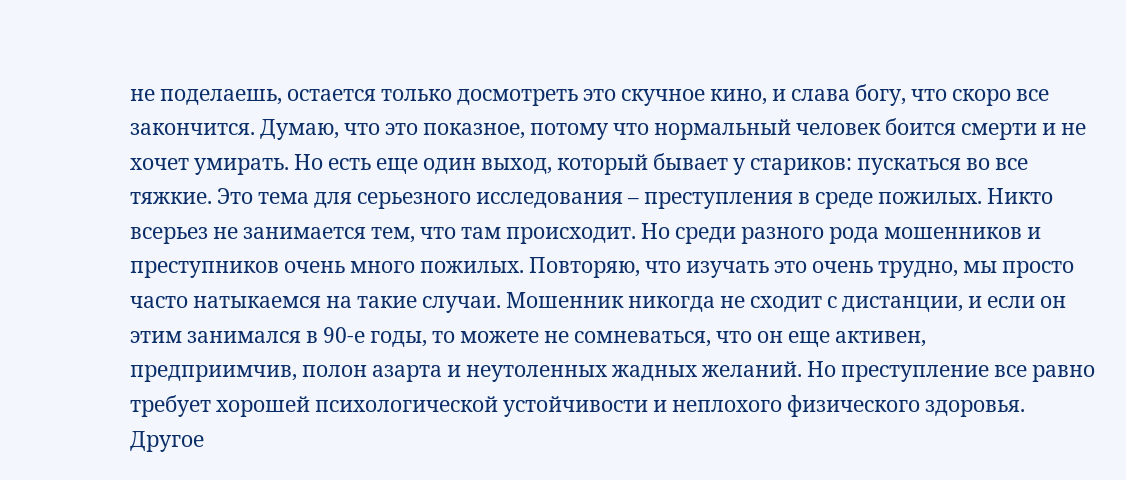не поделаешь, остается только досмотреть это скучное кино, и слава богу, что скоро все закончится. Думаю, что это показное, потому что нормальный человек боится смерти и не хочет умирать. Но есть еще один выход, который бывает у стариков: пускаться во все тяжкие. Это тема для серьезного исследования – преступления в среде пожилых. Никто всерьез не занимается тем, что там происходит. Но среди разного рода мошенников и преступников очень много пожилых. Повторяю, что изучать это очень трудно, мы просто часто натыкаемся на такие случаи. Мошенник никогда не сходит с дистанции, и если он этим занимался в 90-е годы, то можете не сомневаться, что он еще активен, предприимчив, полон азарта и неутоленных жадных желаний. Но преступление все равно требует хорошей психологической устойчивости и неплохого физического здоровья. Другое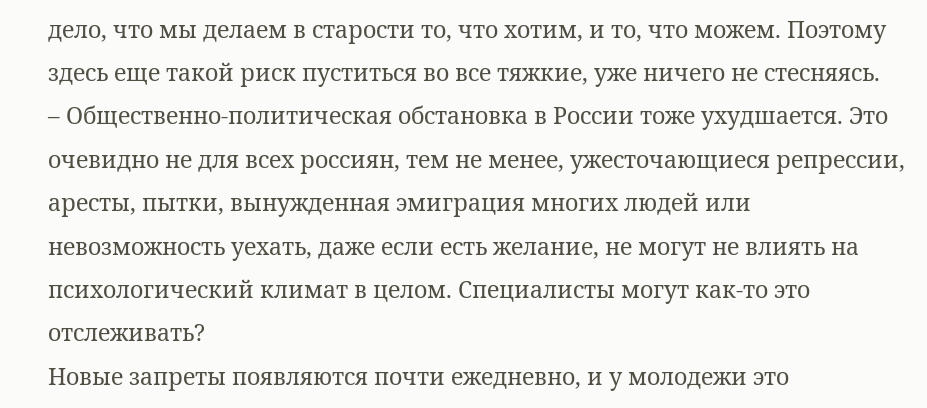дело, что мы делаем в старости то, что хотим, и то, что можем. Поэтому здесь еще такой риск пуститься во все тяжкие, уже ничего не стесняясь.
– Общественно-политическая обстановка в России тоже ухудшается. Это очевидно не для всех россиян, тем не менее, ужесточающиеся репрессии, аресты, пытки, вынужденная эмиграция многих людей или невозможность уехать, даже если есть желание, не могут не влиять на психологический климат в целом. Специалисты могут как-то это отслеживать?
Новые запреты появляются почти ежедневно, и у молодежи это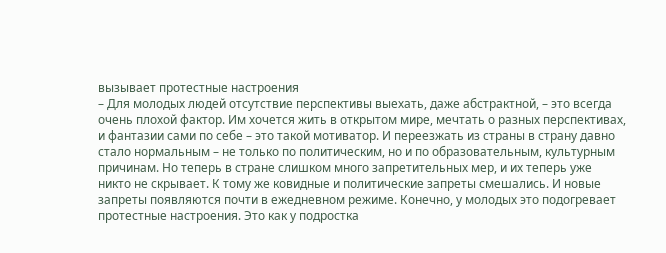вызывает протестные настроения
– Для молодых людей отсутствие перспективы выехать, даже абстрактной, – это всегда очень плохой фактор. Им хочется жить в открытом мире, мечтать о разных перспективах, и фантазии сами по себе – это такой мотиватор. И переезжать из страны в страну давно стало нормальным – не только по политическим, но и по образовательным, культурным причинам. Но теперь в стране слишком много запретительных мер, и их теперь уже никто не скрывает. К тому же ковидные и политические запреты смешались. И новые запреты появляются почти в ежедневном режиме. Конечно, у молодых это подогревает протестные настроения. Это как у подростка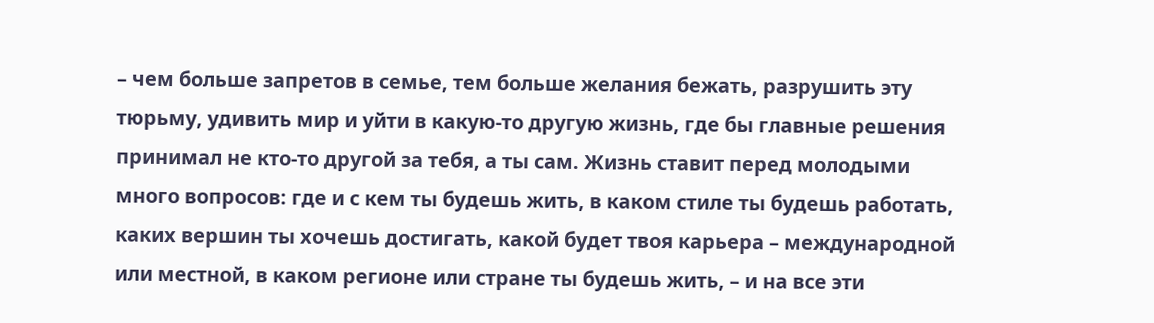– чем больше запретов в семье, тем больше желания бежать, разрушить эту тюрьму, удивить мир и уйти в какую-то другую жизнь, где бы главные решения принимал не кто-то другой за тебя, а ты сам. Жизнь ставит перед молодыми много вопросов: где и с кем ты будешь жить, в каком стиле ты будешь работать, каких вершин ты хочешь достигать, какой будет твоя карьера – международной или местной, в каком регионе или стране ты будешь жить, – и на все эти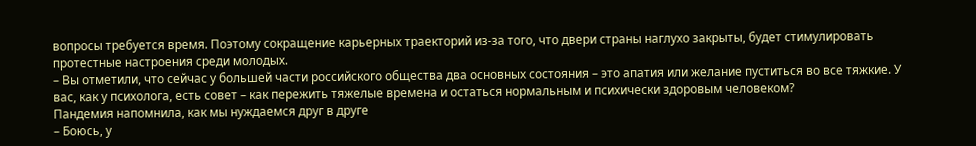вопросы требуется время. Поэтому сокращение карьерных траекторий из-за того, что двери страны наглухо закрыты, будет стимулировать протестные настроения среди молодых.
– Вы отметили, что сейчас у большей части российского общества два основных состояния – это апатия или желание пуститься во все тяжкие. У вас, как у психолога, есть совет – как пережить тяжелые времена и остаться нормальным и психически здоровым человеком?
Пандемия напомнила, как мы нуждаемся друг в друге
– Боюсь, у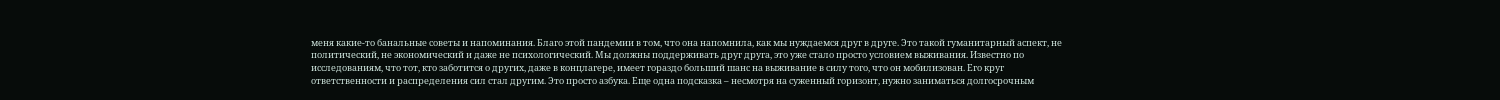меня какие-то банальные советы и напоминания. Благо этой пандемии в том, что она напомнила, как мы нуждаемся друг в друге. Это такой гуманитарный аспект, не политический, не экономический и даже не психологический. Мы должны поддерживать друг друга, это уже стало просто условием выживания. Известно по исследованиям, что тот, кто заботится о других, даже в концлагере, имеет гораздо больший шанс на выживание в силу того, что он мобилизован. Его круг ответственности и распределения сил стал другим. Это просто азбука. Еще одна подсказка – несмотря на суженный горизонт, нужно заниматься долгосрочным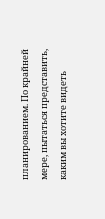планированием. По крайней мере, пытаться представить, каким вы хотите видеть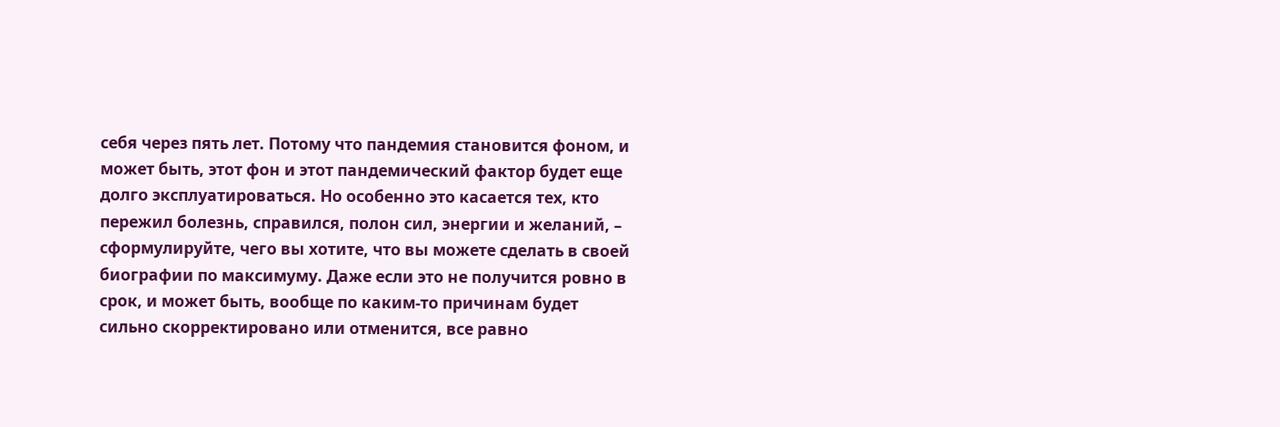себя через пять лет. Потому что пандемия становится фоном, и может быть, этот фон и этот пандемический фактор будет еще долго эксплуатироваться. Но особенно это касается тех, кто пережил болезнь, справился, полон сил, энергии и желаний, – сформулируйте, чего вы хотите, что вы можете сделать в своей биографии по максимуму. Даже если это не получится ровно в срок, и может быть, вообще по каким-то причинам будет сильно скорректировано или отменится, все равно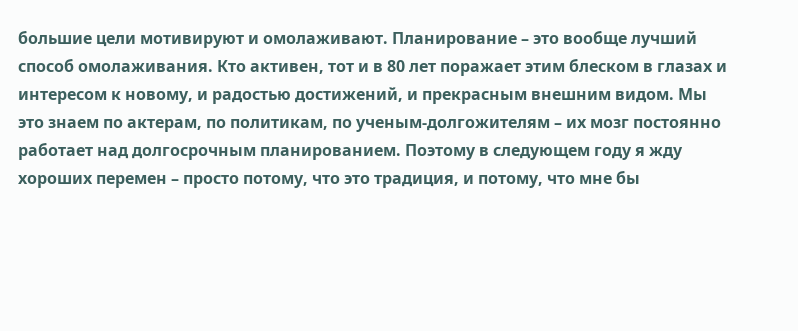большие цели мотивируют и омолаживают. Планирование – это вообще лучший способ омолаживания. Кто активен, тот и в 80 лет поражает этим блеском в глазах и интересом к новому, и радостью достижений, и прекрасным внешним видом. Мы это знаем по актерам, по политикам, по ученым-долгожителям – их мозг постоянно работает над долгосрочным планированием. Поэтому в следующем году я жду хороших перемен – просто потому, что это традиция, и потому, что мне бы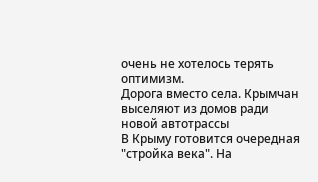очень не хотелось терять оптимизм.
Дорога вместо села. Крымчан выселяют из домов ради новой автотрассы
В Крыму готовится очередная "стройка века". На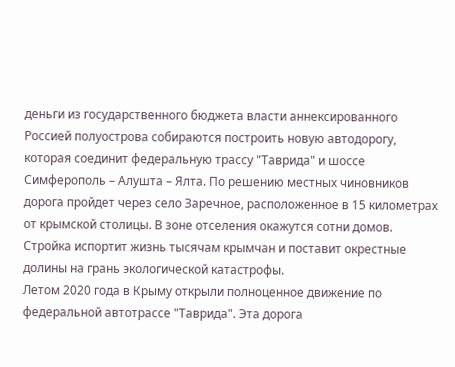деньги из государственного бюджета власти аннексированного Россией полуострова собираются построить новую автодорогу, которая соединит федеральную трассу "Таврида" и шоссе Симферополь – Алушта – Ялта. По решению местных чиновников дорога пройдет через село Заречное, расположенное в 15 километрах от крымской столицы. В зоне отселения окажутся сотни домов. Стройка испортит жизнь тысячам крымчан и поставит окрестные долины на грань экологической катастрофы.
Летом 2020 года в Крыму открыли полноценное движение по федеральной автотрассе "Таврида". Эта дорога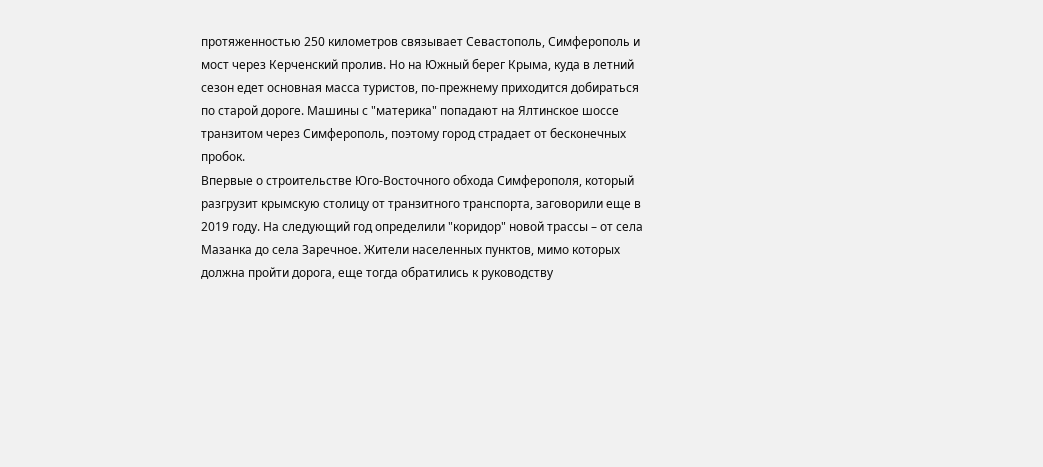протяженностью 250 километров связывает Севастополь, Симферополь и мост через Керченский пролив. Но на Южный берег Крыма, куда в летний сезон едет основная масса туристов, по-прежнему приходится добираться по старой дороге. Машины с "материка" попадают на Ялтинское шоссе транзитом через Симферополь, поэтому город страдает от бесконечных пробок.
Впервые о строительстве Юго-Восточного обхода Симферополя, который разгрузит крымскую столицу от транзитного транспорта, заговорили еще в 2019 году. На следующий год определили "коридор" новой трассы – от села Мазанка до села Заречное. Жители населенных пунктов, мимо которых должна пройти дорога, еще тогда обратились к руководству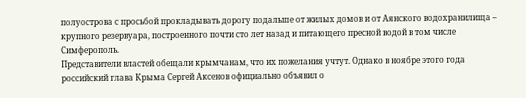полуострова с просьбой прокладывать дорогу подальше от жилых домов и от Аянского водохранилища – крупного резервуара, построенного почти сто лет назад и питающего пресной водой в том числе Симферополь.
Представители властей обещали крымчанам, что их пожелания учтут. Однако в ноябре этого года российский глава Крыма Сергей Аксенов официально объявил о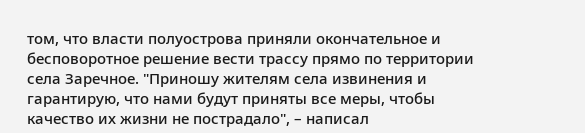том, что власти полуострова приняли окончательное и бесповоротное решение вести трассу прямо по территории села Заречное. "Приношу жителям села извинения и гарантирую, что нами будут приняты все меры, чтобы качество их жизни не пострадало", – написал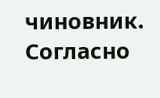чиновник.
Согласно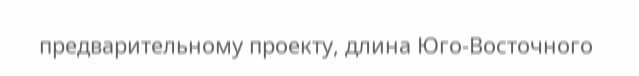предварительному проекту, длина Юго-Восточного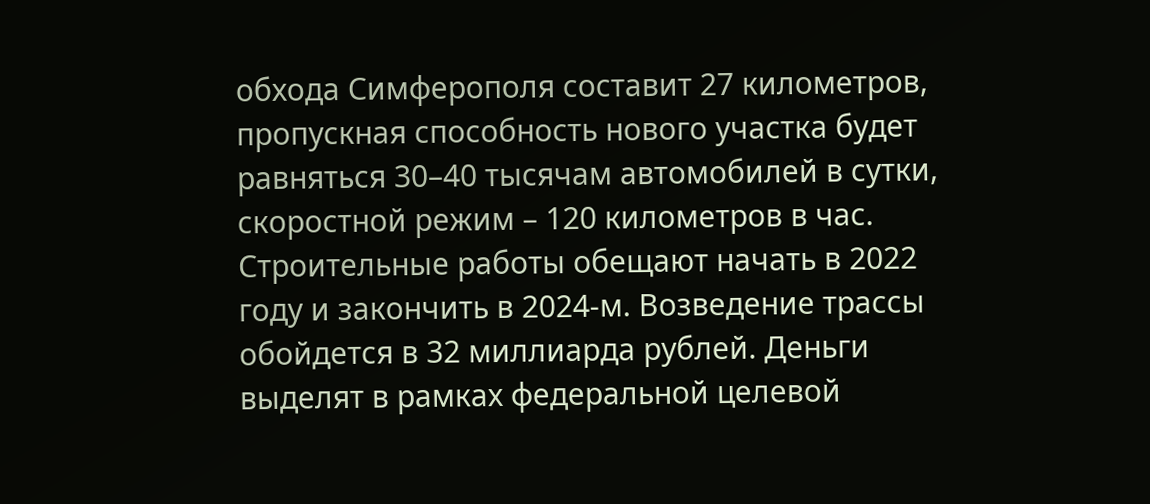обхода Симферополя составит 27 километров, пропускная способность нового участка будет равняться 30–40 тысячам автомобилей в сутки, скоростной режим – 120 километров в час. Строительные работы обещают начать в 2022 году и закончить в 2024-м. Возведение трассы обойдется в 32 миллиарда рублей. Деньги выделят в рамках федеральной целевой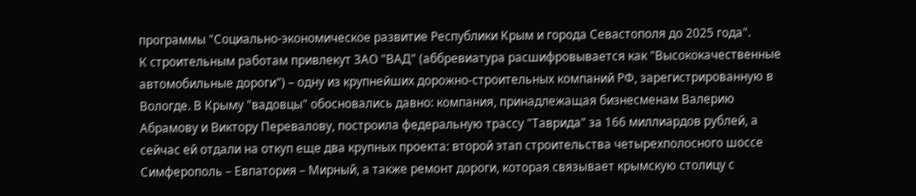программы "Социально-экономическое развитие Республики Крым и города Севастополя до 2025 года".
К строительным работам привлекут ЗАО "ВАД" (аббревиатура расшифровывается как "Высококачественные автомобильные дороги") – одну из крупнейших дорожно-строительных компаний РФ, зарегистрированную в Вологде. В Крыму "вадовцы" обосновались давно: компания, принадлежащая бизнесменам Валерию Абрамову и Виктору Перевалову, построила федеральную трассу "Таврида" за 166 миллиардов рублей, а сейчас ей отдали на откуп еще два крупных проекта: второй этап строительства четырехполосного шоссе Симферополь – Евпатория – Мирный, а также ремонт дороги, которая связывает крымскую столицу с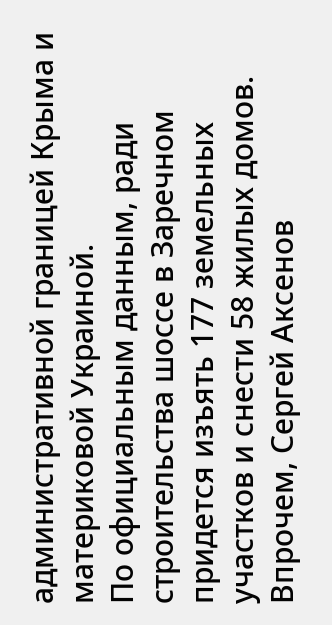административной границей Крыма и материковой Украиной.
По официальным данным, ради строительства шоссе в Заречном придется изъять 177 земельных участков и снести 58 жилых домов. Впрочем, Сергей Аксенов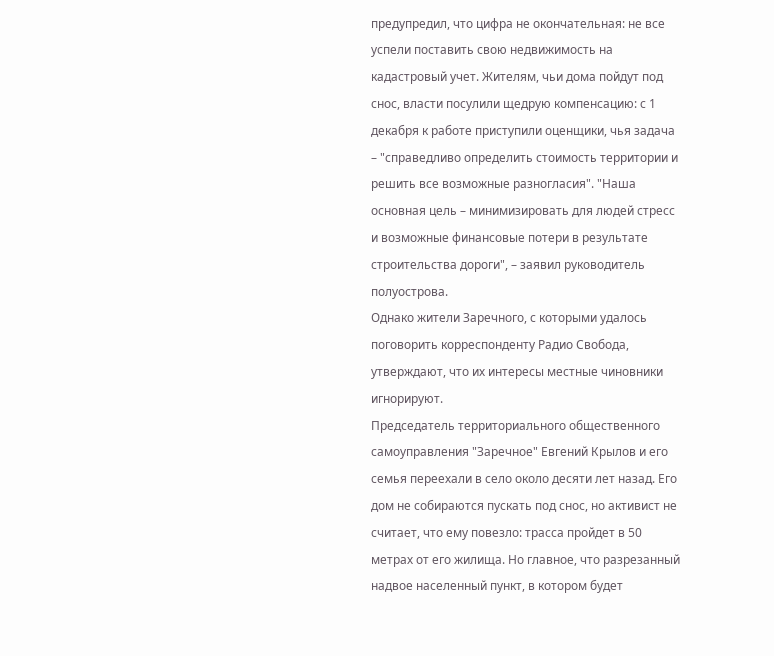предупредил, что цифра не окончательная: не все успели поставить свою недвижимость на кадастровый учет. Жителям, чьи дома пойдут под снос, власти посулили щедрую компенсацию: с 1 декабря к работе приступили оценщики, чья задача – "справедливо определить стоимость территории и решить все возможные разногласия". "Наша основная цель – минимизировать для людей стресс и возможные финансовые потери в результате строительства дороги", – заявил руководитель полуострова.
Однако жители Заречного, с которыми удалось поговорить корреспонденту Радио Свобода, утверждают, что их интересы местные чиновники игнорируют.
Председатель территориального общественного самоуправления "Заречное" Евгений Крылов и его семья переехали в село около десяти лет назад. Его дом не собираются пускать под снос, но активист не считает, что ему повезло: трасса пройдет в 50 метрах от его жилища. Но главное, что разрезанный надвое населенный пункт, в котором будет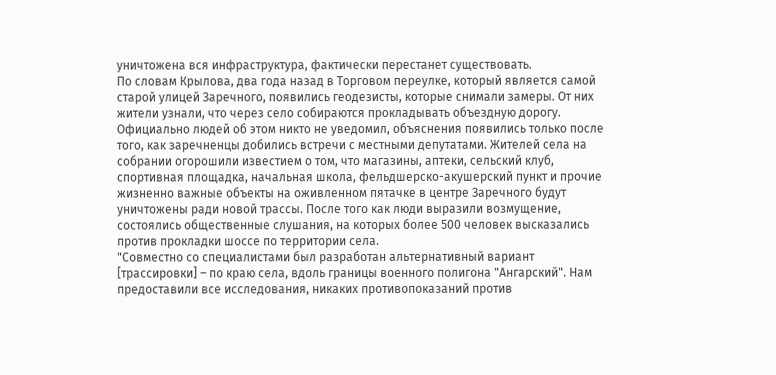уничтожена вся инфраструктура, фактически перестанет существовать.
По словам Крылова, два года назад в Торговом переулке, который является самой старой улицей Заречного, появились геодезисты, которые снимали замеры. От них жители узнали, что через село собираются прокладывать объездную дорогу. Официально людей об этом никто не уведомил, объяснения появились только после того, как заречненцы добились встречи с местными депутатами. Жителей села на собрании огорошили известием о том, что магазины, аптеки, сельский клуб, спортивная площадка, начальная школа, фельдшерско-акушерский пункт и прочие жизненно важные объекты на оживленном пятачке в центре Заречного будут уничтожены ради новой трассы. После того как люди выразили возмущение, состоялись общественные слушания, на которых более 500 человек высказались против прокладки шоссе по территории села.
"Совместно со специалистами был разработан альтернативный вариант [трассировки] – по краю села, вдоль границы военного полигона "Ангарский". Нам предоставили все исследования, никаких противопоказаний против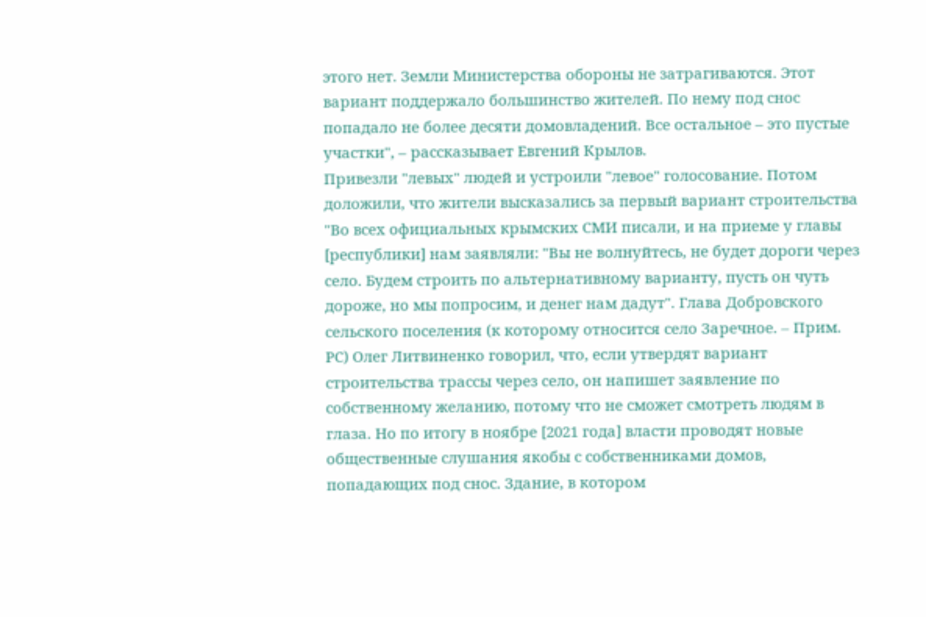этого нет. Земли Министерства обороны не затрагиваются. Этот вариант поддержало большинство жителей. По нему под снос попадало не более десяти домовладений. Все остальное – это пустые участки", – рассказывает Евгений Крылов.
Привезли "левых" людей и устроили "левое" голосование. Потом доложили, что жители высказались за первый вариант строительства
"Во всех официальных крымских СМИ писали, и на приеме у главы [республики] нам заявляли: "Вы не волнуйтесь, не будет дороги через село. Будем строить по альтернативному варианту, пусть он чуть дороже, но мы попросим, и денег нам дадут". Глава Добровского сельского поселения (к которому относится село Заречное. – Прим. РС) Олег Литвиненко говорил, что, если утвердят вариант строительства трассы через село, он напишет заявление по собственному желанию, потому что не сможет смотреть людям в глаза. Но по итогу в ноябре [2021 года] власти проводят новые общественные слушания якобы с собственниками домов, попадающих под снос. Здание, в котором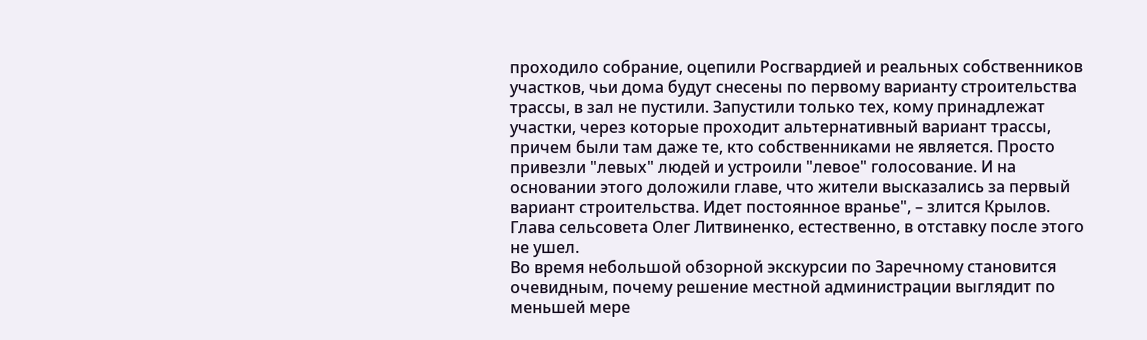проходило собрание, оцепили Росгвардией и реальных собственников участков, чьи дома будут снесены по первому варианту строительства трассы, в зал не пустили. Запустили только тех, кому принадлежат участки, через которые проходит альтернативный вариант трассы, причем были там даже те, кто собственниками не является. Просто привезли "левых" людей и устроили "левое" голосование. И на основании этого доложили главе, что жители высказались за первый вариант строительства. Идет постоянное вранье", – злится Крылов.
Глава сельсовета Олег Литвиненко, естественно, в отставку после этого не ушел.
Во время небольшой обзорной экскурсии по Заречному становится очевидным, почему решение местной администрации выглядит по меньшей мере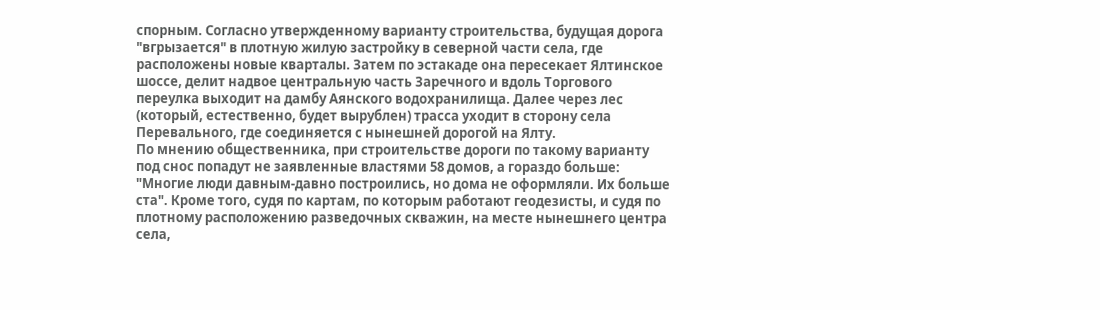спорным. Согласно утвержденному варианту строительства, будущая дорога "вгрызается" в плотную жилую застройку в северной части села, где расположены новые кварталы. Затем по эстакаде она пересекает Ялтинское шоссе, делит надвое центральную часть Заречного и вдоль Торгового переулка выходит на дамбу Аянского водохранилища. Далее через лес (который, естественно, будет вырублен) трасса уходит в сторону села Перевального, где соединяется с нынешней дорогой на Ялту.
По мнению общественника, при строительстве дороги по такому варианту под снос попадут не заявленные властями 58 домов, а гораздо больше: "Многие люди давным-давно построились, но дома не оформляли. Их больше ста". Кроме того, судя по картам, по которым работают геодезисты, и судя по плотному расположению разведочных скважин, на месте нынешнего центра села,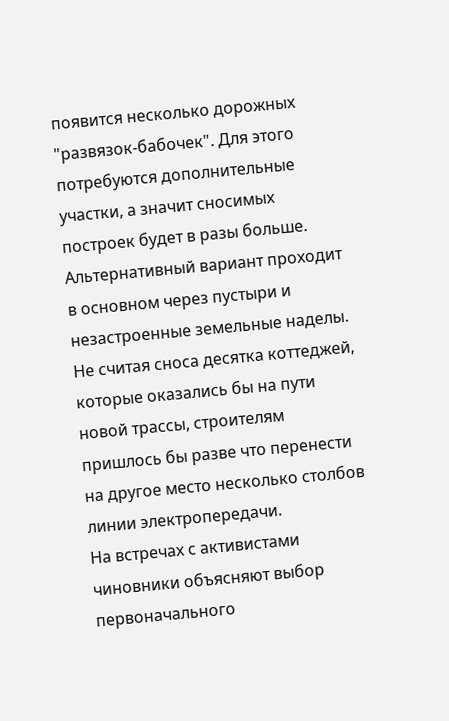появится несколько дорожных "развязок-бабочек". Для этого потребуются дополнительные участки, а значит сносимых построек будет в разы больше.
Альтернативный вариант проходит в основном через пустыри и незастроенные земельные наделы. Не считая сноса десятка коттеджей, которые оказались бы на пути новой трассы, строителям пришлось бы разве что перенести на другое место несколько столбов линии электропередачи.
На встречах с активистами чиновники объясняют выбор первоначального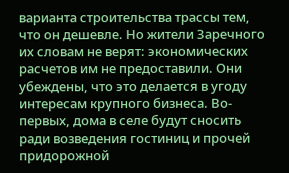варианта строительства трассы тем, что он дешевле. Но жители Заречного их словам не верят: экономических расчетов им не предоставили. Они убеждены, что это делается в угоду интересам крупного бизнеса. Во-первых, дома в селе будут сносить ради возведения гостиниц и прочей придорожной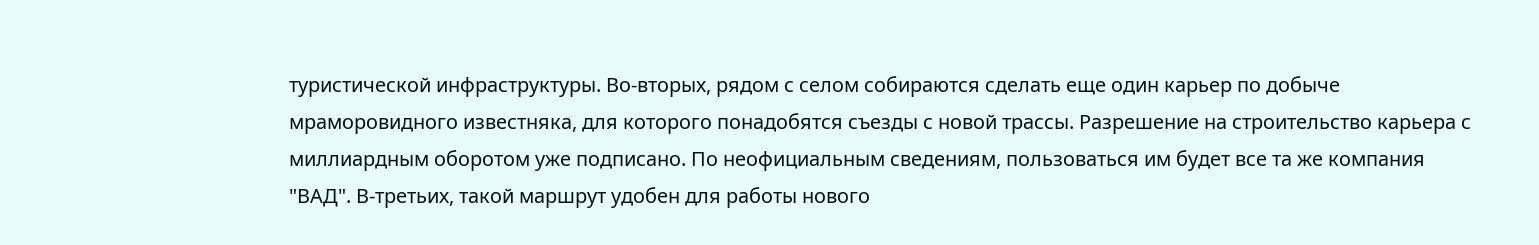туристической инфраструктуры. Во-вторых, рядом с селом собираются сделать еще один карьер по добыче мраморовидного известняка, для которого понадобятся съезды с новой трассы. Разрешение на строительство карьера с миллиардным оборотом уже подписано. По неофициальным сведениям, пользоваться им будет все та же компания "ВАД". В-третьих, такой маршрут удобен для работы нового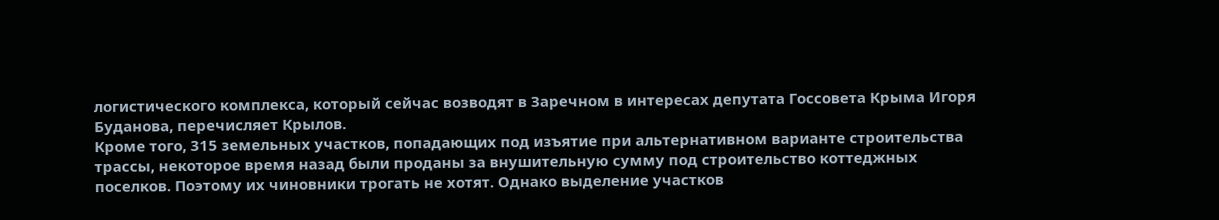логистического комплекса, который сейчас возводят в Заречном в интересах депутата Госсовета Крыма Игоря Буданова, перечисляет Крылов.
Кроме того, 315 земельных участков, попадающих под изъятие при альтернативном варианте строительства трассы, некоторое время назад были проданы за внушительную сумму под строительство коттеджных поселков. Поэтому их чиновники трогать не хотят. Однако выделение участков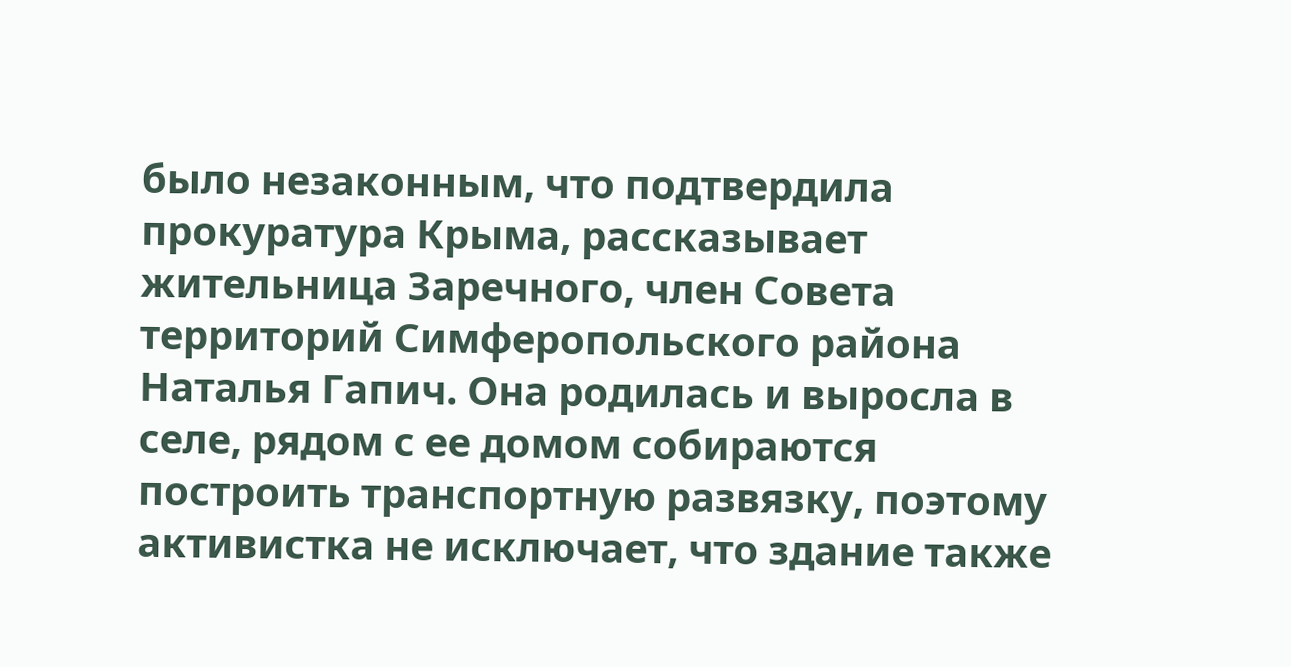было незаконным, что подтвердила прокуратура Крыма, рассказывает жительница Заречного, член Совета территорий Симферопольского района Наталья Гапич. Она родилась и выросла в селе, рядом с ее домом собираются построить транспортную развязку, поэтому активистка не исключает, что здание также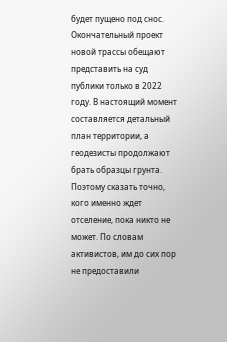будет пущено под снос.
Окончательный проект новой трассы обещают представить на суд публики только в 2022 году. В настоящий момент составляется детальный план территории, а геодезисты продолжают брать образцы грунта. Поэтому сказать точно, кого именно ждет отселение, пока никто не может. По словам активистов, им до сих пор не предоставили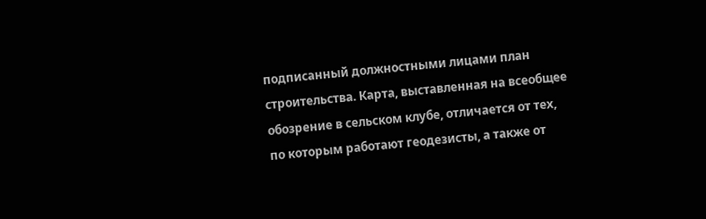подписанный должностными лицами план строительства. Карта, выставленная на всеобщее обозрение в сельском клубе, отличается от тех, по которым работают геодезисты, а также от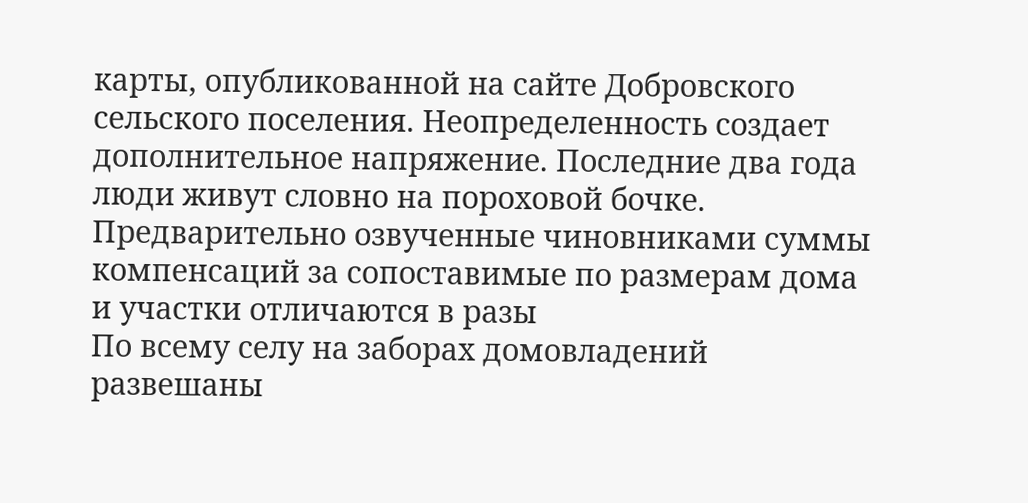карты, опубликованной на сайте Добровского сельского поселения. Неопределенность создает дополнительное напряжение. Последние два года люди живут словно на пороховой бочке.
Предварительно озвученные чиновниками суммы компенсаций за сопоставимые по размерам дома и участки отличаются в разы
По всему селу на заборах домовладений развешаны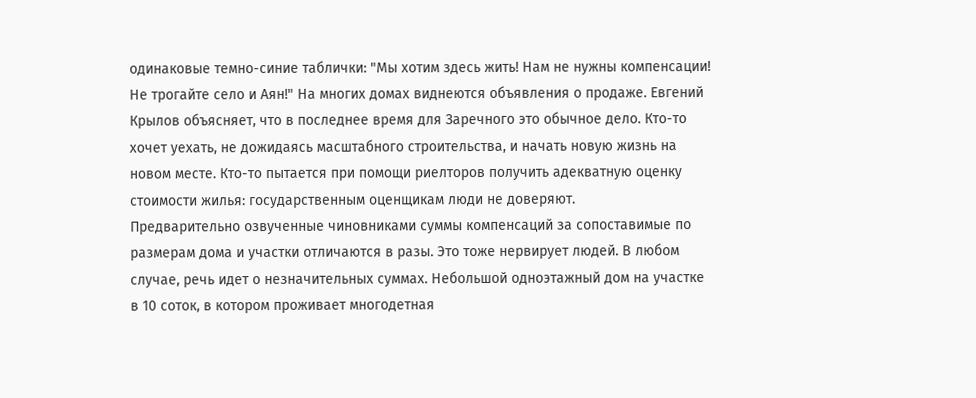одинаковые темно-синие таблички: "Мы хотим здесь жить! Нам не нужны компенсации! Не трогайте село и Аян!" На многих домах виднеются объявления о продаже. Евгений Крылов объясняет, что в последнее время для Заречного это обычное дело. Кто-то хочет уехать, не дожидаясь масштабного строительства, и начать новую жизнь на новом месте. Кто-то пытается при помощи риелторов получить адекватную оценку стоимости жилья: государственным оценщикам люди не доверяют.
Предварительно озвученные чиновниками суммы компенсаций за сопоставимые по размерам дома и участки отличаются в разы. Это тоже нервирует людей. В любом случае, речь идет о незначительных суммах. Небольшой одноэтажный дом на участке в 10 соток, в котором проживает многодетная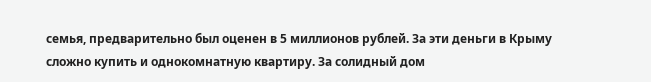семья, предварительно был оценен в 5 миллионов рублей. За эти деньги в Крыму сложно купить и однокомнатную квартиру. За солидный дом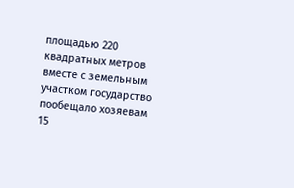площадью 220 квадратных метров вместе с земельным участком государство пообещало хозяевам 15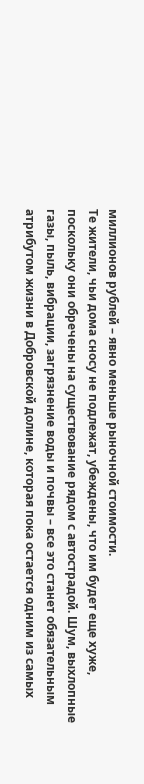миллионов рублей – явно меньше рыночной стоимости.
Те жители, чьи дома сносу не подлежат, убеждены, что им будет еще хуже, поскольку они обречены на существование рядом с автострадой. Шум, выхлопные газы, пыль, вибрации, загрязнение воды и почвы – все это станет обязательным атрибутом жизни в Добровской долине, которая пока остается одним из самых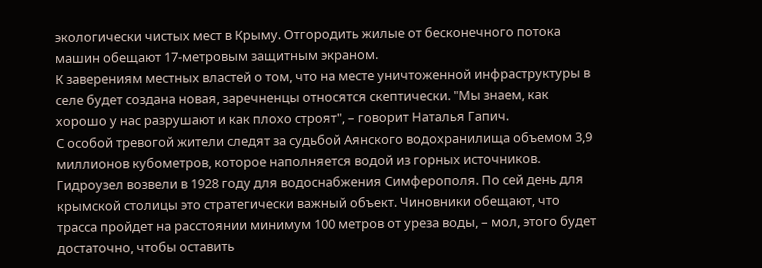экологически чистых мест в Крыму. Отгородить жилые от бесконечного потока машин обещают 17-метровым защитным экраном.
К заверениям местных властей о том, что на месте уничтоженной инфраструктуры в селе будет создана новая, заречненцы относятся скептически. "Мы знаем, как хорошо у нас разрушают и как плохо строят", – говорит Наталья Гапич.
С особой тревогой жители следят за судьбой Аянского водохранилища объемом 3,9 миллионов кубометров, которое наполняется водой из горных источников. Гидроузел возвели в 1928 году для водоснабжения Симферополя. По сей день для крымской столицы это стратегически важный объект. Чиновники обещают, что трасса пройдет на расстоянии минимум 100 метров от уреза воды, – мол, этого будет достаточно, чтобы оставить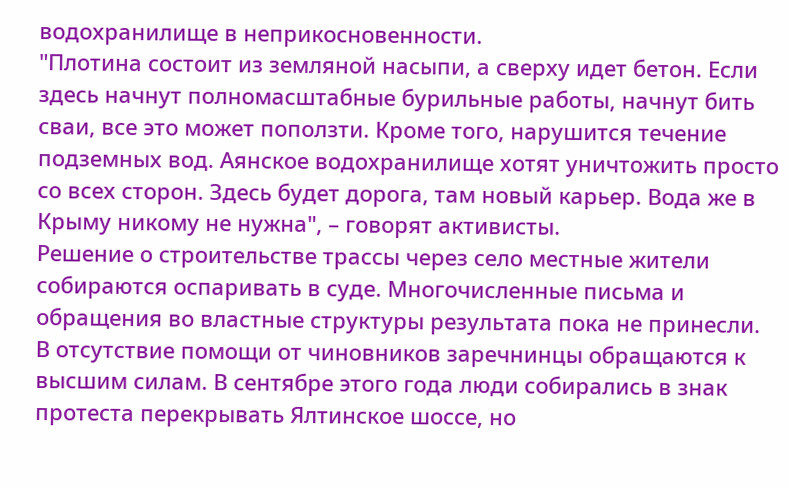водохранилище в неприкосновенности.
"Плотина состоит из земляной насыпи, а сверху идет бетон. Если здесь начнут полномасштабные бурильные работы, начнут бить сваи, все это может поползти. Кроме того, нарушится течение подземных вод. Аянское водохранилище хотят уничтожить просто со всех сторон. Здесь будет дорога, там новый карьер. Вода же в Крыму никому не нужна", – говорят активисты.
Решение о строительстве трассы через село местные жители собираются оспаривать в суде. Многочисленные письма и обращения во властные структуры результата пока не принесли. В отсутствие помощи от чиновников заречнинцы обращаются к высшим силам. В сентябре этого года люди собирались в знак протеста перекрывать Ялтинское шоссе, но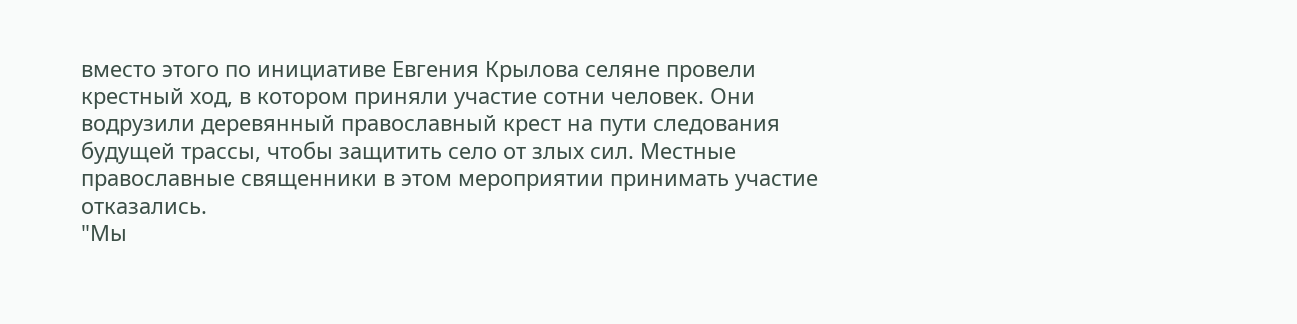вместо этого по инициативе Евгения Крылова селяне провели крестный ход, в котором приняли участие сотни человек. Они водрузили деревянный православный крест на пути следования будущей трассы, чтобы защитить село от злых сил. Местные православные священники в этом мероприятии принимать участие отказались.
"Мы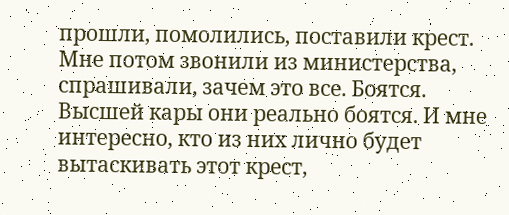прошли, помолились, поставили крест. Мне потом звонили из министерства, спрашивали, зачем это все. Боятся. Высшей кары они реально боятся. И мне интересно, кто из них лично будет вытаскивать этот крест,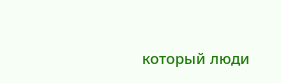который люди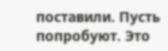поставили. Пусть попробуют. Это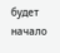будет начало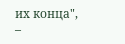их конца", –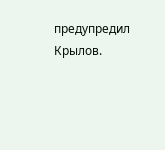предупредил Крылов.